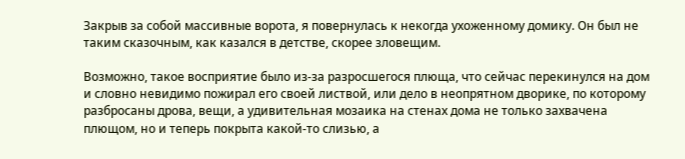Закрыв за собой массивные ворота, я повернулась к некогда ухоженному домику. Он был не таким сказочным, как казался в детстве, скорее зловещим.

Возможно, такое восприятие было из-за разросшегося плюща, что сейчас перекинулся на дом и словно невидимо пожирал его своей листвой, или дело в неопрятном дворике, по которому разбросаны дрова, вещи, а удивительная мозаика на стенах дома не только захвачена плющом, но и теперь покрыта какой-то слизью, а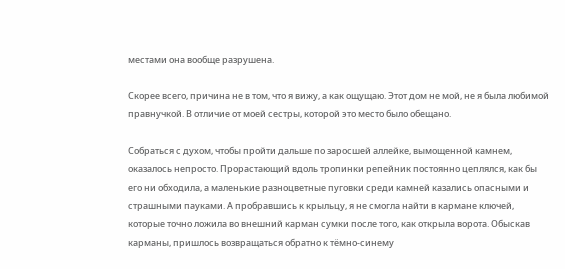местами она вообще разрушена.

Скорее всего, причина не в том, что я вижу, а как ощущаю. Этот дом не мой, не я была любимой правнучкой. В отличие от моей сестры, которой это место было обещано.

Собраться с духом, чтобы пройти дальше по заросшей аллейке, вымощенной камнем, оказалось непросто. Прорастающий вдоль тропинки репейник постоянно цеплялся, как бы его ни обходила, а маленькие разноцветные пуговки среди камней казались опасными и страшными пауками. А пробравшись к крыльцу, я не смогла найти в кармане ключей, которые точно ложила во внешний карман сумки после того, как открыла ворота. Обыскав карманы, пришлось возвращаться обратно к тёмно-синему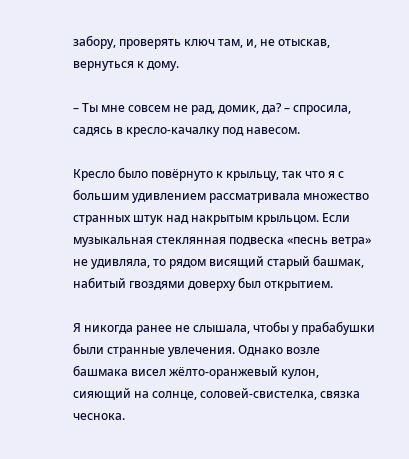забору, проверять ключ там, и, не отыскав, вернуться к дому.

– Ты мне совсем не рад, домик, да? – спросила, садясь в кресло-качалку под навесом.

Кресло было повёрнуто к крыльцу, так что я с большим удивлением рассматривала множество странных штук над накрытым крыльцом. Если музыкальная стеклянная подвеска «песнь ветра» не удивляла, то рядом висящий старый башмак, набитый гвоздями доверху был открытием.

Я никогда ранее не слышала, чтобы у прабабушки были странные увлечения. Однако возле башмака висел жёлто-оранжевый кулон, сияющий на солнце, соловей-свистелка, связка чеснока.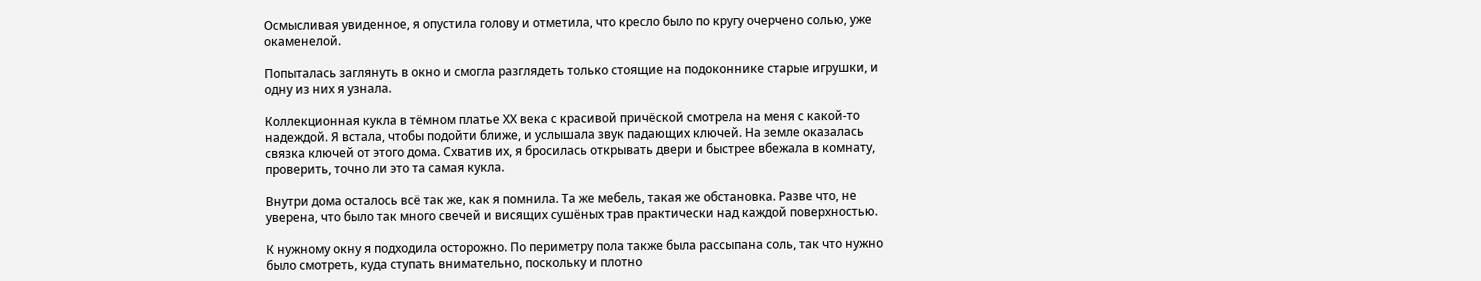Осмысливая увиденное, я опустила голову и отметила, что кресло было по кругу очерчено солью, уже окаменелой.

Попыталась заглянуть в окно и смогла разглядеть только стоящие на подоконнике старые игрушки, и одну из них я узнала.

Коллекционная кукла в тёмном платье ХХ века с красивой причёской смотрела на меня с какой-то надеждой. Я встала, чтобы подойти ближе, и услышала звук падающих ключей. На земле оказалась связка ключей от этого дома. Схватив их, я бросилась открывать двери и быстрее вбежала в комнату, проверить, точно ли это та самая кукла.

Внутри дома осталось всё так же, как я помнила. Та же мебель, такая же обстановка. Разве что, не уверена, что было так много свечей и висящих сушёных трав практически над каждой поверхностью.

К нужному окну я подходила осторожно. По периметру пола также была рассыпана соль, так что нужно было смотреть, куда ступать внимательно, поскольку и плотно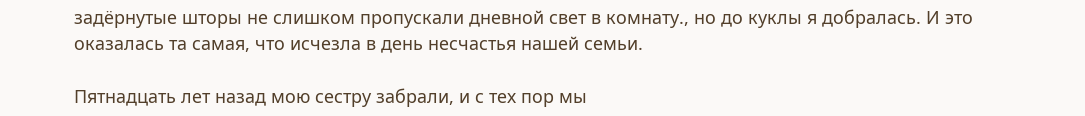задёрнутые шторы не слишком пропускали дневной свет в комнату., но до куклы я добралась. И это оказалась та самая, что исчезла в день несчастья нашей семьи.

Пятнадцать лет назад мою сестру забрали, и с тех пор мы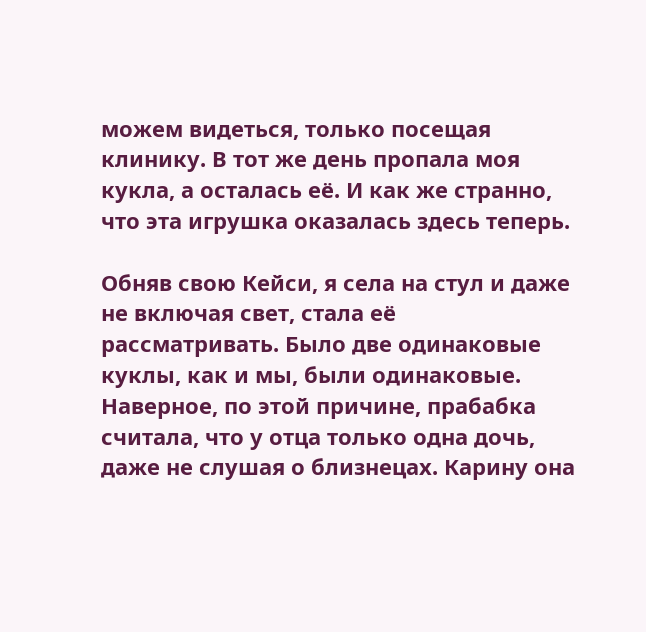можем видеться, только посещая клинику. В тот же день пропала моя кукла, а осталась её. И как же странно, что эта игрушка оказалась здесь теперь.

Обняв свою Кейси, я села на стул и даже не включая свет, стала её рассматривать. Было две одинаковые куклы, как и мы, были одинаковые. Наверное, по этой причине, прабабка считала, что у отца только одна дочь, даже не слушая о близнецах. Карину она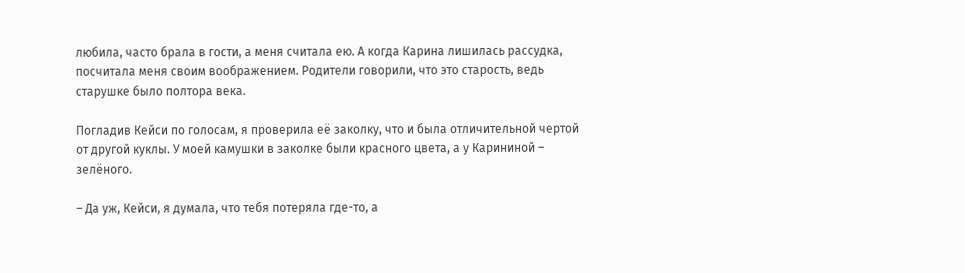любила, часто брала в гости, а меня считала ею. А когда Карина лишилась рассудка, посчитала меня своим воображением. Родители говорили, что это старость, ведь старушке было полтора века.

Погладив Кейси по голосам, я проверила её заколку, что и была отличительной чертой от другой куклы. У моей камушки в заколке были красного цвета, а у Карининой – зелёного.

– Да уж, Кейси, я думала, что тебя потеряла где-то, а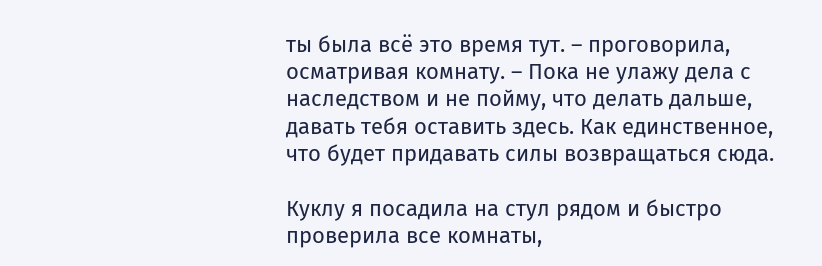ты была всё это время тут. – проговорила, осматривая комнату. – Пока не улажу дела с наследством и не пойму, что делать дальше, давать тебя оставить здесь. Как единственное, что будет придавать силы возвращаться сюда.

Куклу я посадила на стул рядом и быстро проверила все комнаты,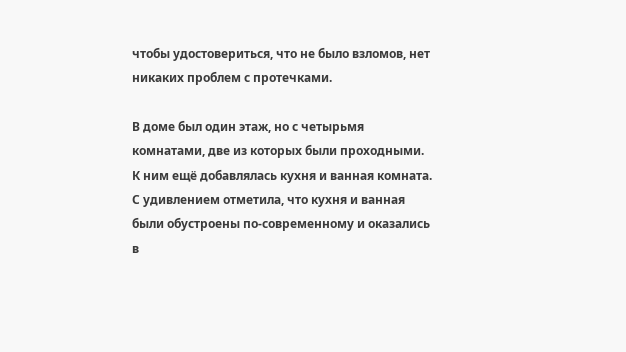чтобы удостовериться, что не было взломов, нет никаких проблем с протечками.

В доме был один этаж, но с четырьмя комнатами, две из которых были проходными. К ним ещё добавлялась кухня и ванная комната. С удивлением отметила, что кухня и ванная были обустроены по-современному и оказались в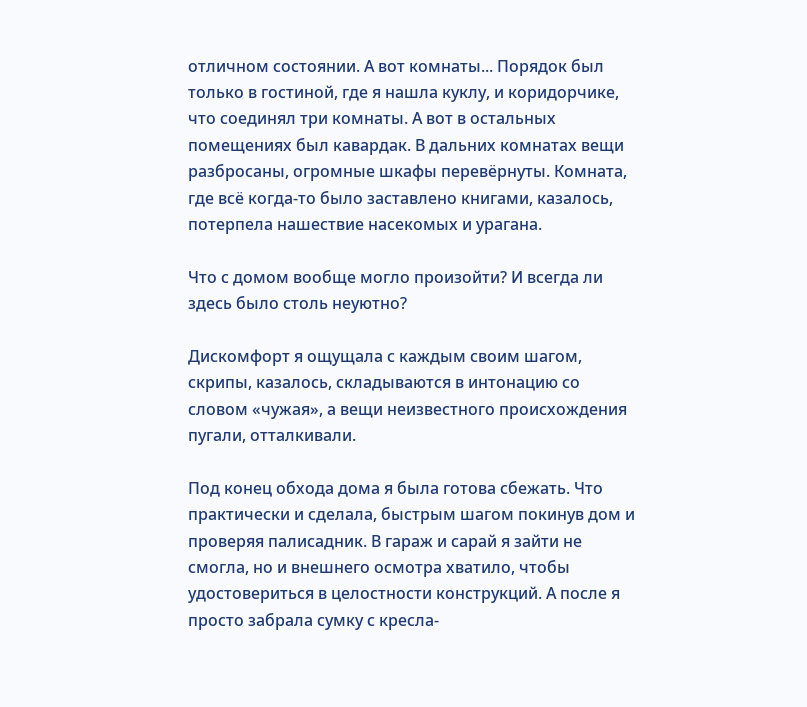отличном состоянии. А вот комнаты... Порядок был только в гостиной, где я нашла куклу, и коридорчике, что соединял три комнаты. А вот в остальных помещениях был кавардак. В дальних комнатах вещи разбросаны, огромные шкафы перевёрнуты. Комната, где всё когда-то было заставлено книгами, казалось, потерпела нашествие насекомых и урагана.

Что с домом вообще могло произойти? И всегда ли здесь было столь неуютно?

Дискомфорт я ощущала с каждым своим шагом, скрипы, казалось, складываются в интонацию со словом «чужая», а вещи неизвестного происхождения пугали, отталкивали.

Под конец обхода дома я была готова сбежать. Что практически и сделала, быстрым шагом покинув дом и проверяя палисадник. В гараж и сарай я зайти не смогла, но и внешнего осмотра хватило, чтобы удостовериться в целостности конструкций. А после я просто забрала сумку с кресла-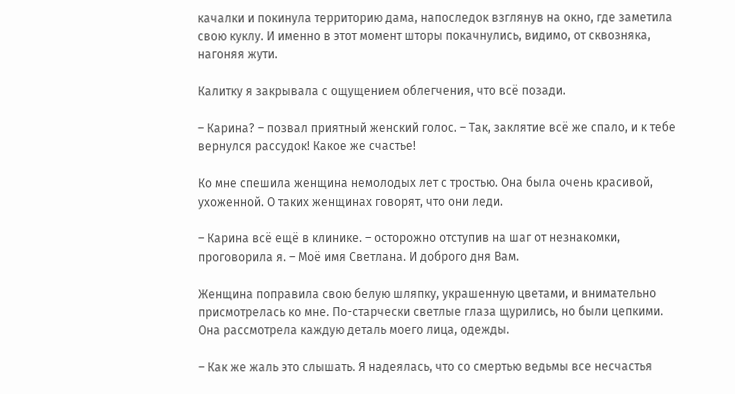качалки и покинула территорию дама, напоследок взглянув на окно, где заметила свою куклу. И именно в этот момент шторы покачнулись, видимо, от сквозняка, нагоняя жути.

Калитку я закрывала с ощущением облегчения, что всё позади.

– Карина? – позвал приятный женский голос. – Так, заклятие всё же спало, и к тебе вернулся рассудок! Какое же счастье!

Ко мне спешила женщина немолодых лет с тростью. Она была очень красивой, ухоженной. О таких женщинах говорят, что они леди.

– Карина всё ещё в клинике. – осторожно отступив на шаг от незнакомки, проговорила я. – Моё имя Светлана. И доброго дня Вам.

Женщина поправила свою белую шляпку, украшенную цветами, и внимательно присмотрелась ко мне. По-старчески светлые глаза щурились, но были цепкими. Она рассмотрела каждую деталь моего лица, одежды.

– Как же жаль это слышать. Я надеялась, что со смертью ведьмы все несчастья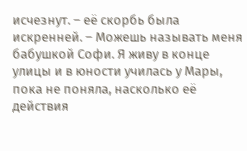исчезнут. – её скорбь была искренней. – Можешь называть меня бабушкой Софи. Я живу в конце улицы и в юности училась у Мары, пока не поняла, насколько её действия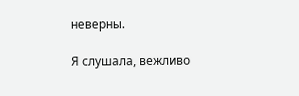неверны.

Я слушала, вежливо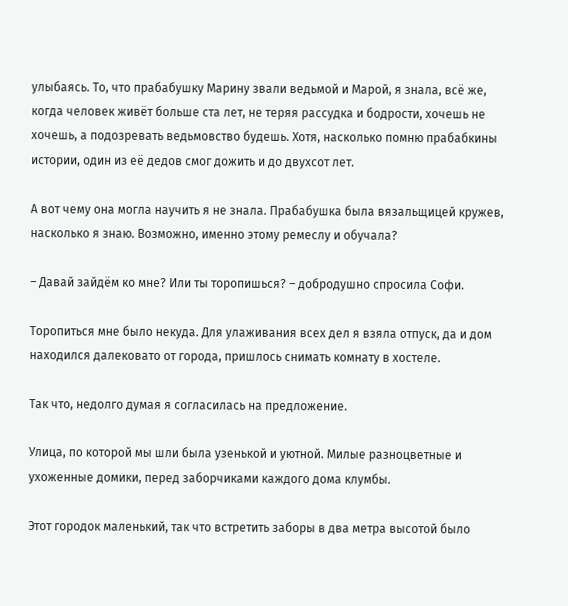улыбаясь. То, что прабабушку Марину звали ведьмой и Марой, я знала, всё же, когда человек живёт больше ста лет, не теряя рассудка и бодрости, хочешь не хочешь, а подозревать ведьмовство будешь. Хотя, насколько помню прабабкины истории, один из её дедов смог дожить и до двухсот лет.

А вот чему она могла научить я не знала. Прабабушка была вязальщицей кружев, насколько я знаю. Возможно, именно этому ремеслу и обучала?

– Давай зайдём ко мне? Или ты торопишься? – добродушно спросила Софи.

Торопиться мне было некуда. Для улаживания всех дел я взяла отпуск, да и дом находился далековато от города, пришлось снимать комнату в хостеле.

Так что, недолго думая я согласилась на предложение.

Улица, по которой мы шли была узенькой и уютной. Милые разноцветные и ухоженные домики, перед заборчиками каждого дома клумбы.

Этот городок маленький, так что встретить заборы в два метра высотой было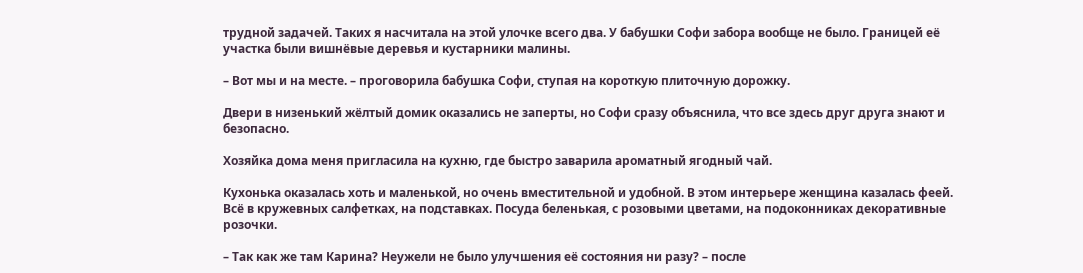трудной задачей. Таких я насчитала на этой улочке всего два. У бабушки Софи забора вообще не было. Границей её участка были вишнёвые деревья и кустарники малины.

– Вот мы и на месте. – проговорила бабушка Софи, ступая на короткую плиточную дорожку.

Двери в низенький жёлтый домик оказались не заперты, но Софи сразу объяснила, что все здесь друг друга знают и безопасно.

Хозяйка дома меня пригласила на кухню, где быстро заварила ароматный ягодный чай.

Кухонька оказалась хоть и маленькой, но очень вместительной и удобной. В этом интерьере женщина казалась феей. Всё в кружевных салфетках, на подставках. Посуда беленькая, с розовыми цветами, на подоконниках декоративные розочки.

– Так как же там Карина? Неужели не было улучшения её состояния ни разу? – после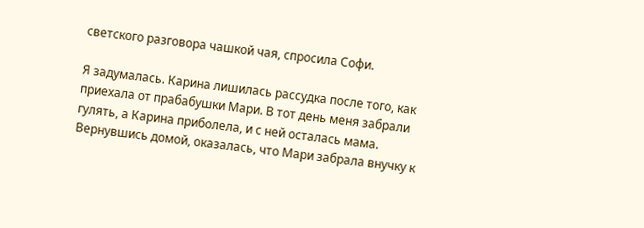светского разговора чашкой чая, спросила Софи.

Я задумалась. Карина лишилась рассудка после того, как приехала от прабабушки Мари. В тот день меня забрали гулять, а Карина приболела, и с ней осталась мама. Вернувшись домой, оказалась, что Мари забрала внучку к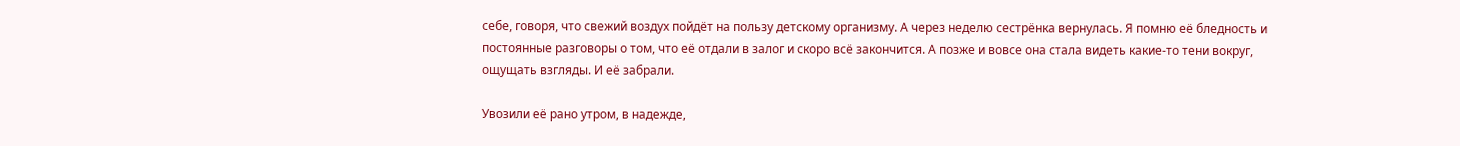себе, говоря, что свежий воздух пойдёт на пользу детскому организму. А через неделю сестрёнка вернулась. Я помню её бледность и постоянные разговоры о том, что её отдали в залог и скоро всё закончится. А позже и вовсе она стала видеть какие-то тени вокруг, ощущать взгляды. И её забрали.

Увозили её рано утром, в надежде,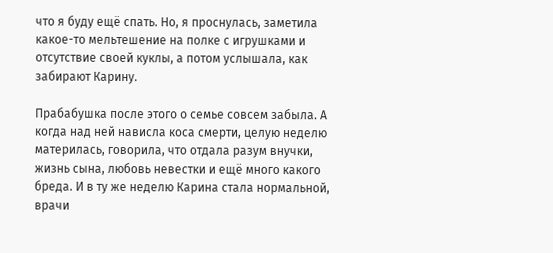что я буду ещё спать. Но, я проснулась, заметила какое-то мельтешение на полке с игрушками и отсутствие своей куклы, а потом услышала, как забирают Карину.

Прабабушка после этого о семье совсем забыла. А когда над ней нависла коса смерти, целую неделю материлась, говорила, что отдала разум внучки, жизнь сына, любовь невестки и ещё много какого бреда. И в ту же неделю Карина стала нормальной, врачи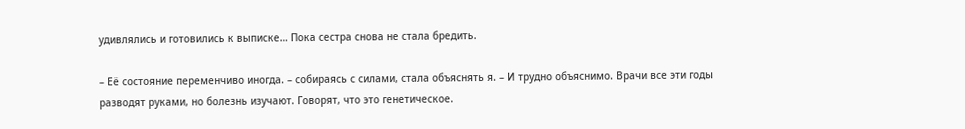удивлялись и готовились к выписке… Пока сестра снова не стала бредить.

– Её состояние переменчиво иногда. – собираясь с силами, стала объяснять я. – И трудно объяснимо. Врачи все эти годы разводят руками, но болезнь изучают. Говорят, что это генетическое.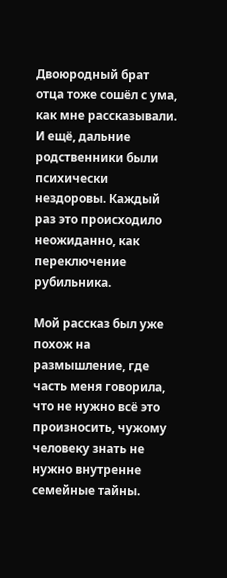Двоюродный брат отца тоже сошёл с ума, как мне рассказывали. И ещё, дальние родственники были психически нездоровы. Каждый раз это происходило неожиданно, как переключение рубильника.

Мой рассказ был уже похож на размышление, где часть меня говорила, что не нужно всё это произносить, чужому человеку знать не нужно внутренне семейные тайны.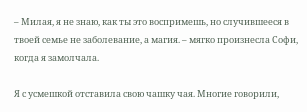– Милая, я не знаю, как ты это воспримешь, но случившееся в твоей семье не заболевание, а магия. – мягко произнесла Софи, когда я замолчала.

Я с усмешкой отставила свою чашку чая. Многие говорили,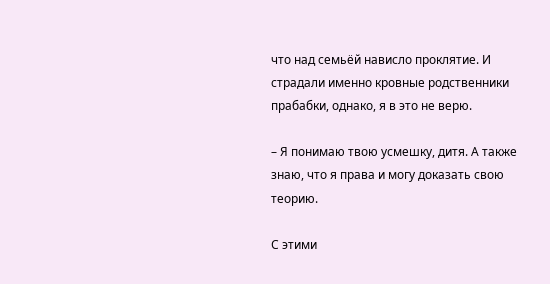что над семьёй нависло проклятие. И страдали именно кровные родственники прабабки, однако, я в это не верю.

– Я понимаю твою усмешку, дитя. А также знаю, что я права и могу доказать свою теорию.

С этими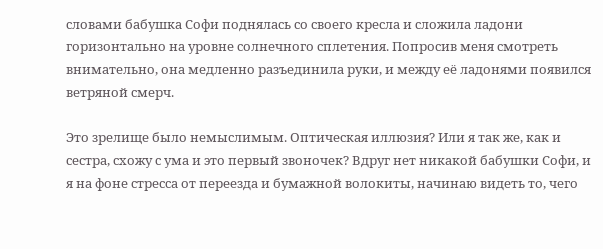словами бабушка Софи поднялась со своего кресла и сложила ладони горизонтально на уровне солнечного сплетения. Попросив меня смотреть внимательно, она медленно разъединила руки, и между её ладонями появился ветряной смерч.

Это зрелище было немыслимым. Оптическая иллюзия? Или я так же, как и сестра, схожу с ума и это первый звоночек? Вдруг нет никакой бабушки Софи, и я на фоне стресса от переезда и бумажной волокиты, начинаю видеть то, чего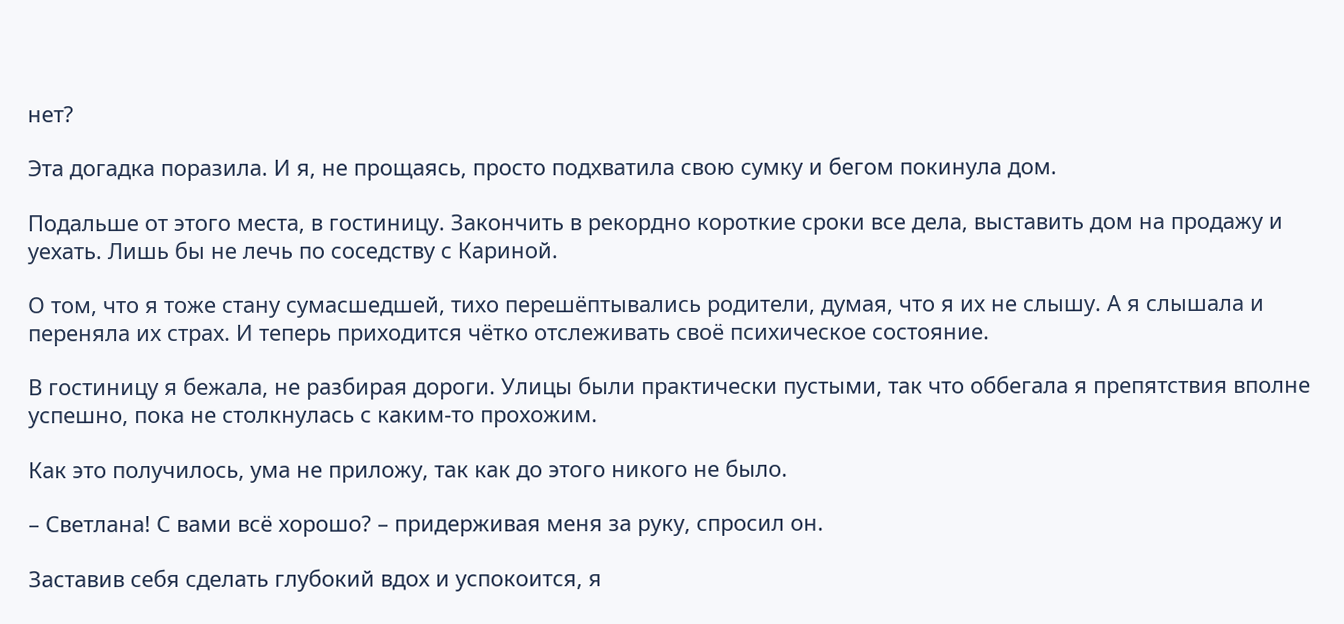нет?

Эта догадка поразила. И я, не прощаясь, просто подхватила свою сумку и бегом покинула дом.

Подальше от этого места, в гостиницу. Закончить в рекордно короткие сроки все дела, выставить дом на продажу и уехать. Лишь бы не лечь по соседству с Кариной.

О том, что я тоже стану сумасшедшей, тихо перешёптывались родители, думая, что я их не слышу. А я слышала и переняла их страх. И теперь приходится чётко отслеживать своё психическое состояние.

В гостиницу я бежала, не разбирая дороги. Улицы были практически пустыми, так что оббегала я препятствия вполне успешно, пока не столкнулась с каким-то прохожим.

Как это получилось, ума не приложу, так как до этого никого не было.

– Светлана! С вами всё хорошо? – придерживая меня за руку, спросил он.

Заставив себя сделать глубокий вдох и успокоится, я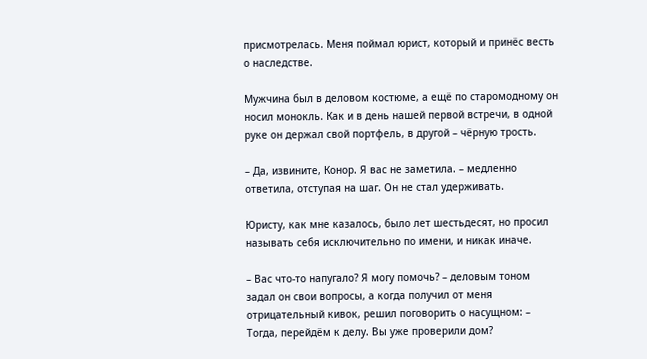присмотрелась. Меня поймал юрист, который и принёс весть о наследстве.

Мужчина был в деловом костюме, а ещё по старомодному он носил монокль. Как и в день нашей первой встречи, в одной руке он держал свой портфель, в другой – чёрную трость.

– Да, извините, Конор. Я вас не заметила. – медленно ответила, отступая на шаг. Он не стал удерживать.

Юристу, как мне казалось, было лет шестьдесят, но просил называть себя исключительно по имени, и никак иначе.

– Вас что-то напугало? Я могу помочь? – деловым тоном задал он свои вопросы, а когда получил от меня отрицательный кивок, решил поговорить о насущном: – Тогда, перейдём к делу. Вы уже проверили дом?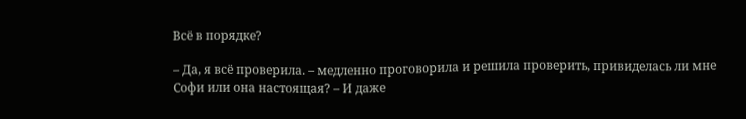Всё в порядке?

– Да, я всё проверила. – медленно проговорила и решила проверить, привиделась ли мне Софи или она настоящая? – И даже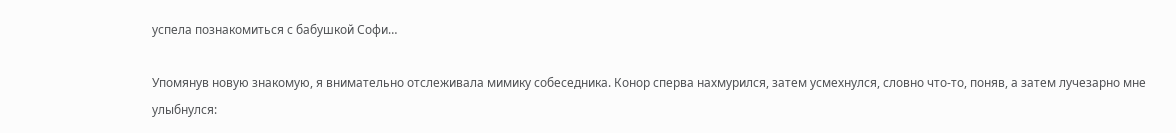успела познакомиться с бабушкой Софи…

Упомянув новую знакомую, я внимательно отслеживала мимику собеседника. Конор сперва нахмурился, затем усмехнулся, словно что-то, поняв, а затем лучезарно мне улыбнулся: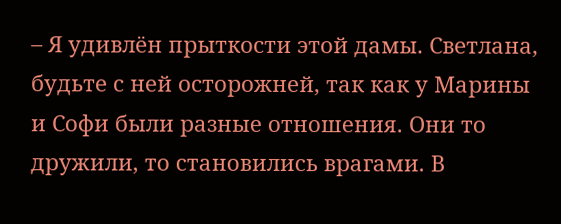– Я удивлён прыткости этой дамы. Светлана, будьте с ней осторожней, так как у Марины и Софи были разные отношения. Они то дружили, то становились врагами. В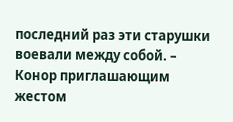последний раз эти старушки воевали между собой. – Конор приглашающим жестом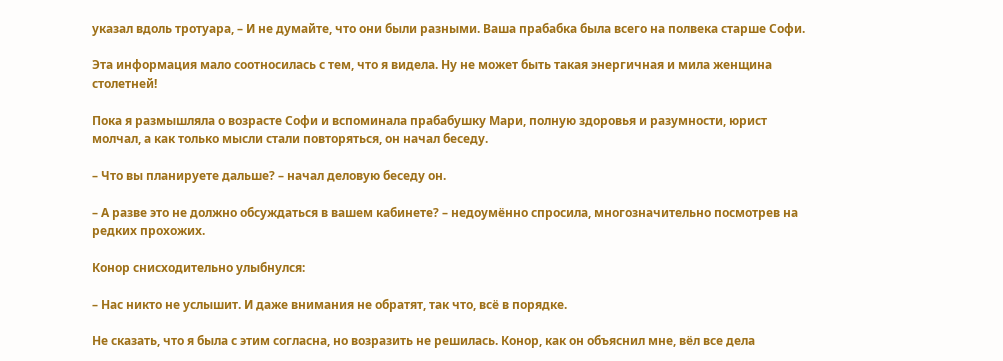указал вдоль тротуара, – И не думайте, что они были разными. Ваша прабабка была всего на полвека старше Софи.

Эта информация мало соотносилась с тем, что я видела. Ну не может быть такая энергичная и мила женщина столетней!

Пока я размышляла о возрасте Софи и вспоминала прабабушку Мари, полную здоровья и разумности, юрист молчал, а как только мысли стали повторяться, он начал беседу.

– Что вы планируете дальше? – начал деловую беседу он.

– А разве это не должно обсуждаться в вашем кабинете? – недоумённо спросила, многозначительно посмотрев на редких прохожих.

Конор снисходительно улыбнулся:

– Нас никто не услышит. И даже внимания не обратят, так что, всё в порядке.

Не сказать, что я была с этим согласна, но возразить не решилась. Конор, как он объяснил мне, вёл все дела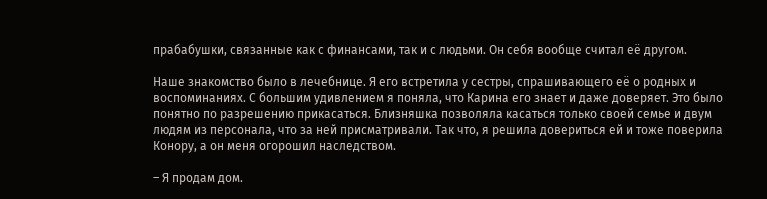прабабушки, связанные как с финансами, так и с людьми. Он себя вообще считал её другом.

Наше знакомство было в лечебнице. Я его встретила у сестры, спрашивающего её о родных и воспоминаниях. С большим удивлением я поняла, что Карина его знает и даже доверяет. Это было понятно по разрешению прикасаться. Близняшка позволяла касаться только своей семье и двум людям из персонала, что за ней присматривали. Так что, я решила довериться ей и тоже поверила Конору, а он меня огорошил наследством.

– Я продам дом.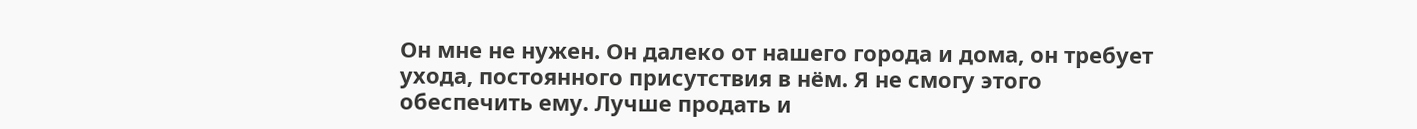Он мне не нужен. Он далеко от нашего города и дома, он требует ухода, постоянного присутствия в нём. Я не смогу этого обеспечить ему. Лучше продать и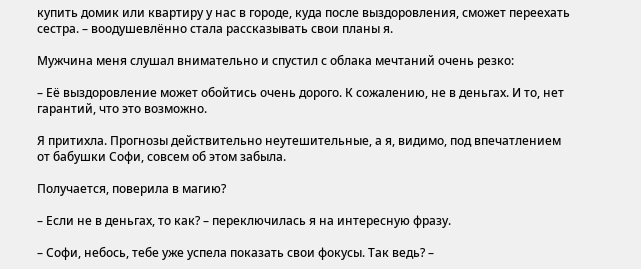купить домик или квартиру у нас в городе, куда после выздоровления, сможет переехать сестра. – воодушевлённо стала рассказывать свои планы я.

Мужчина меня слушал внимательно и спустил с облака мечтаний очень резко:

– Её выздоровление может обойтись очень дорого. К сожалению, не в деньгах. И то, нет гарантий, что это возможно.

Я притихла. Прогнозы действительно неутешительные, а я, видимо, под впечатлением от бабушки Софи, совсем об этом забыла.

Получается, поверила в магию?

– Если не в деньгах, то как? – переключилась я на интересную фразу.

– Софи, небось, тебе уже успела показать свои фокусы. Так ведь? –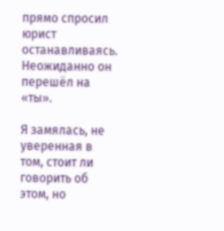прямо спросил юрист останавливаясь. Неожиданно он перешёл на «ты».

Я замялась, не уверенная в том, стоит ли говорить об этом, но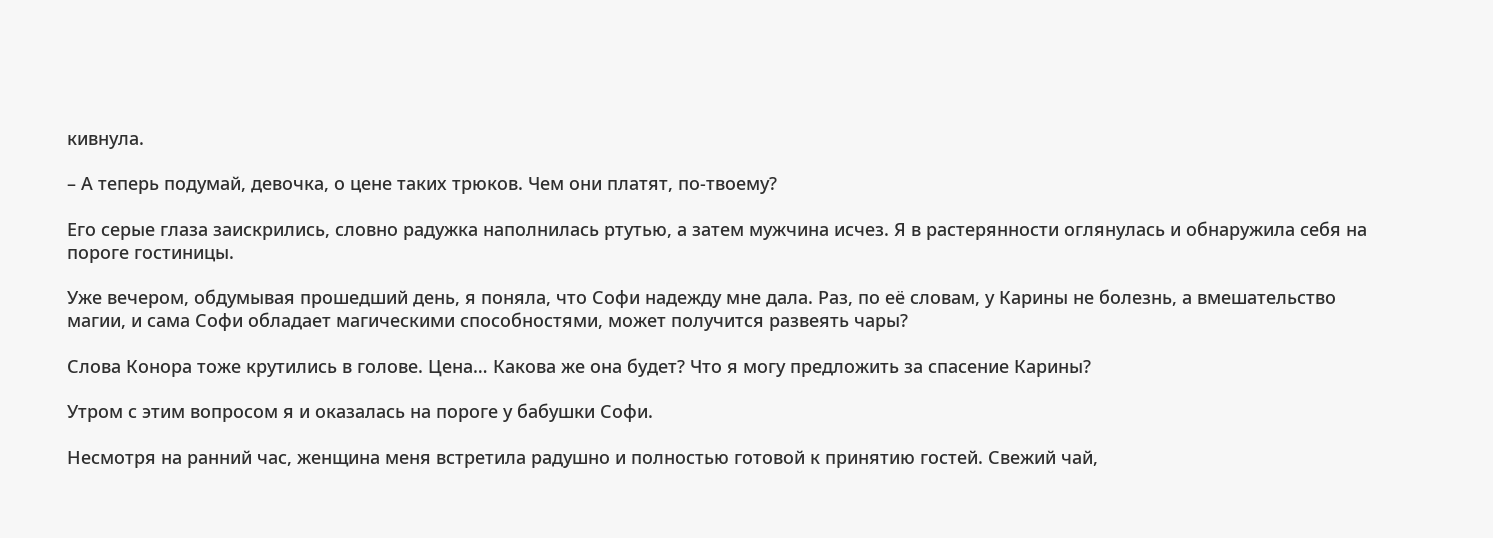кивнула.

– А теперь подумай, девочка, о цене таких трюков. Чем они платят, по-твоему?

Его серые глаза заискрились, словно радужка наполнилась ртутью, а затем мужчина исчез. Я в растерянности оглянулась и обнаружила себя на пороге гостиницы.

Уже вечером, обдумывая прошедший день, я поняла, что Софи надежду мне дала. Раз, по её словам, у Карины не болезнь, а вмешательство магии, и сама Софи обладает магическими способностями, может получится развеять чары?

Слова Конора тоже крутились в голове. Цена… Какова же она будет? Что я могу предложить за спасение Карины?

Утром с этим вопросом я и оказалась на пороге у бабушки Софи.

Несмотря на ранний час, женщина меня встретила радушно и полностью готовой к принятию гостей. Свежий чай,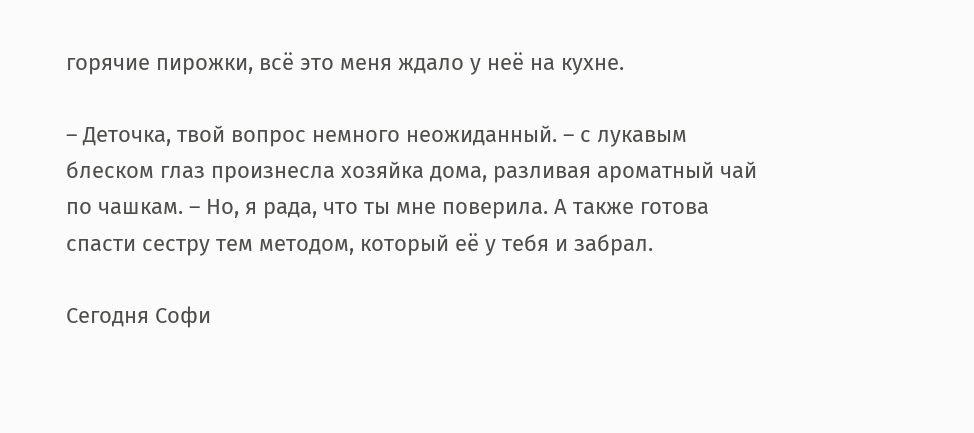горячие пирожки, всё это меня ждало у неё на кухне.

– Деточка, твой вопрос немного неожиданный. – с лукавым блеском глаз произнесла хозяйка дома, разливая ароматный чай по чашкам. – Но, я рада, что ты мне поверила. А также готова спасти сестру тем методом, который её у тебя и забрал.

Сегодня Софи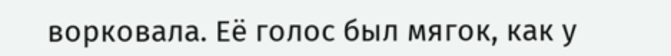ворковала. Её голос был мягок, как у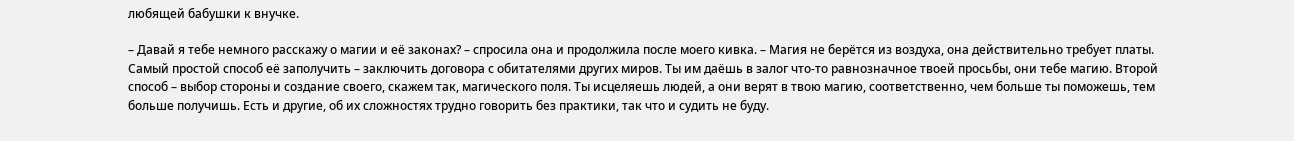любящей бабушки к внучке.

– Давай я тебе немного расскажу о магии и её законах? – спросила она и продолжила после моего кивка. – Магия не берётся из воздуха, она действительно требует платы. Самый простой способ её заполучить – заключить договора с обитателями других миров. Ты им даёшь в залог что-то равнозначное твоей просьбы, они тебе магию. Второй способ – выбор стороны и создание своего, скажем так, магического поля. Ты исцеляешь людей, а они верят в твою магию, соответственно, чем больше ты поможешь, тем больше получишь. Есть и другие, об их сложностях трудно говорить без практики, так что и судить не буду.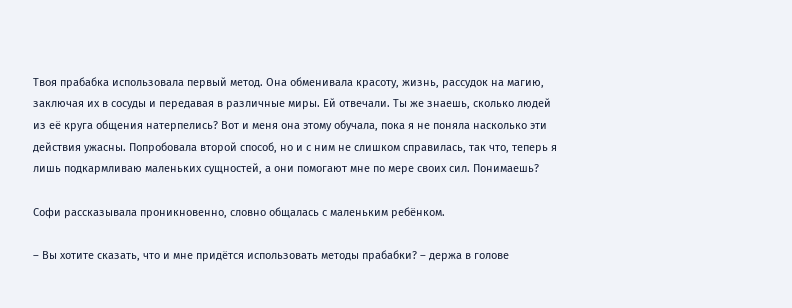Твоя прабабка использовала первый метод. Она обменивала красоту, жизнь, рассудок на магию, заключая их в сосуды и передавая в различные миры. Ей отвечали. Ты же знаешь, сколько людей из её круга общения натерпелись? Вот и меня она этому обучала, пока я не поняла насколько эти действия ужасны. Попробовала второй способ, но и с ним не слишком справилась, так что, теперь я лишь подкармливаю маленьких сущностей, а они помогают мне по мере своих сил. Понимаешь?

Софи рассказывала проникновенно, словно общалась с маленьким ребёнком.

– Вы хотите сказать, что и мне придётся использовать методы прабабки? – держа в голове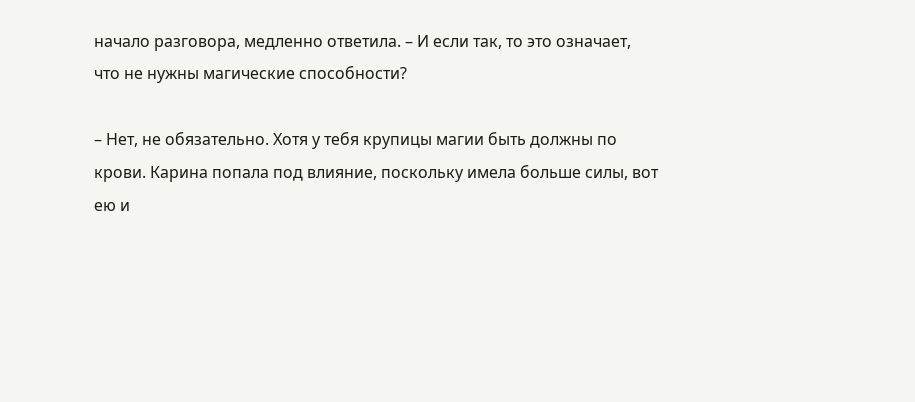начало разговора, медленно ответила. – И если так, то это означает, что не нужны магические способности?

– Нет, не обязательно. Хотя у тебя крупицы магии быть должны по крови. Карина попала под влияние, поскольку имела больше силы, вот ею и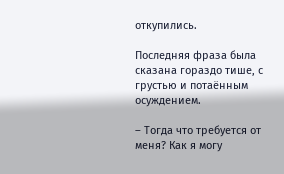откупились.

Последняя фраза была сказана гораздо тише, с грустью и потаённым осуждением.

– Тогда что требуется от меня? Как я могу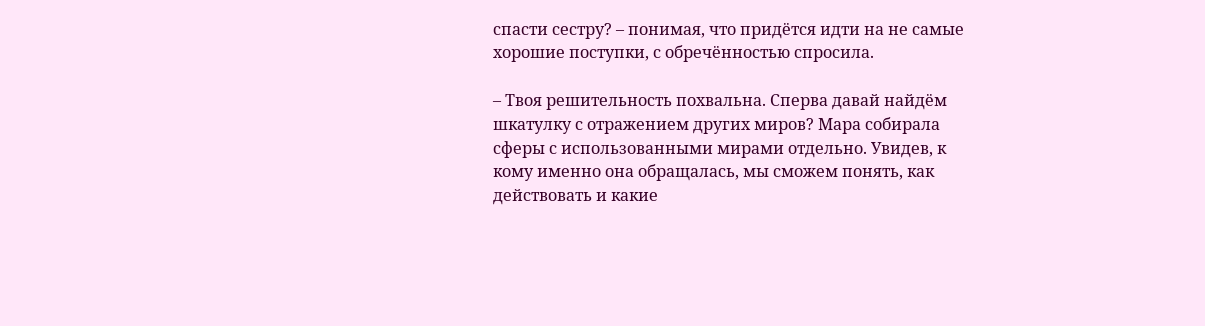спасти сестру? – понимая, что придётся идти на не самые хорошие поступки, с обречённостью спросила.

– Твоя решительность похвальна. Сперва давай найдём шкатулку с отражением других миров? Мара собирала сферы с использованными мирами отдельно. Увидев, к кому именно она обращалась, мы сможем понять, как действовать и какие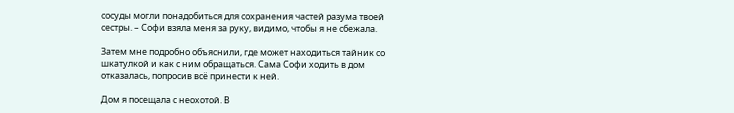сосуды могли понадобиться для сохранения частей разума твоей сестры. – Софи взяла меня за руку, видимо, чтобы я не сбежала.

Затем мне подробно объяснили, где может находиться тайник со шкатулкой и как с ним обращаться. Сама Софи ходить в дом отказалась, попросив всё принести к ней.

Дом я посещала с неохотой. В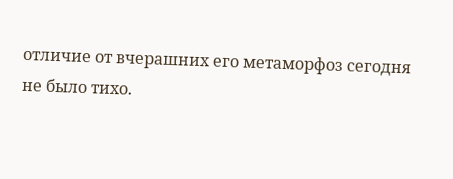отличие от вчерашних его метаморфоз сегодня не было тихо.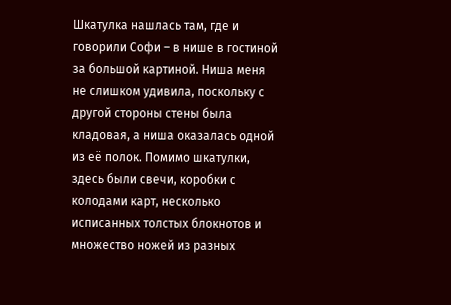Шкатулка нашлась там, где и говорили Софи – в нише в гостиной за большой картиной. Ниша меня не слишком удивила, поскольку с другой стороны стены была кладовая, а ниша оказалась одной из её полок. Помимо шкатулки, здесь были свечи, коробки с колодами карт, несколько исписанных толстых блокнотов и множество ножей из разных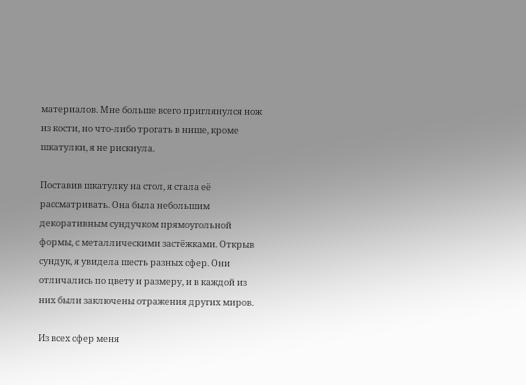материалов. Мне больше всего приглянулся нож из кости, но что-либо трогать в нише, кроме шкатулки, я не рискнула.

Поставив шкатулку на стол, я стала её рассматривать. Она была небольшим декоративным сундучком прямоугольной формы, с металлическими застёжками. Открыв сундук, я увидела шесть разных сфер. Они отличались по цвету и размеру, и в каждой из них были заключены отражения других миров.

Из всех сфер меня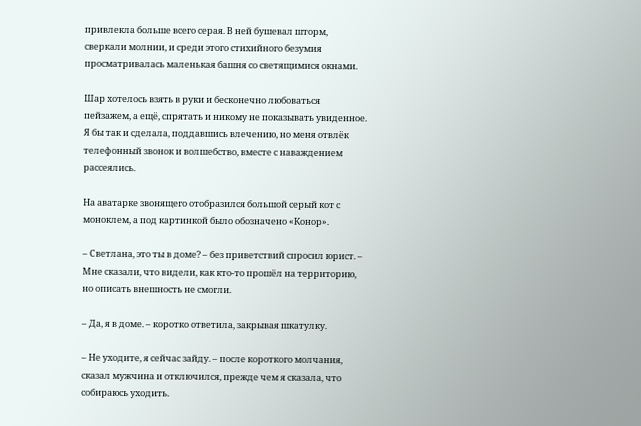привлекла больше всего серая. В ней бушевал шторм, сверкали молнии, и среди этого стихийного безумия просматривалась маленькая башня со светящимися окнами.

Шар хотелось взять в руки и бесконечно любоваться пейзажем, а ещё, спрятать и никому не показывать увиденное. Я бы так и сделала, поддавшись влечению, но меня отвлёк телефонный звонок и волшебство, вместе с наваждением рассеялись.

На аватарке звонящего отобразился большой серый кот с моноклем, а под картинкой было обозначено «Конор».

– Светлана, это ты в доме? – без приветствий спросил юрист. – Мне сказали, что видели, как кто-то прошёл на территорию, но описать внешность не смогли.

– Да, я в доме. – коротко ответила, закрывая шкатулку.

– Не уходите, я сейчас зайду. – после короткого молчания, сказал мужчина и отключился, прежде чем я сказала, что собираюсь уходить.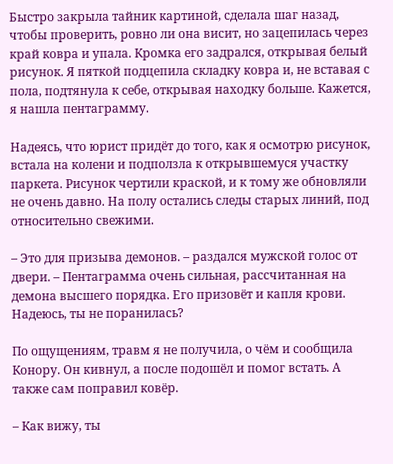Быстро закрыла тайник картиной, сделала шаг назад, чтобы проверить, ровно ли она висит, но зацепилась через край ковра и упала. Кромка его задрался, открывая белый рисунок. Я пяткой подцепила складку ковра и, не вставая с пола, подтянула к себе, открывая находку больше. Кажется, я нашла пентаграмму.

Надеясь, что юрист придёт до того, как я осмотрю рисунок, встала на колени и подползла к открывшемуся участку паркета. Рисунок чертили краской, и к тому же обновляли не очень давно. На полу остались следы старых линий, под относительно свежими.

– Это для призыва демонов. – раздался мужской голос от двери. – Пентаграмма очень сильная, рассчитанная на демона высшего порядка. Его призовёт и капля крови. Надеюсь, ты не поранилась?

По ощущениям, травм я не получила, о чём и сообщила Конору. Он кивнул, а после подошёл и помог встать. А также сам поправил ковёр.

– Как вижу, ты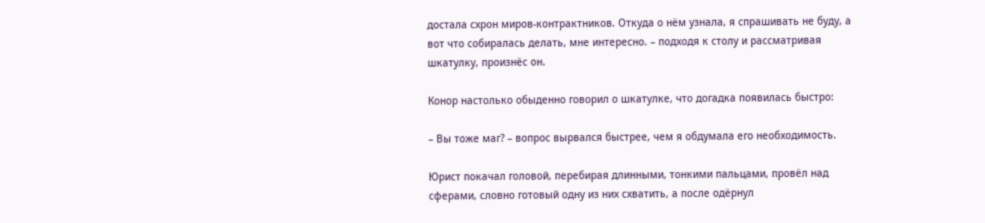достала схрон миров-контрактников. Откуда о нём узнала, я спрашивать не буду, а вот что собиралась делать, мне интересно. – подходя к столу и рассматривая шкатулку, произнёс он.

Конор настолько обыденно говорил о шкатулке, что догадка появилась быстро:

– Вы тоже маг? – вопрос вырвался быстрее, чем я обдумала его необходимость.

Юрист покачал головой, перебирая длинными, тонкими пальцами, провёл над сферами, словно готовый одну из них схватить, а после одёрнул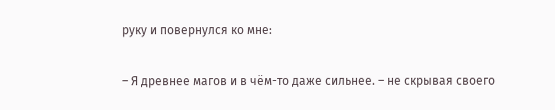руку и повернулся ко мне:

– Я древнее магов и в чём-то даже сильнее. – не скрывая своего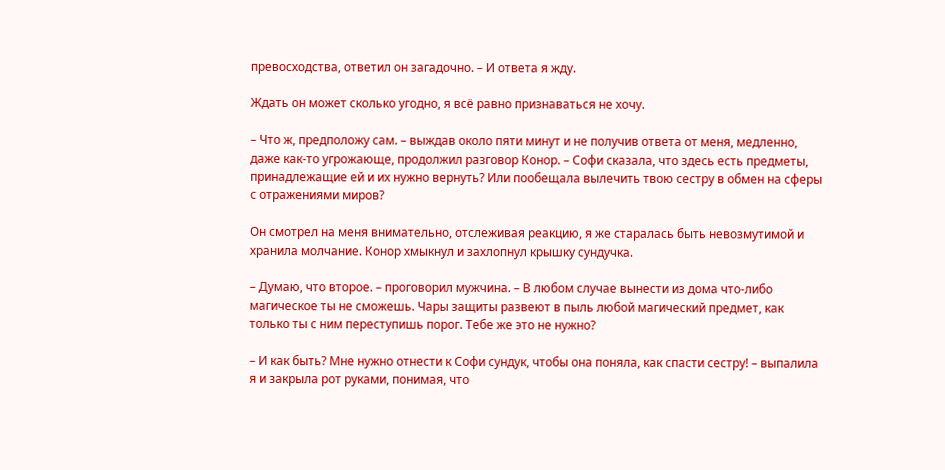превосходства, ответил он загадочно. – И ответа я жду.

Ждать он может сколько угодно, я всё равно признаваться не хочу.

– Что ж, предположу сам. – выждав около пяти минут и не получив ответа от меня, медленно, даже как-то угрожающе, продолжил разговор Конор. – Софи сказала, что здесь есть предметы, принадлежащие ей и их нужно вернуть? Или пообещала вылечить твою сестру в обмен на сферы с отражениями миров?

Он смотрел на меня внимательно, отслеживая реакцию, я же старалась быть невозмутимой и хранила молчание. Конор хмыкнул и захлопнул крышку сундучка.

– Думаю, что второе. – проговорил мужчина. – В любом случае вынести из дома что-либо магическое ты не сможешь. Чары защиты развеют в пыль любой магический предмет, как только ты с ним переступишь порог. Тебе же это не нужно?

– И как быть? Мне нужно отнести к Софи сундук, чтобы она поняла, как спасти сестру! – выпалила я и закрыла рот руками, понимая, что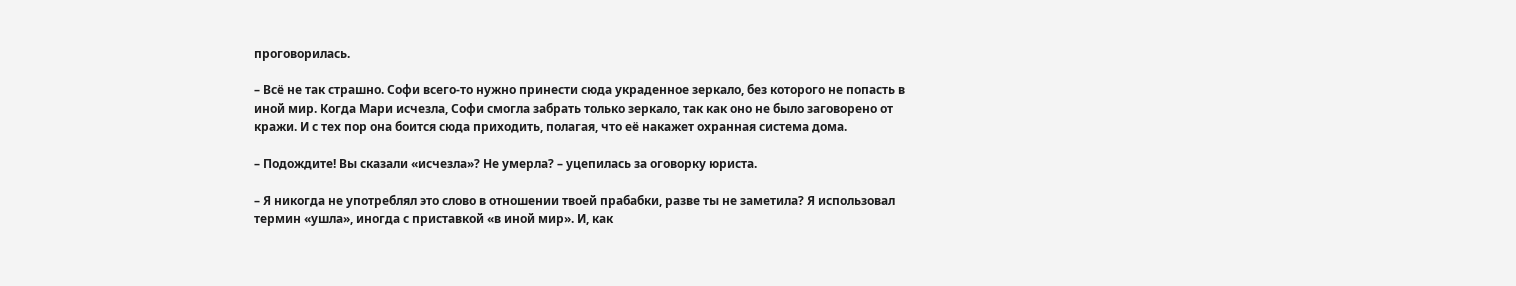проговорилась.

– Всё не так страшно. Софи всего-то нужно принести сюда украденное зеркало, без которого не попасть в иной мир. Когда Мари исчезла, Софи смогла забрать только зеркало, так как оно не было заговорено от кражи. И с тех пор она боится сюда приходить, полагая, что её накажет охранная система дома.

– Подождите! Вы сказали «исчезла»? Не умерла? – уцепилась за оговорку юриста.

– Я никогда не употреблял это слово в отношении твоей прабабки, разве ты не заметила? Я использовал термин «ушла», иногда с приставкой «в иной мир». И, как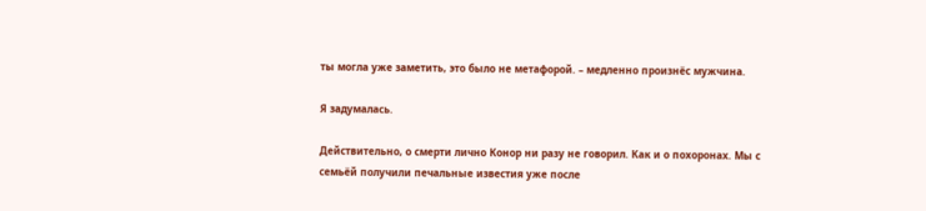ты могла уже заметить, это было не метафорой. – медленно произнёс мужчина.

Я задумалась.

Действительно, о смерти лично Конор ни разу не говорил. Как и о похоронах. Мы с семьёй получили печальные известия уже после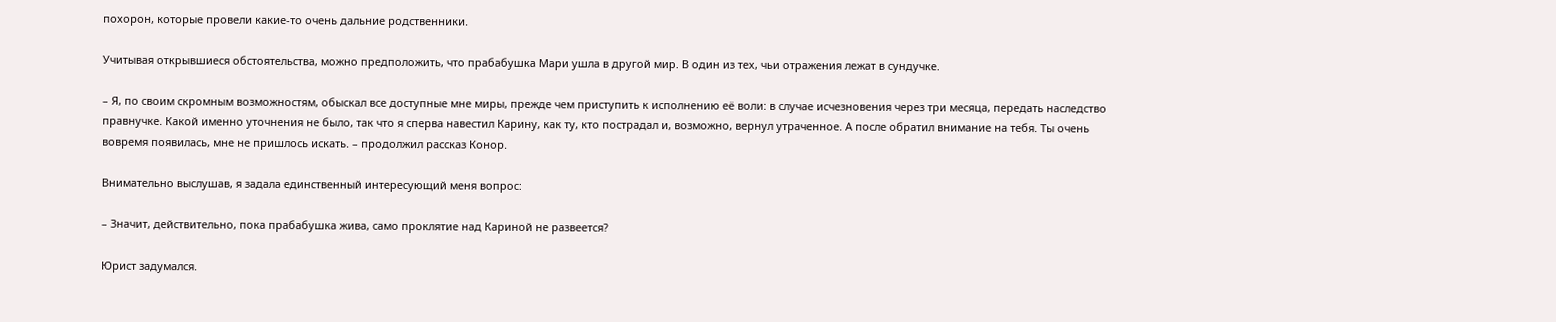похорон, которые провели какие-то очень дальние родственники.

Учитывая открывшиеся обстоятельства, можно предположить, что прабабушка Мари ушла в другой мир. В один из тех, чьи отражения лежат в сундучке.

– Я, по своим скромным возможностям, обыскал все доступные мне миры, прежде чем приступить к исполнению её воли: в случае исчезновения через три месяца, передать наследство правнучке. Какой именно уточнения не было, так что я сперва навестил Карину, как ту, кто пострадал и, возможно, вернул утраченное. А после обратил внимание на тебя. Ты очень вовремя появилась, мне не пришлось искать. – продолжил рассказ Конор.

Внимательно выслушав, я задала единственный интересующий меня вопрос:

– Значит, действительно, пока прабабушка жива, само проклятие над Кариной не развеется?

Юрист задумался.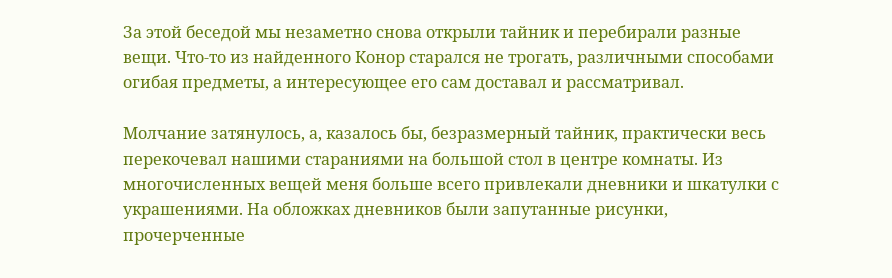За этой беседой мы незаметно снова открыли тайник и перебирали разные вещи. Что-то из найденного Конор старался не трогать, различными способами огибая предметы, а интересующее его сам доставал и рассматривал.

Молчание затянулось, а, казалось бы, безразмерный тайник, практически весь перекочевал нашими стараниями на большой стол в центре комнаты. Из многочисленных вещей меня больше всего привлекали дневники и шкатулки с украшениями. На обложках дневников были запутанные рисунки, прочерченные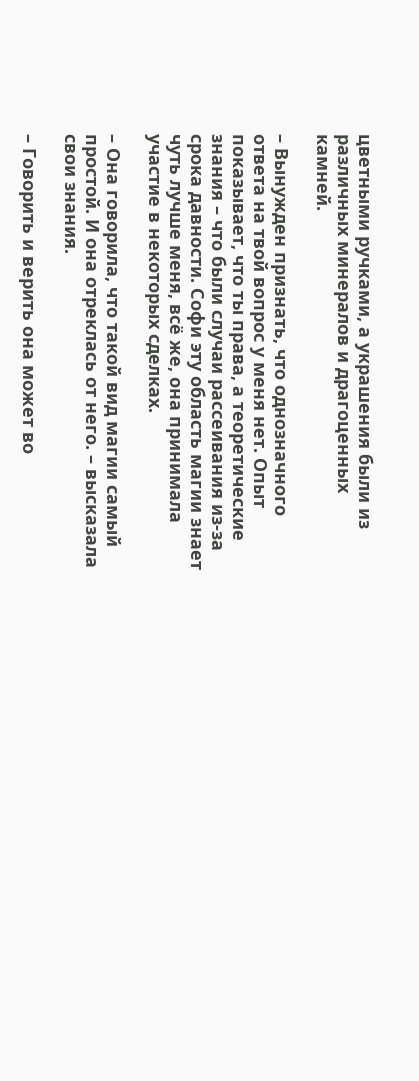цветными ручками, а украшения были из различных минералов и драгоценных камней.

– Вынужден признать, что однозначного ответа на твой вопрос у меня нет. Опыт показывает, что ты права, а теоретические знания – что были случаи рассеивания из-за срока давности. Софи эту область магии знает чуть лучше меня, всё же, она принимала участие в некоторых сделках.

– Она говорила, что такой вид магии самый простой. И она отреклась от него. – высказала свои знания.

– Говорить и верить она может во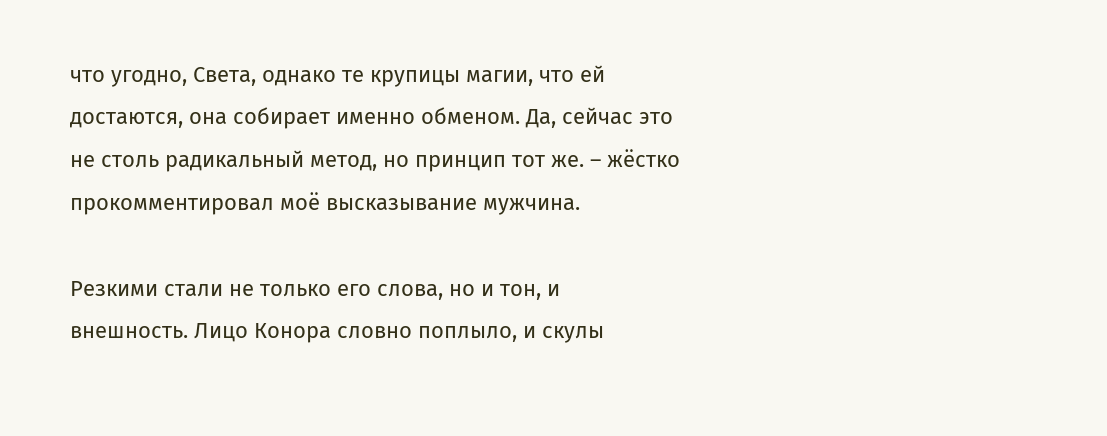что угодно, Света, однако те крупицы магии, что ей достаются, она собирает именно обменом. Да, сейчас это не столь радикальный метод, но принцип тот же. – жёстко прокомментировал моё высказывание мужчина.

Резкими стали не только его слова, но и тон, и внешность. Лицо Конора словно поплыло, и скулы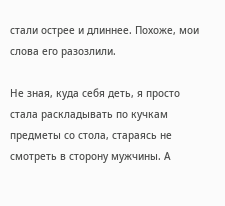стали острее и длиннее. Похоже, мои слова его разозлили.

Не зная, куда себя деть, я просто стала раскладывать по кучкам предметы со стола, стараясь не смотреть в сторону мужчины. А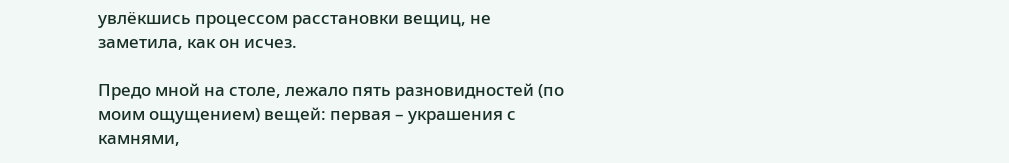увлёкшись процессом расстановки вещиц, не заметила, как он исчез.

Предо мной на столе, лежало пять разновидностей (по моим ощущением) вещей: первая – украшения с камнями,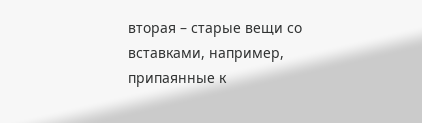вторая – старые вещи со вставками, например, припаянные к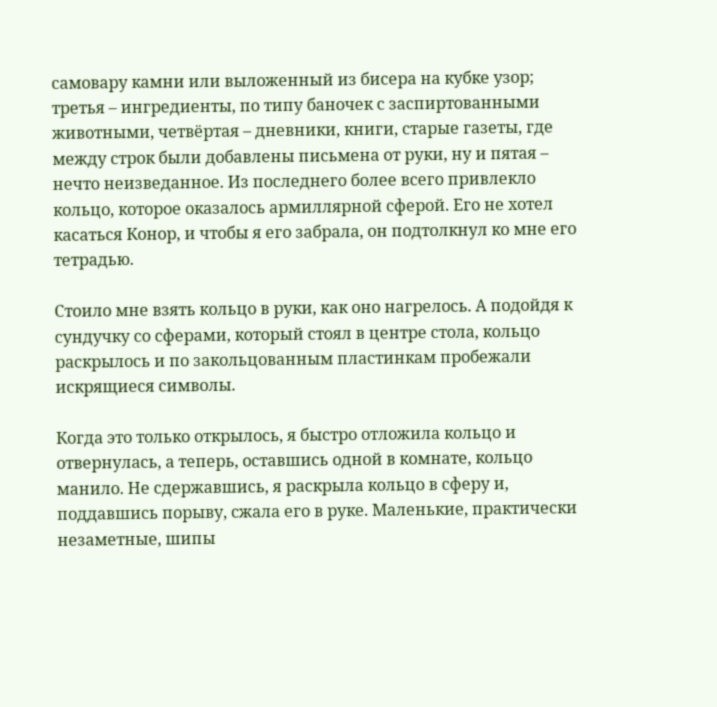самовару камни или выложенный из бисера на кубке узор; третья – ингредиенты, по типу баночек с заспиртованными животными, четвёртая – дневники, книги, старые газеты, где между строк были добавлены письмена от руки, ну и пятая – нечто неизведанное. Из последнего более всего привлекло кольцо, которое оказалось армиллярной сферой. Его не хотел касаться Конор, и чтобы я его забрала, он подтолкнул ко мне его тетрадью.

Стоило мне взять кольцо в руки, как оно нагрелось. А подойдя к сундучку со сферами, который стоял в центре стола, кольцо раскрылось и по закольцованным пластинкам пробежали искрящиеся символы.

Когда это только открылось, я быстро отложила кольцо и отвернулась, а теперь, оставшись одной в комнате, кольцо манило. Не сдержавшись, я раскрыла кольцо в сферу и, поддавшись порыву, сжала его в руке. Маленькие, практически незаметные, шипы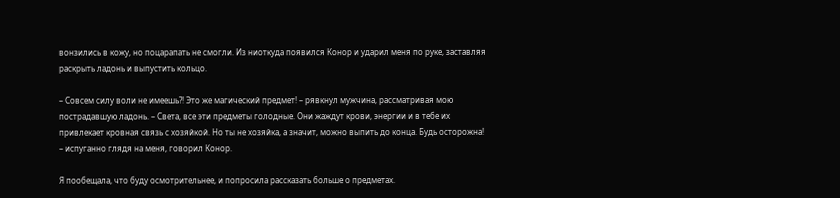вонзились в кожу, но поцарапать не смогли. Из ниоткуда появился Конор и ударил меня по руке, заставляя раскрыть ладонь и выпустить кольцо.

– Совсем силу воли не имеешь?! Это же магический предмет! – рявкнул мужчина, рассматривая мою пострадавшую ладонь. – Света, все эти предметы голодные. Они жаждут крови, энергии и в тебе их привлекает кровная связь с хозяйкой. Но ты не хозяйка, а значит, можно выпить до конца. Будь осторожна! – испуганно глядя на меня, говорил Конор.

Я пообещала, что буду осмотрительнее, и попросила рассказать больше о предметах.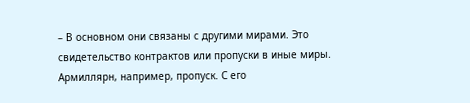– В основном они связаны с другими мирами. Это свидетельство контрактов или пропуски в иные миры. Армиллярн, например, пропуск. С его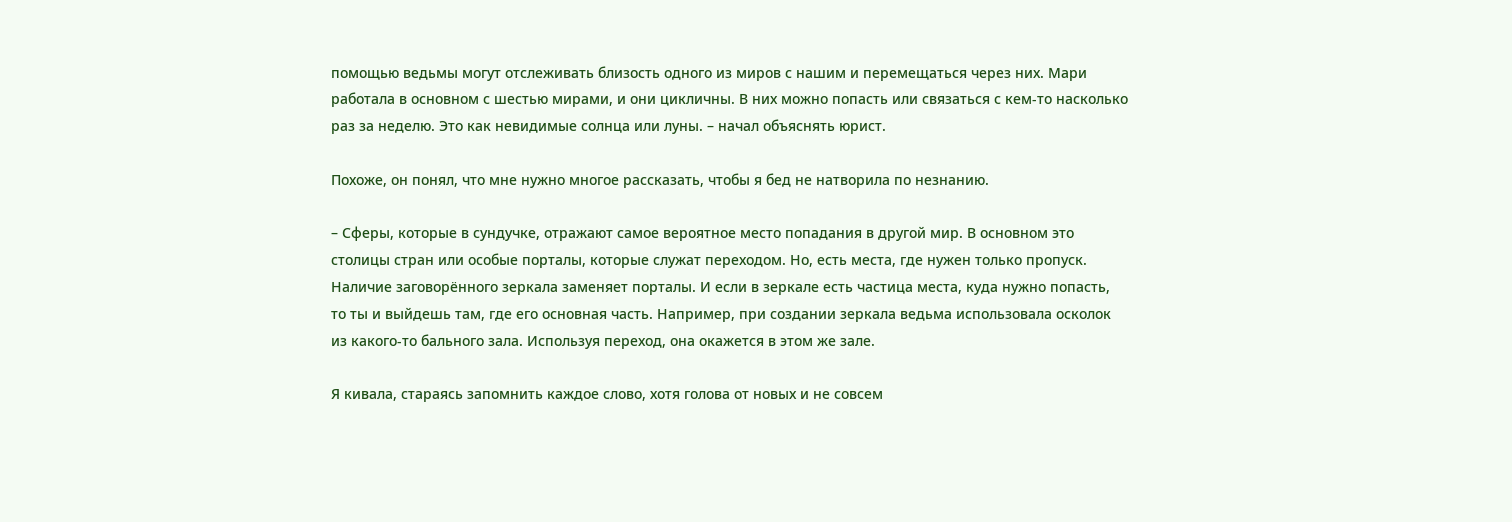помощью ведьмы могут отслеживать близость одного из миров с нашим и перемещаться через них. Мари работала в основном с шестью мирами, и они цикличны. В них можно попасть или связаться с кем-то насколько раз за неделю. Это как невидимые солнца или луны. – начал объяснять юрист.

Похоже, он понял, что мне нужно многое рассказать, чтобы я бед не натворила по незнанию.

– Сферы, которые в сундучке, отражают самое вероятное место попадания в другой мир. В основном это столицы стран или особые порталы, которые служат переходом. Но, есть места, где нужен только пропуск. Наличие заговорённого зеркала заменяет порталы. И если в зеркале есть частица места, куда нужно попасть, то ты и выйдешь там, где его основная часть. Например, при создании зеркала ведьма использовала осколок из какого-то бального зала. Используя переход, она окажется в этом же зале.

Я кивала, стараясь запомнить каждое слово, хотя голова от новых и не совсем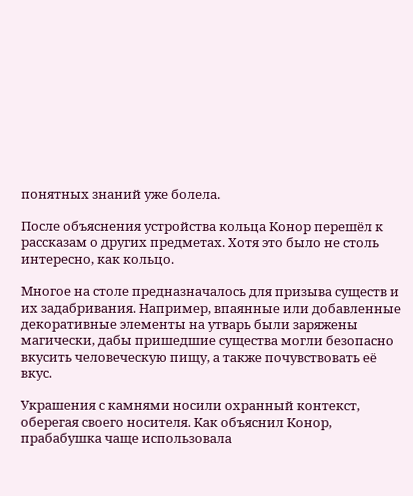понятных знаний уже болела.

После объяснения устройства кольца Конор перешёл к рассказам о других предметах. Хотя это было не столь интересно, как кольцо.

Многое на столе предназначалось для призыва существ и их задабривания. Например, впаянные или добавленные декоративные элементы на утварь были заряжены магически, дабы пришедшие существа могли безопасно вкусить человеческую пищу, а также почувствовать её вкус.

Украшения с камнями носили охранный контекст, оберегая своего носителя. Как объяснил Конор, прабабушка чаще использовала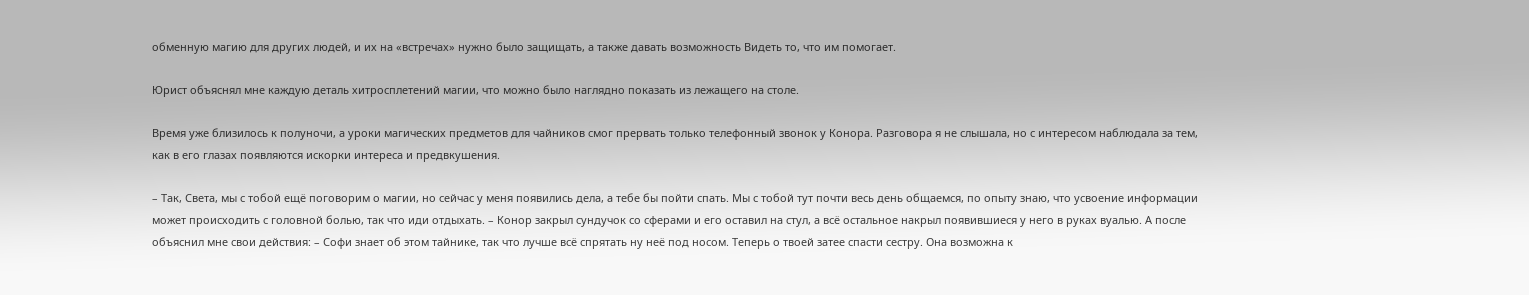обменную магию для других людей, и их на «встречах» нужно было защищать, а также давать возможность Видеть то, что им помогает.

Юрист объяснял мне каждую деталь хитросплетений магии, что можно было наглядно показать из лежащего на столе.

Время уже близилось к полуночи, а уроки магических предметов для чайников смог прервать только телефонный звонок у Конора. Разговора я не слышала, но с интересом наблюдала за тем, как в его глазах появляются искорки интереса и предвкушения.

– Так, Света, мы с тобой ещё поговорим о магии, но сейчас у меня появились дела, а тебе бы пойти спать. Мы с тобой тут почти весь день общаемся, по опыту знаю, что усвоение информации может происходить с головной болью, так что иди отдыхать. – Конор закрыл сундучок со сферами и его оставил на стул, а всё остальное накрыл появившиеся у него в руках вуалью. А после объяснил мне свои действия: – Софи знает об этом тайнике, так что лучше всё спрятать ну неё под носом. Теперь о твоей затее спасти сестру. Она возможна к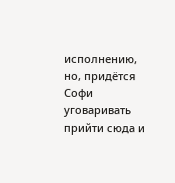исполнению, но, придётся Софи уговаривать прийти сюда и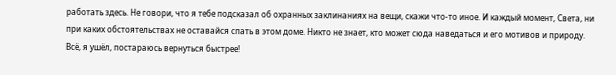работать здесь. Не говори, что я тебе подсказал об охранных заклинаниях на вещи, скажи что-то иное. И каждый момент, Света, ни при каких обстоятельствах не оставайся спать в этом доме. Никто не знает, кто может сюда наведаться и его мотивов и природу. Всё, я ушёл, постараюсь вернуться быстрее!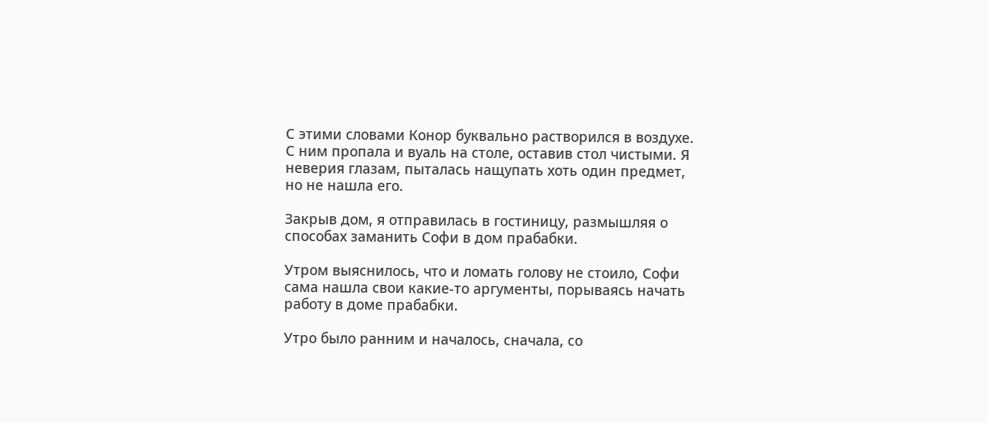С этими словами Конор буквально растворился в воздухе. С ним пропала и вуаль на столе, оставив стол чистыми. Я неверия глазам, пыталась нащупать хоть один предмет, но не нашла его.

Закрыв дом, я отправилась в гостиницу, размышляя о способах заманить Софи в дом прабабки.

Утром выяснилось, что и ломать голову не стоило, Софи сама нашла свои какие-то аргументы, порываясь начать работу в доме прабабки.

Утро было ранним и началось, сначала, со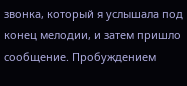звонка, который я услышала под конец мелодии, и затем пришло сообщение. Пробуждением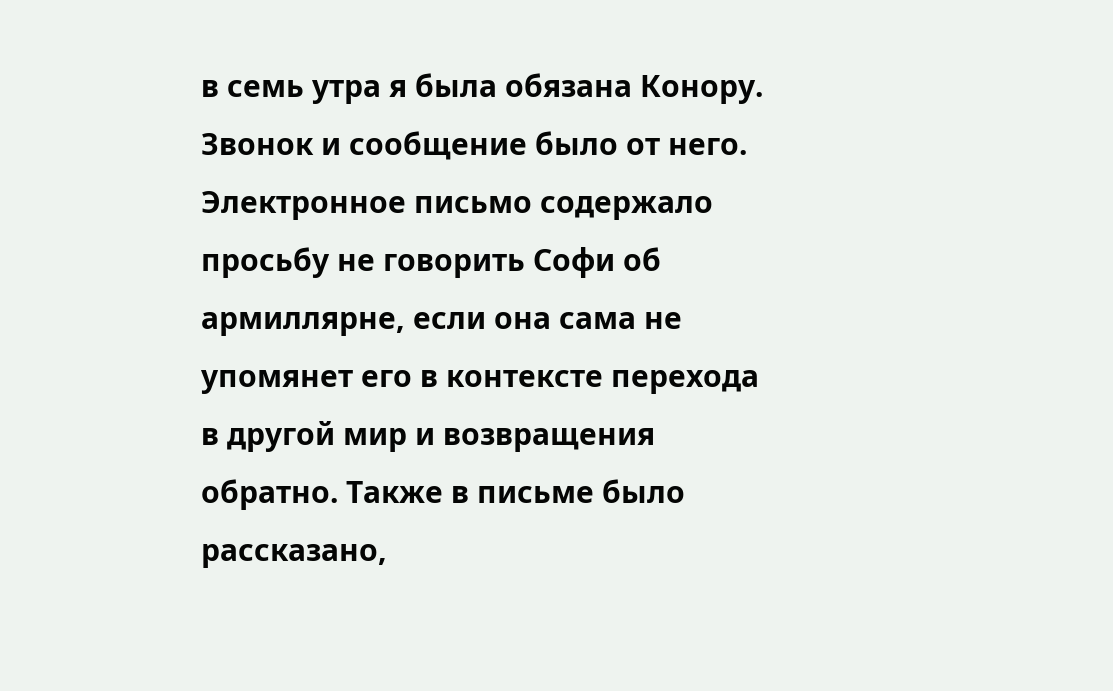в семь утра я была обязана Конору. Звонок и сообщение было от него. Электронное письмо содержало просьбу не говорить Софи об армиллярне, если она сама не упомянет его в контексте перехода в другой мир и возвращения обратно. Также в письме было рассказано,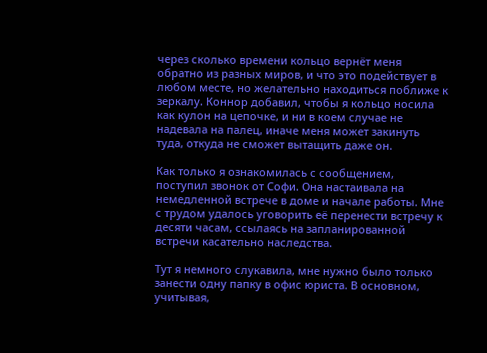через сколько времени кольцо вернёт меня обратно из разных миров, и что это подействует в любом месте, но желательно находиться поближе к зеркалу. Коннор добавил, чтобы я кольцо носила как кулон на цепочке, и ни в коем случае не надевала на палец, иначе меня может закинуть туда, откуда не сможет вытащить даже он.

Как только я ознакомилась с сообщением, поступил звонок от Софи. Она настаивала на немедленной встрече в доме и начале работы. Мне с трудом удалось уговорить её перенести встречу к десяти часам, ссылаясь на запланированной встречи касательно наследства.

Тут я немного слукавила, мне нужно было только занести одну папку в офис юриста. В основном, учитывая,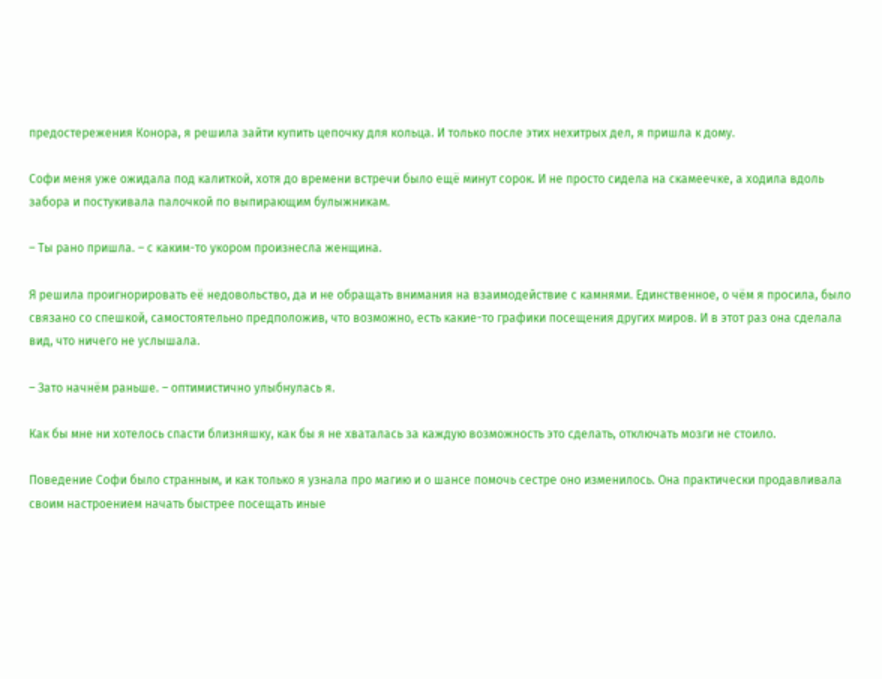предостережения Конора, я решила зайти купить цепочку для кольца. И только после этих нехитрых дел, я пришла к дому.

Софи меня уже ожидала под калиткой, хотя до времени встречи было ещё минут сорок. И не просто сидела на скамеечке, а ходила вдоль забора и постукивала палочкой по выпирающим булыжникам.

– Ты рано пришла. – с каким-то укором произнесла женщина.

Я решила проигнорировать её недовольство, да и не обращать внимания на взаимодействие с камнями. Единственное, о чём я просила, было связано со спешкой, самостоятельно предположив, что возможно, есть какие-то графики посещения других миров. И в этот раз она сделала вид, что ничего не услышала.

– Зато начнём раньше. – оптимистично улыбнулась я.

Как бы мне ни хотелось спасти близняшку, как бы я не хваталась за каждую возможность это сделать, отключать мозги не стоило.

Поведение Софи было странным, и как только я узнала про магию и о шансе помочь сестре оно изменилось. Она практически продавливала своим настроением начать быстрее посещать иные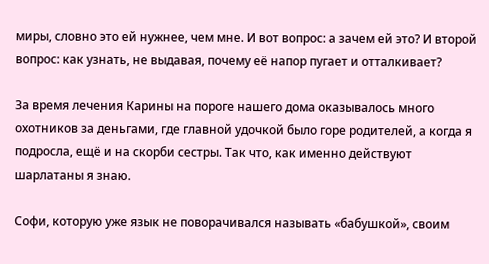миры, словно это ей нужнее, чем мне. И вот вопрос: а зачем ей это? И второй вопрос: как узнать, не выдавая, почему её напор пугает и отталкивает?

За время лечения Карины на пороге нашего дома оказывалось много охотников за деньгами, где главной удочкой было горе родителей, а когда я подросла, ещё и на скорби сестры. Так что, как именно действуют шарлатаны я знаю.

Софи, которую уже язык не поворачивался называть «бабушкой», своим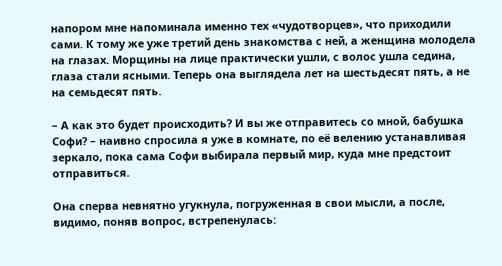напором мне напоминала именно тех «чудотворцев», что приходили сами. К тому же уже третий день знакомства с ней, а женщина молодела на глазах. Морщины на лице практически ушли, с волос ушла седина, глаза стали ясными. Теперь она выглядела лет на шестьдесят пять, а не на семьдесят пять.

– А как это будет происходить? И вы же отправитесь со мной, бабушка Софи? – наивно спросила я уже в комнате, по её велению устанавливая зеркало, пока сама Софи выбирала первый мир, куда мне предстоит отправиться.

Она сперва невнятно угукнула, погруженная в свои мысли, а после, видимо, поняв вопрос, встрепенулась: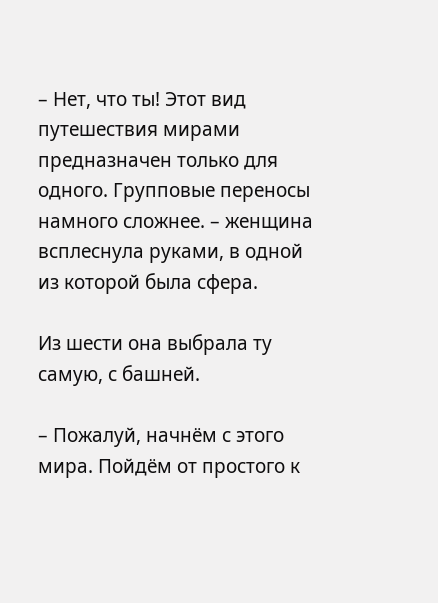– Нет, что ты! Этот вид путешествия мирами предназначен только для одного. Групповые переносы намного сложнее. – женщина всплеснула руками, в одной из которой была сфера.

Из шести она выбрала ту самую, с башней.

– Пожалуй, начнём с этого мира. Пойдём от простого к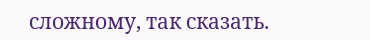сложному, так сказать.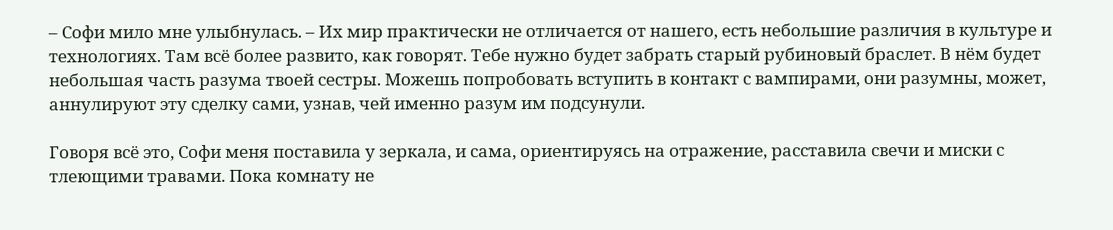– Софи мило мне улыбнулась. – Их мир практически не отличается от нашего, есть небольшие различия в культуре и технологиях. Там всё более развито, как говорят. Тебе нужно будет забрать старый рубиновый браслет. В нём будет небольшая часть разума твоей сестры. Можешь попробовать вступить в контакт с вампирами, они разумны, может, аннулируют эту сделку сами, узнав, чей именно разум им подсунули.

Говоря всё это, Софи меня поставила у зеркала, и сама, ориентируясь на отражение, расставила свечи и миски с тлеющими травами. Пока комнату не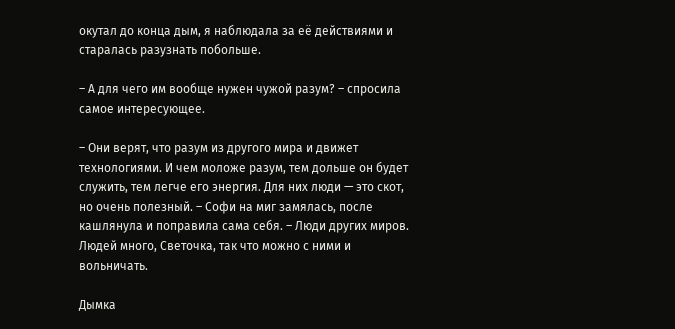окутал до конца дым, я наблюдала за её действиями и старалась разузнать побольше.

– А для чего им вообще нужен чужой разум? – спросила самое интересующее.

– Они верят, что разум из другого мира и движет технологиями. И чем моложе разум, тем дольше он будет служить, тем легче его энергия. Для них люди — это скот, но очень полезный. – Софи на миг замялась, после кашлянула и поправила сама себя. – Люди других миров. Людей много, Светочка, так что можно с ними и вольничать.

Дымка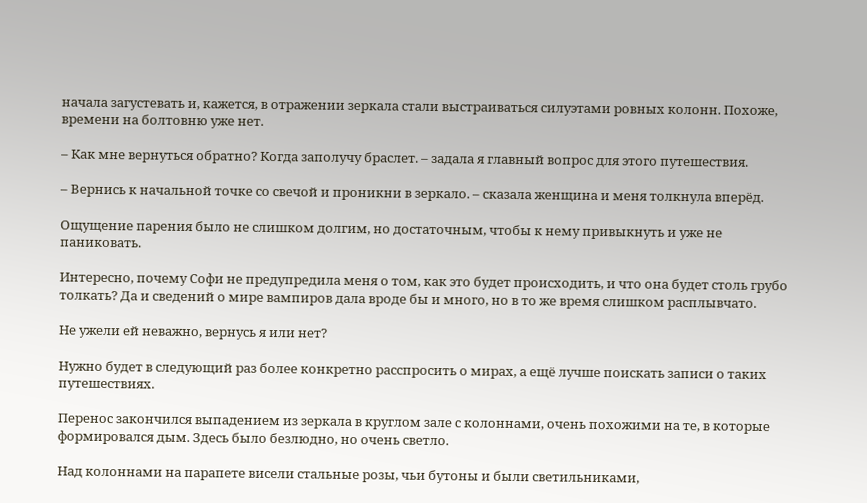начала загустевать и, кажется, в отражении зеркала стали выстраиваться силуэтами ровных колонн. Похоже, времени на болтовню уже нет.

– Как мне вернуться обратно? Когда заполучу браслет. – задала я главный вопрос для этого путешествия.

– Вернись к начальной точке со свечой и проникни в зеркало. – сказала женщина и меня толкнула вперёд.

Ощущение парения было не слишком долгим, но достаточным, чтобы к нему привыкнуть и уже не паниковать.

Интересно, почему Софи не предупредила меня о том, как это будет происходить, и что она будет столь грубо толкать? Да и сведений о мире вампиров дала вроде бы и много, но в то же время слишком расплывчато.

Не ужели ей неважно, вернусь я или нет?

Нужно будет в следующий раз более конкретно расспросить о мирах, а ещё лучше поискать записи о таких путешествиях.

Перенос закончился выпадением из зеркала в круглом зале с колоннами, очень похожими на те, в которые формировался дым. Здесь было безлюдно, но очень светло.

Над колоннами на парапете висели стальные розы, чьи бутоны и были светильниками,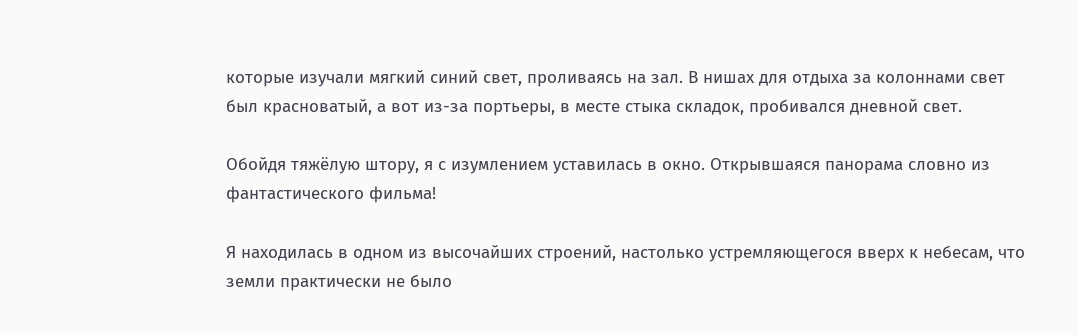которые изучали мягкий синий свет, проливаясь на зал. В нишах для отдыха за колоннами свет был красноватый, а вот из-за портьеры, в месте стыка складок, пробивался дневной свет.

Обойдя тяжёлую штору, я с изумлением уставилась в окно. Открывшаяся панорама словно из фантастического фильма!

Я находилась в одном из высочайших строений, настолько устремляющегося вверх к небесам, что земли практически не было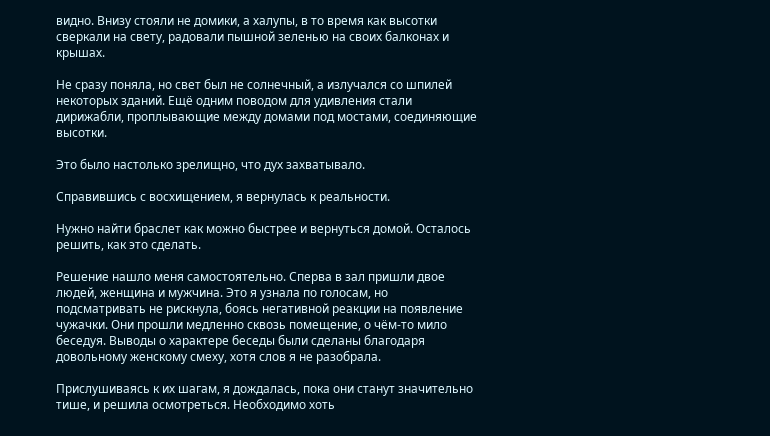видно. Внизу стояли не домики, а халупы, в то время как высотки сверкали на свету, радовали пышной зеленью на своих балконах и крышах.

Не сразу поняла, но свет был не солнечный, а излучался со шпилей некоторых зданий. Ещё одним поводом для удивления стали дирижабли, проплывающие между домами под мостами, соединяющие высотки.

Это было настолько зрелищно, что дух захватывало.

Справившись с восхищением, я вернулась к реальности.

Нужно найти браслет как можно быстрее и вернуться домой. Осталось решить, как это сделать.

Решение нашло меня самостоятельно. Сперва в зал пришли двое людей, женщина и мужчина. Это я узнала по голосам, но подсматривать не рискнула, боясь негативной реакции на появление чужачки. Они прошли медленно сквозь помещение, о чём-то мило беседуя. Выводы о характере беседы были сделаны благодаря довольному женскому смеху, хотя слов я не разобрала.

Прислушиваясь к их шагам, я дождалась, пока они станут значительно тише, и решила осмотреться. Необходимо хоть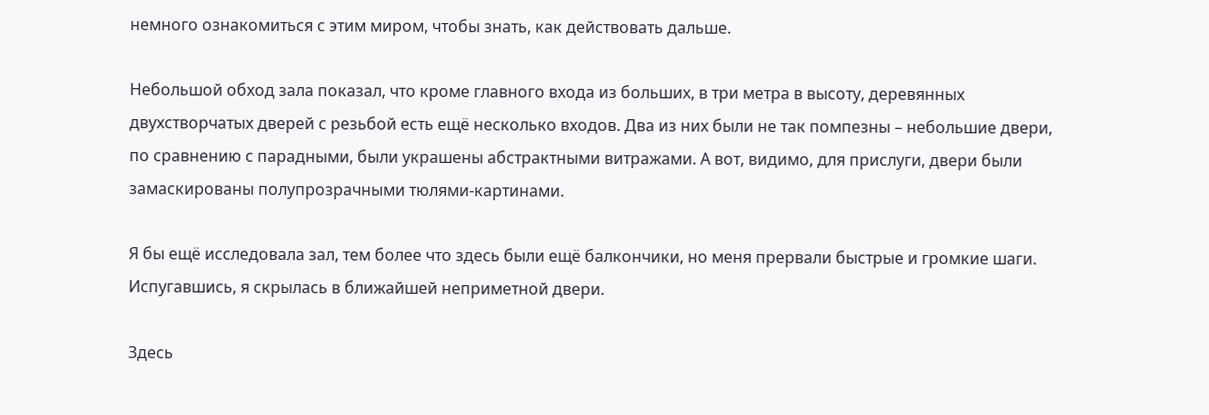немного ознакомиться с этим миром, чтобы знать, как действовать дальше.

Небольшой обход зала показал, что кроме главного входа из больших, в три метра в высоту, деревянных двухстворчатых дверей с резьбой есть ещё несколько входов. Два из них были не так помпезны – небольшие двери, по сравнению с парадными, были украшены абстрактными витражами. А вот, видимо, для прислуги, двери были замаскированы полупрозрачными тюлями-картинами.

Я бы ещё исследовала зал, тем более что здесь были ещё балкончики, но меня прервали быстрые и громкие шаги. Испугавшись, я скрылась в ближайшей неприметной двери.

Здесь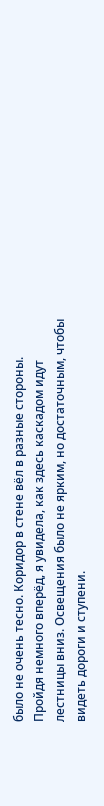было не очень тесно. Коридор в стене вёл в разные стороны. Пройдя немного вперёд, я увидела, как здесь каскадом идут лестницы вниз. Освещения было не ярким, но достаточным, чтобы видеть дороги и ступени.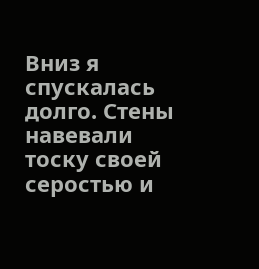Вниз я спускалась долго. Стены навевали тоску своей серостью и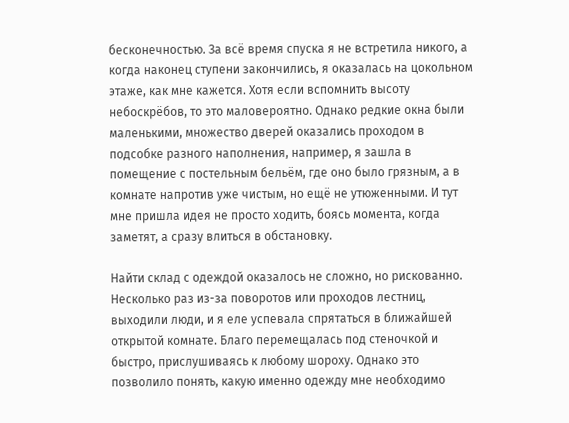бесконечностью. За всё время спуска я не встретила никого, а когда наконец ступени закончились, я оказалась на цокольном этаже, как мне кажется. Хотя если вспомнить высоту небоскрёбов, то это маловероятно. Однако редкие окна были маленькими, множество дверей оказались проходом в подсобке разного наполнения, например, я зашла в помещение с постельным бельём, где оно было грязным, а в комнате напротив уже чистым, но ещё не утюженными. И тут мне пришла идея не просто ходить, боясь момента, когда заметят, а сразу влиться в обстановку.

Найти склад с одеждой оказалось не сложно, но рискованно. Несколько раз из-за поворотов или проходов лестниц, выходили люди, и я еле успевала спрятаться в ближайшей открытой комнате. Благо перемещалась под стеночкой и быстро, прислушиваясь к любому шороху. Однако это позволило понять, какую именно одежду мне необходимо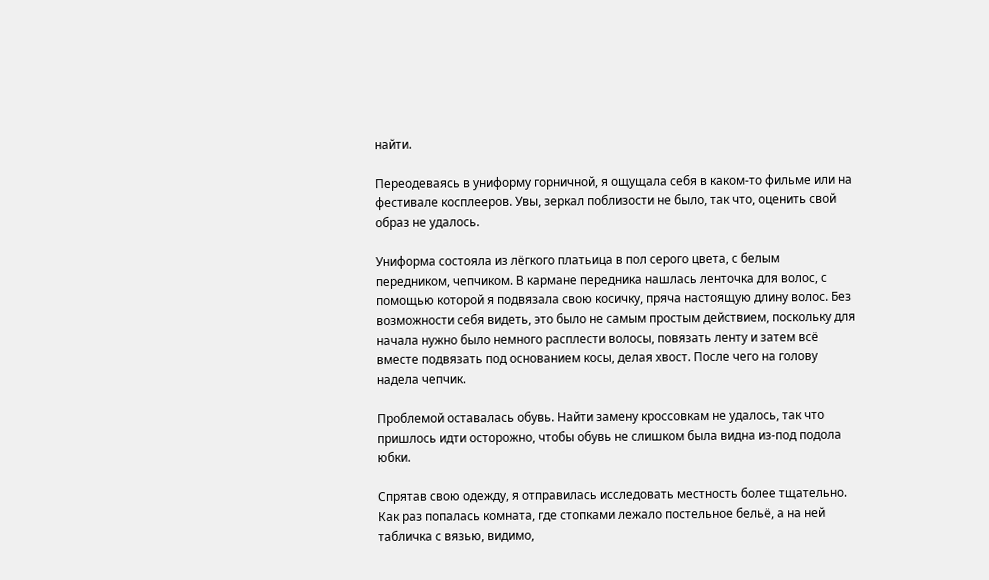найти.

Переодеваясь в униформу горничной, я ощущала себя в каком-то фильме или на фестивале косплееров. Увы, зеркал поблизости не было, так что, оценить свой образ не удалось.

Униформа состояла из лёгкого платьица в пол серого цвета, с белым передником, чепчиком. В кармане передника нашлась ленточка для волос, с помощью которой я подвязала свою косичку, пряча настоящую длину волос. Без возможности себя видеть, это было не самым простым действием, поскольку для начала нужно было немного расплести волосы, повязать ленту и затем всё вместе подвязать под основанием косы, делая хвост. После чего на голову надела чепчик.

Проблемой оставалась обувь. Найти замену кроссовкам не удалось, так что пришлось идти осторожно, чтобы обувь не слишком была видна из-под подола юбки.

Спрятав свою одежду, я отправилась исследовать местность более тщательно. Как раз попалась комната, где стопками лежало постельное бельё, а на ней табличка с вязью, видимо,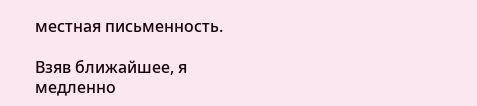местная письменность.

Взяв ближайшее, я медленно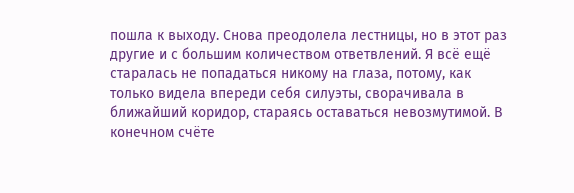пошла к выходу. Снова преодолела лестницы, но в этот раз другие и с большим количеством ответвлений. Я всё ещё старалась не попадаться никому на глаза, потому, как только видела впереди себя силуэты, сворачивала в ближайший коридор, стараясь оставаться невозмутимой. В конечном счёте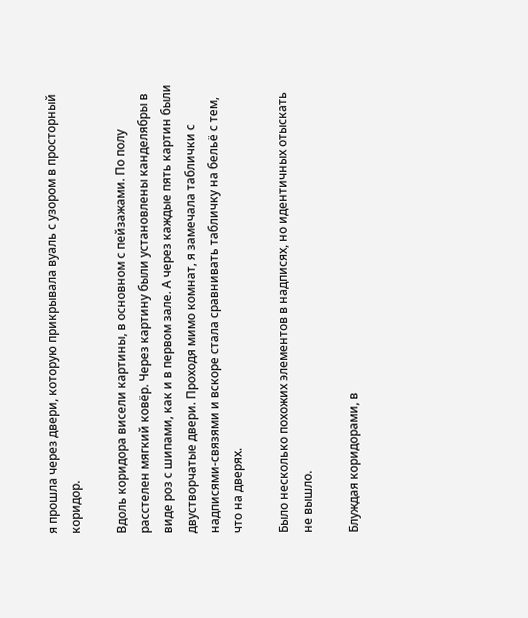я прошла через двери, которую прикрывала вуаль с узором в просторный коридор.

Вдоль коридора висели картины, в основном с пейзажами. По полу расстелен мягкий ковёр. Через картину были установлены канделябры в виде роз с шипами, как и в первом зале. А через каждые пять картин были двустворчатые двери. Проходя мимо комнат, я замечала таблички с надписями-связями и вскоре стала сравнивать табличку на бельё с тем, что на дверях.

Было несколько похожих элементов в надписях, но идентичных отыскать не вышло.

Блуждая коридорами, в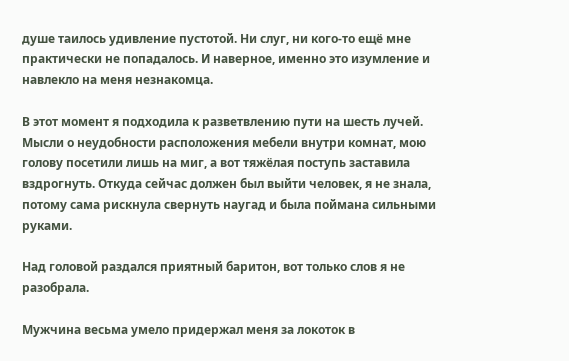душе таилось удивление пустотой. Ни слуг, ни кого-то ещё мне практически не попадалось. И наверное, именно это изумление и навлекло на меня незнакомца.

В этот момент я подходила к разветвлению пути на шесть лучей. Мысли о неудобности расположения мебели внутри комнат, мою голову посетили лишь на миг, а вот тяжёлая поступь заставила вздрогнуть. Откуда сейчас должен был выйти человек, я не знала, потому сама рискнула свернуть наугад и была поймана сильными руками.

Над головой раздался приятный баритон, вот только слов я не разобрала.

Мужчина весьма умело придержал меня за локоток в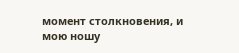момент столкновения, и мою ношу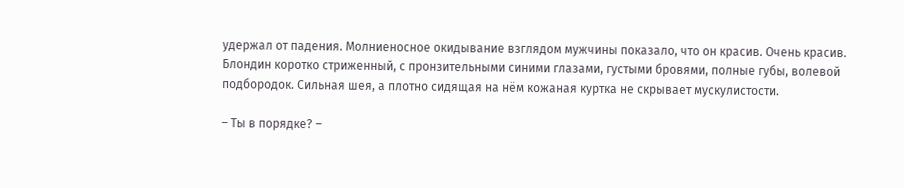удержал от падения. Молниеносное окидывание взглядом мужчины показало, что он красив. Очень красив. Блондин коротко стриженный, с пронзительными синими глазами, густыми бровями, полные губы, волевой подбородок. Сильная шея, а плотно сидящая на нём кожаная куртка не скрывает мускулистости.

– Ты в порядке? –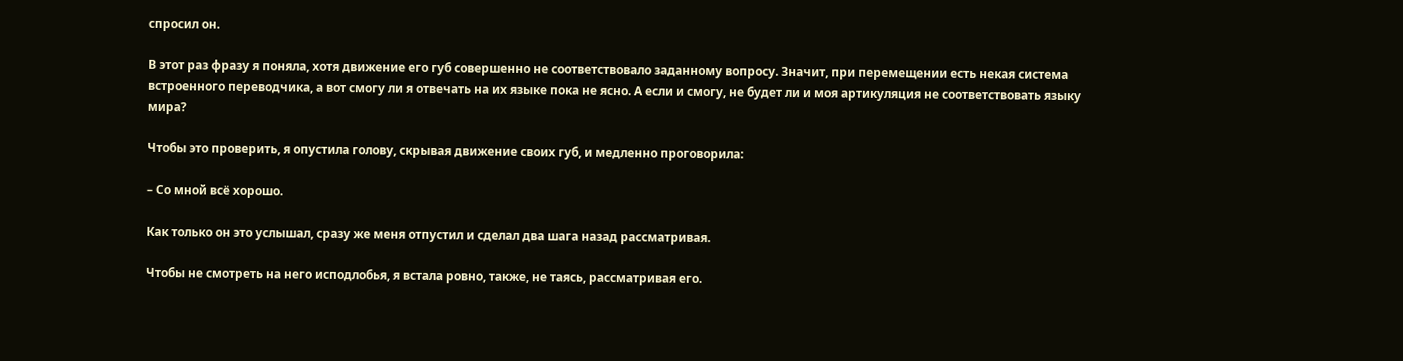спросил он.

В этот раз фразу я поняла, хотя движение его губ совершенно не соответствовало заданному вопросу. Значит, при перемещении есть некая система встроенного переводчика, а вот смогу ли я отвечать на их языке пока не ясно. А если и смогу, не будет ли и моя артикуляция не соответствовать языку мира?

Чтобы это проверить, я опустила голову, скрывая движение своих губ, и медленно проговорила:

– Со мной всё хорошо.

Как только он это услышал, сразу же меня отпустил и сделал два шага назад рассматривая.

Чтобы не смотреть на него исподлобья, я встала ровно, также, не таясь, рассматривая его.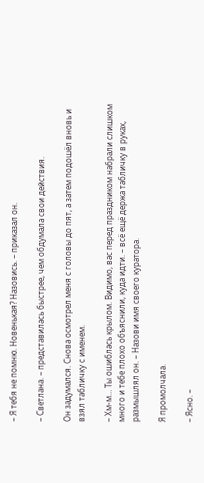– Я тебя не помню. Новенькая? Назовись. – приказал он.

– Светлана. – представилась быстрее, чем обдумала свои действия.

Он задумался. Снова осмотрел меня с головы до пят, а затем подошёл вновь и взял табличку с именем.

– Хм-м… Ты ошиблась крылом. Видимо, вас перед праздником набрали слишком много и тебе плохо объяснили, куда идти. – всё ещё держа табличку в руках, размышлял он. – Назови имя своего куратора.

Я промолчала.

– Ясно. –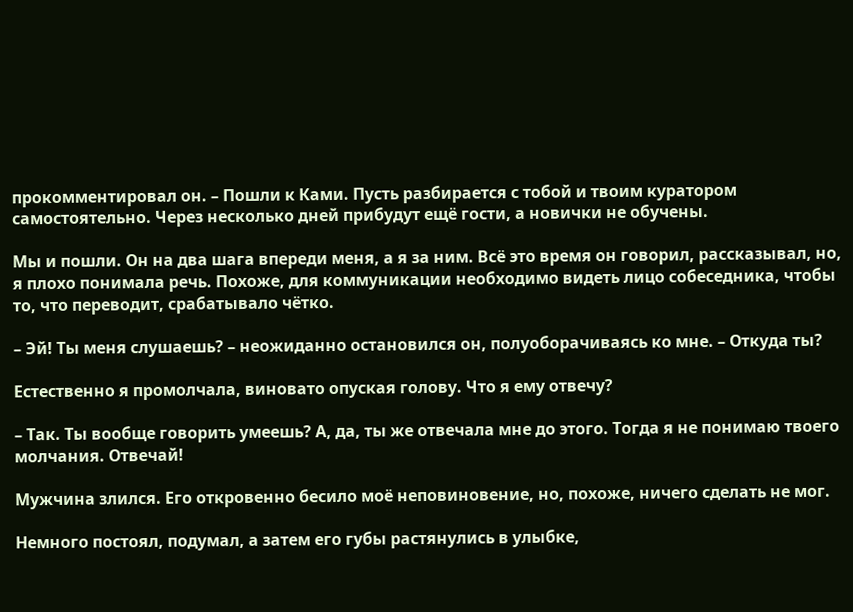прокомментировал он. – Пошли к Ками. Пусть разбирается с тобой и твоим куратором самостоятельно. Через несколько дней прибудут ещё гости, а новички не обучены.

Мы и пошли. Он на два шага впереди меня, а я за ним. Всё это время он говорил, рассказывал, но, я плохо понимала речь. Похоже, для коммуникации необходимо видеть лицо собеседника, чтобы то, что переводит, срабатывало чётко.

– Эй! Ты меня слушаешь? – неожиданно остановился он, полуоборачиваясь ко мне. – Откуда ты?

Естественно я промолчала, виновато опуская голову. Что я ему отвечу?

– Так. Ты вообще говорить умеешь? А, да, ты же отвечала мне до этого. Тогда я не понимаю твоего молчания. Отвечай!

Мужчина злился. Его откровенно бесило моё неповиновение, но, похоже, ничего сделать не мог.

Немного постоял, подумал, а затем его губы растянулись в улыбке,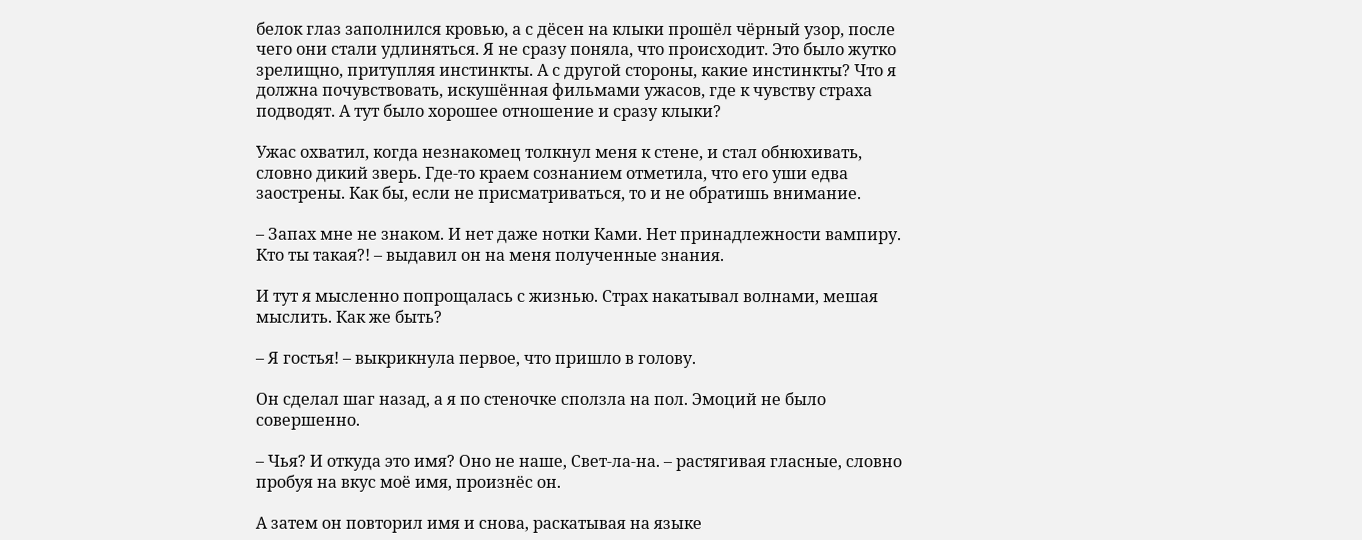белок глаз заполнился кровью, а с дёсен на клыки прошёл чёрный узор, после чего они стали удлиняться. Я не сразу поняла, что происходит. Это было жутко зрелищно, притупляя инстинкты. А с другой стороны, какие инстинкты? Что я должна почувствовать, искушённая фильмами ужасов, где к чувству страха подводят. А тут было хорошее отношение и сразу клыки?

Ужас охватил, когда незнакомец толкнул меня к стене, и стал обнюхивать, словно дикий зверь. Где-то краем сознанием отметила, что его уши едва заострены. Как бы, если не присматриваться, то и не обратишь внимание.

– Запах мне не знаком. И нет даже нотки Ками. Нет принадлежности вампиру. Кто ты такая?! – выдавил он на меня полученные знания.

И тут я мысленно попрощалась с жизнью. Страх накатывал волнами, мешая мыслить. Как же быть?

– Я гостья! – выкрикнула первое, что пришло в голову.

Он сделал шаг назад, а я по стеночке сползла на пол. Эмоций не было совершенно.

– Чья? И откуда это имя? Оно не наше, Свет-ла-на. – растягивая гласные, словно пробуя на вкус моё имя, произнёс он.

А затем он повторил имя и снова, раскатывая на языке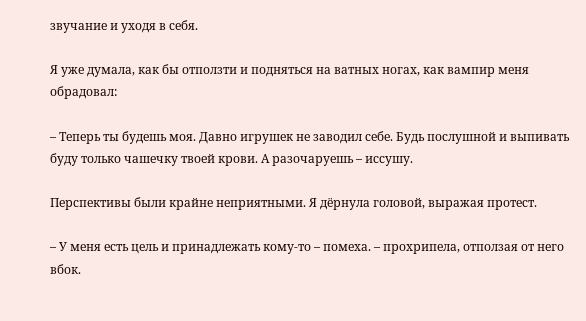звучание и уходя в себя.

Я уже думала, как бы отползти и подняться на ватных ногах, как вампир меня обрадовал:

– Теперь ты будешь моя. Давно игрушек не заводил себе. Будь послушной и выпивать буду только чашечку твоей крови. А разочаруешь – иссушу.

Перспективы были крайне неприятными. Я дёрнула головой, выражая протест.

– У меня есть цель и принадлежать кому-то – помеха. – прохрипела, отползая от него вбок.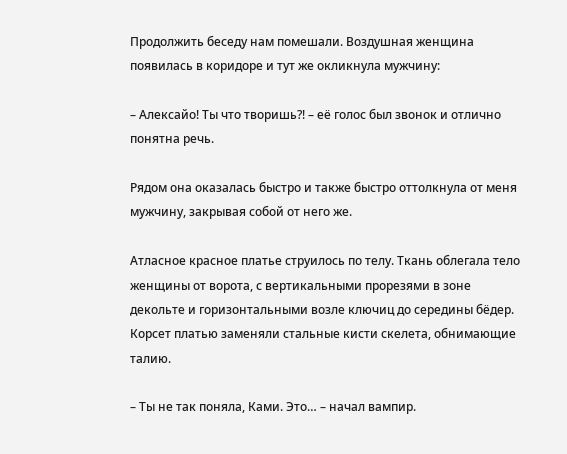Продолжить беседу нам помешали. Воздушная женщина появилась в коридоре и тут же окликнула мужчину:

– Алексайо! Ты что творишь?! – её голос был звонок и отлично понятна речь.

Рядом она оказалась быстро и также быстро оттолкнула от меня мужчину, закрывая собой от него же.

Атласное красное платье струилось по телу. Ткань облегала тело женщины от ворота, с вертикальными прорезями в зоне декольте и горизонтальными возле ключиц до середины бёдер. Корсет платью заменяли стальные кисти скелета, обнимающие талию.

– Ты не так поняла, Ками. Это… – начал вампир.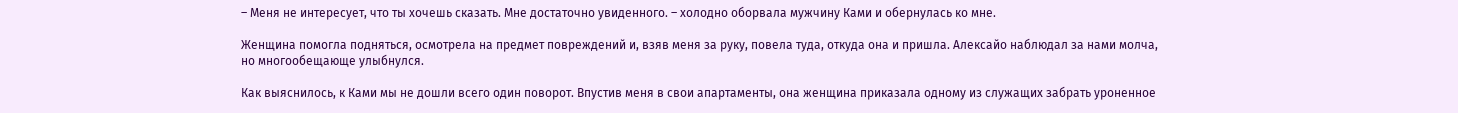– Меня не интересует, что ты хочешь сказать. Мне достаточно увиденного. – холодно оборвала мужчину Ками и обернулась ко мне.

Женщина помогла подняться, осмотрела на предмет повреждений и, взяв меня за руку, повела туда, откуда она и пришла. Алексайо наблюдал за нами молча, но многообещающе улыбнулся.

Как выяснилось, к Ками мы не дошли всего один поворот. Впустив меня в свои апартаменты, она женщина приказала одному из служащих забрать уроненное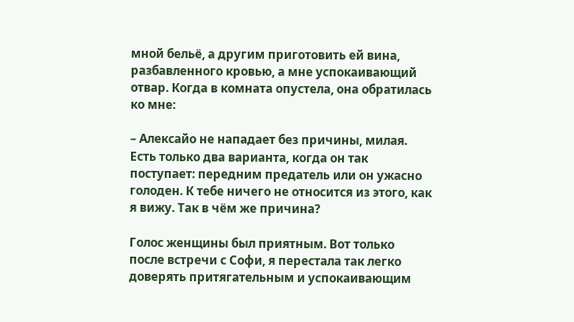мной бельё, а другим приготовить ей вина, разбавленного кровью, а мне успокаивающий отвар. Когда в комната опустела, она обратилась ко мне:

– Алексайо не нападает без причины, милая. Есть только два варианта, когда он так поступает: передним предатель или он ужасно голоден. К тебе ничего не относится из этого, как я вижу. Так в чём же причина?

Голос женщины был приятным. Вот только после встречи с Софи, я перестала так легко доверять притягательным и успокаивающим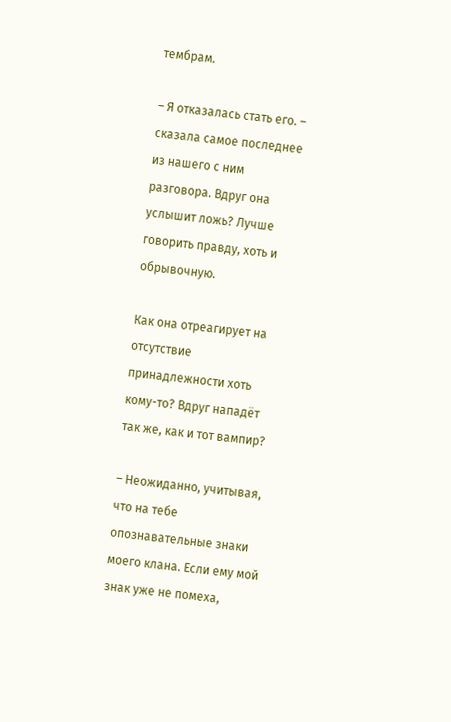тембрам.

– Я отказалась стать его. – сказала самое последнее из нашего с ним разговора. Вдруг она услышит ложь? Лучше говорить правду, хоть и обрывочную.

Как она отреагирует на отсутствие принадлежности хоть кому-то? Вдруг нападёт так же, как и тот вампир?

– Неожиданно, учитывая, что на тебе опознавательные знаки моего клана. Если ему мой знак уже не помеха,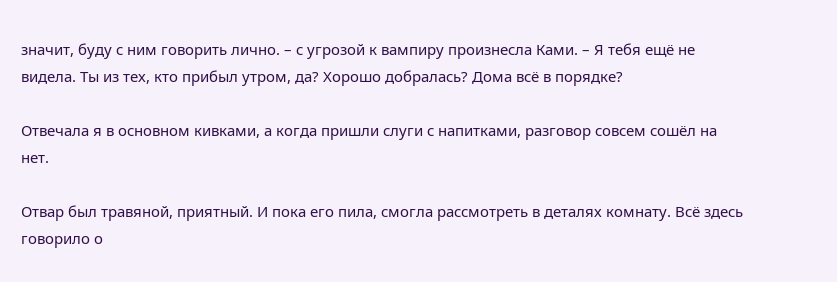значит, буду с ним говорить лично. – с угрозой к вампиру произнесла Ками. – Я тебя ещё не видела. Ты из тех, кто прибыл утром, да? Хорошо добралась? Дома всё в порядке?

Отвечала я в основном кивками, а когда пришли слуги с напитками, разговор совсем сошёл на нет.

Отвар был травяной, приятный. И пока его пила, смогла рассмотреть в деталях комнату. Всё здесь говорило о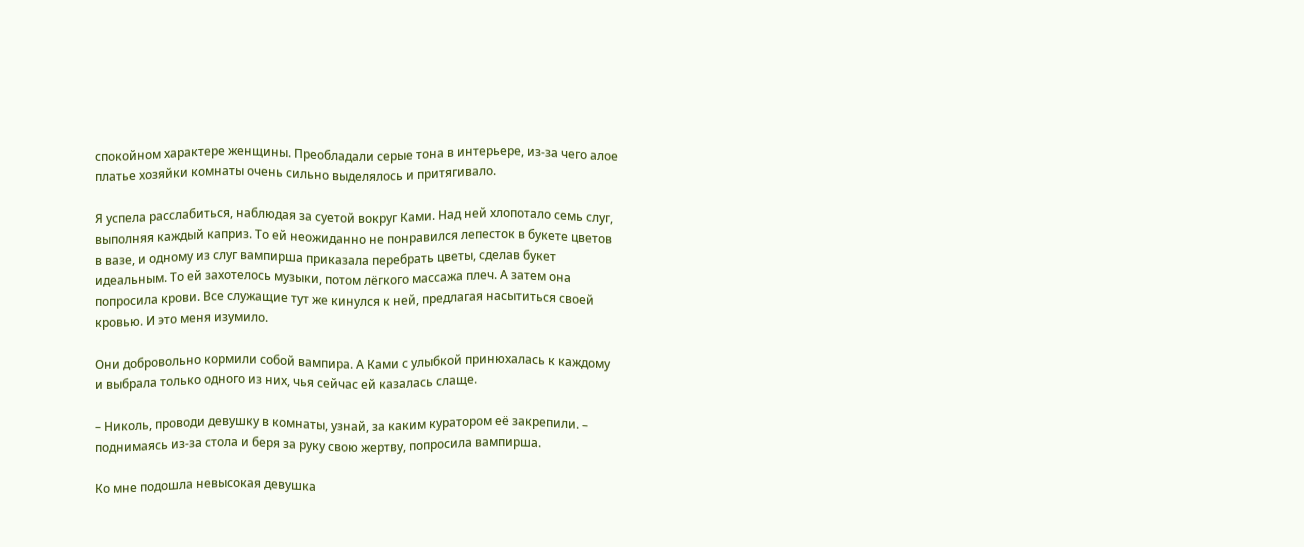спокойном характере женщины. Преобладали серые тона в интерьере, из-за чего алое платье хозяйки комнаты очень сильно выделялось и притягивало.

Я успела расслабиться, наблюдая за суетой вокруг Ками. Над ней хлопотало семь слуг, выполняя каждый каприз. То ей неожиданно не понравился лепесток в букете цветов в вазе, и одному из слуг вампирша приказала перебрать цветы, сделав букет идеальным. То ей захотелось музыки, потом лёгкого массажа плеч. А затем она попросила крови. Все служащие тут же кинулся к ней, предлагая насытиться своей кровью. И это меня изумило.

Они добровольно кормили собой вампира. А Ками с улыбкой принюхалась к каждому и выбрала только одного из них, чья сейчас ей казалась слаще.

– Николь, проводи девушку в комнаты, узнай, за каким куратором её закрепили. – поднимаясь из-за стола и беря за руку свою жертву, попросила вампирша.

Ко мне подошла невысокая девушка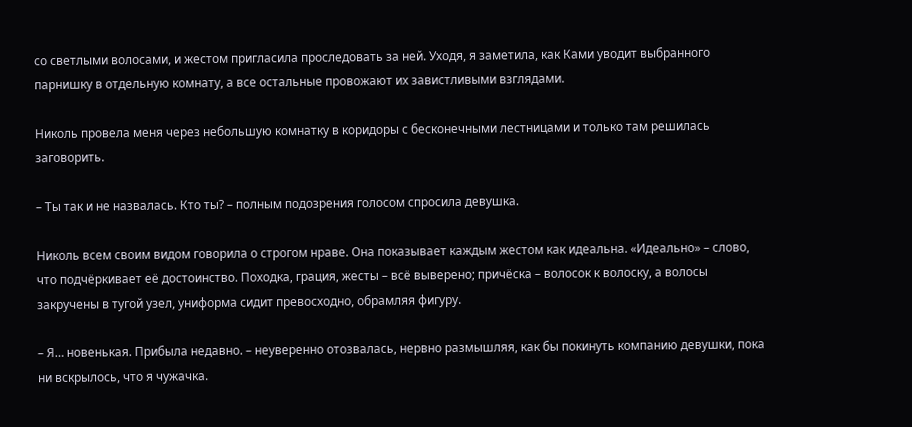со светлыми волосами, и жестом пригласила проследовать за ней. Уходя, я заметила, как Ками уводит выбранного парнишку в отдельную комнату, а все остальные провожают их завистливыми взглядами.

Николь провела меня через небольшую комнатку в коридоры с бесконечными лестницами и только там решилась заговорить.

– Ты так и не назвалась. Кто ты? – полным подозрения голосом спросила девушка.

Николь всем своим видом говорила о строгом нраве. Она показывает каждым жестом как идеальна. «Идеально» – слово, что подчёркивает её достоинство. Походка, грация, жесты – всё выверено; причёска – волосок к волоску, а волосы закручены в тугой узел, униформа сидит превосходно, обрамляя фигуру.

– Я… новенькая. Прибыла недавно. – неуверенно отозвалась, нервно размышляя, как бы покинуть компанию девушки, пока ни вскрылось, что я чужачка.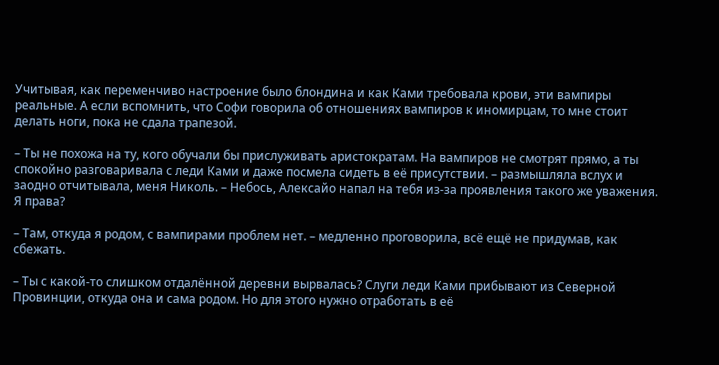Учитывая, как переменчиво настроение было блондина и как Ками требовала крови, эти вампиры реальные. А если вспомнить, что Софи говорила об отношениях вампиров к иномирцам, то мне стоит делать ноги, пока не сдала трапезой.

– Ты не похожа на ту, кого обучали бы прислуживать аристократам. На вампиров не смотрят прямо, а ты спокойно разговаривала с леди Ками и даже посмела сидеть в её присутствии. – размышляла вслух и заодно отчитывала, меня Николь. – Небось, Алексайо напал на тебя из-за проявления такого же уважения. Я права?

– Там, откуда я родом, с вампирами проблем нет. – медленно проговорила, всё ещё не придумав, как сбежать.

– Ты с какой-то слишком отдалённой деревни вырвалась? Слуги леди Ками прибывают из Северной Провинции, откуда она и сама родом. Но для этого нужно отработать в её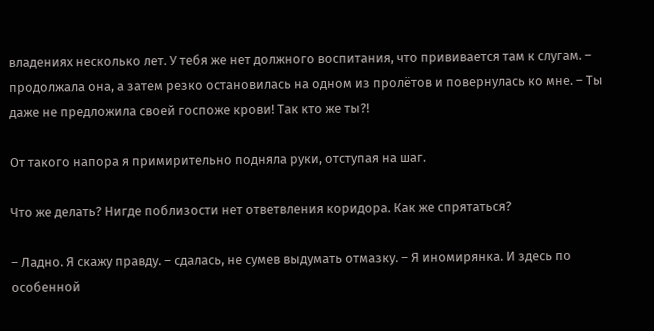владениях несколько лет. У тебя же нет должного воспитания, что прививается там к слугам. – продолжала она, а затем резко остановилась на одном из пролётов и повернулась ко мне. – Ты даже не предложила своей госпоже крови! Так кто же ты?!

От такого напора я примирительно подняла руки, отступая на шаг.

Что же делать? Нигде поблизости нет ответвления коридора. Как же спрятаться?

– Ладно. Я скажу правду. – сдалась, не сумев выдумать отмазку. – Я иномирянка. И здесь по особенной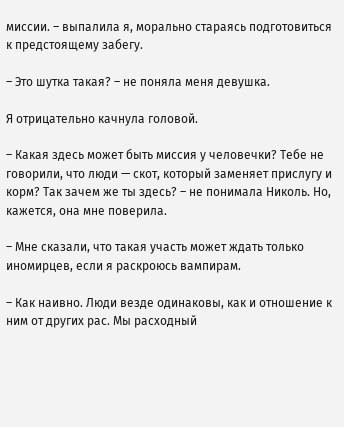миссии. – выпалила я, морально стараясь подготовиться к предстоящему забегу.

– Это шутка такая? – не поняла меня девушка.

Я отрицательно качнула головой.

– Какая здесь может быть миссия у человечки? Тебе не говорили, что люди — скот, который заменяет прислугу и корм? Так зачем же ты здесь? – не понимала Николь. Но, кажется, она мне поверила.

– Мне сказали, что такая участь может ждать только иномирцев, если я раскроюсь вампирам.

– Как наивно. Люди везде одинаковы, как и отношение к ним от других рас. Мы расходный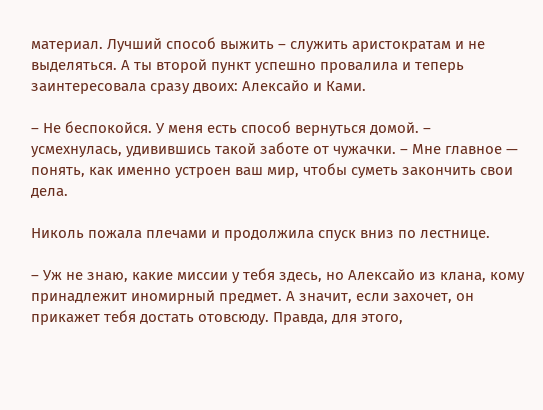материал. Лучший способ выжить – служить аристократам и не выделяться. А ты второй пункт успешно провалила и теперь заинтересовала сразу двоих: Алексайо и Ками.

– Не беспокойся. У меня есть способ вернуться домой. – усмехнулась, удивившись такой заботе от чужачки. – Мне главное — понять, как именно устроен ваш мир, чтобы суметь закончить свои дела.

Николь пожала плечами и продолжила спуск вниз по лестнице.

– Уж не знаю, какие миссии у тебя здесь, но Алексайо из клана, кому принадлежит иномирный предмет. А значит, если захочет, он прикажет тебя достать отовсюду. Правда, для этого,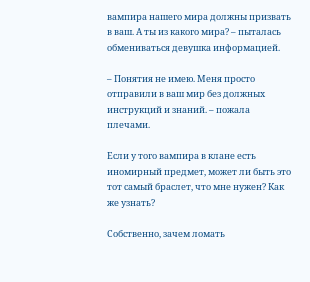вампира нашего мира должны призвать в ваш. А ты из какого мира? – пыталась обмениваться девушка информацией.

– Понятия не имею. Меня просто отправили в ваш мир без должных инструкций и знаний. – пожала плечами.

Если у того вампира в клане есть иномирный предмет, может ли быть это тот самый браслет, что мне нужен? Как же узнать?

Собственно, зачем ломать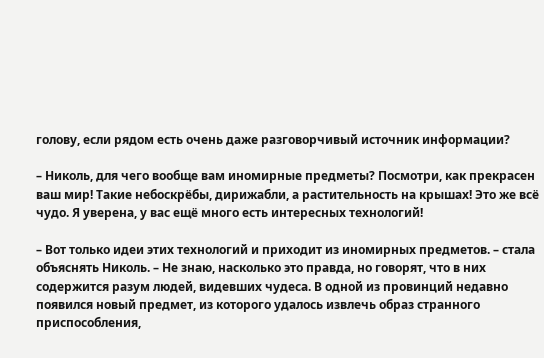голову, если рядом есть очень даже разговорчивый источник информации?

– Николь, для чего вообще вам иномирные предметы? Посмотри, как прекрасен ваш мир! Такие небоскрёбы, дирижабли, а растительность на крышах! Это же всё чудо. Я уверена, у вас ещё много есть интересных технологий!

– Вот только идеи этих технологий и приходит из иномирных предметов. – стала объяснять Николь. – Не знаю, насколько это правда, но говорят, что в них содержится разум людей, видевших чудеса. В одной из провинций недавно появился новый предмет, из которого удалось извлечь образ странного приспособления,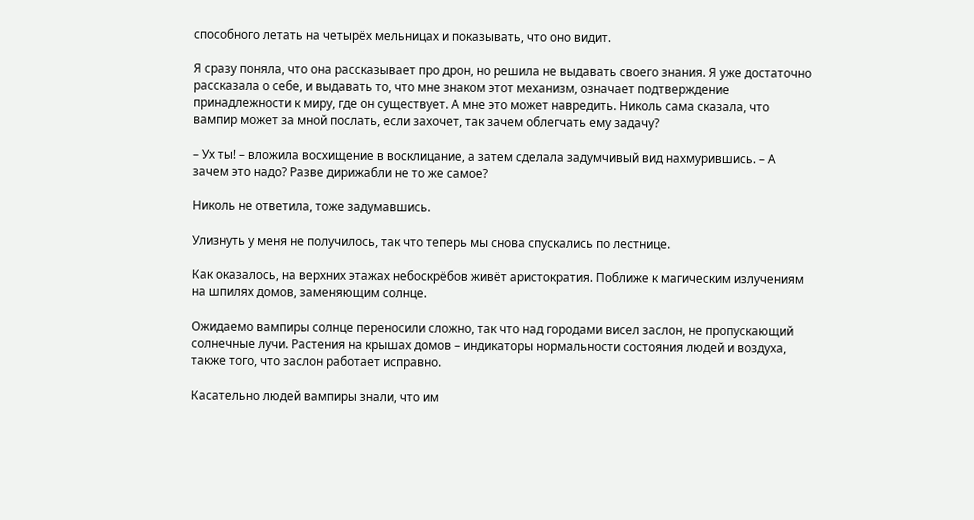способного летать на четырёх мельницах и показывать, что оно видит.

Я сразу поняла, что она рассказывает про дрон, но решила не выдавать своего знания. Я уже достаточно рассказала о себе, и выдавать то, что мне знаком этот механизм, означает подтверждение принадлежности к миру, где он существует. А мне это может навредить. Николь сама сказала, что вампир может за мной послать, если захочет, так зачем облегчать ему задачу?

– Ух ты! – вложила восхищение в восклицание, а затем сделала задумчивый вид нахмурившись. – А зачем это надо? Разве дирижабли не то же самое?

Николь не ответила, тоже задумавшись.

Улизнуть у меня не получилось, так что теперь мы снова спускались по лестнице.

Как оказалось, на верхних этажах небоскрёбов живёт аристократия. Поближе к магическим излучениям на шпилях домов, заменяющим солнце.

Ожидаемо вампиры солнце переносили сложно, так что над городами висел заслон, не пропускающий солнечные лучи. Растения на крышах домов – индикаторы нормальности состояния людей и воздуха, также того, что заслон работает исправно.

Касательно людей вампиры знали, что им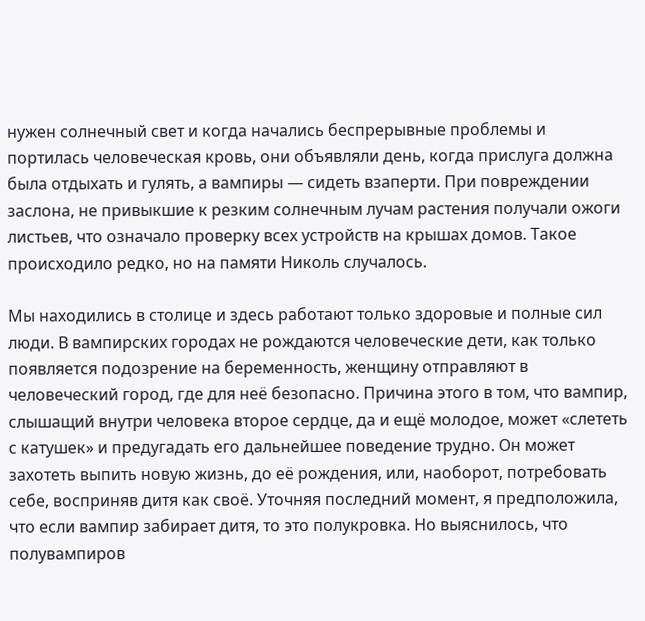нужен солнечный свет и когда начались беспрерывные проблемы и портилась человеческая кровь, они объявляли день, когда прислуга должна была отдыхать и гулять, а вампиры — сидеть взаперти. При повреждении заслона, не привыкшие к резким солнечным лучам растения получали ожоги листьев, что означало проверку всех устройств на крышах домов. Такое происходило редко, но на памяти Николь случалось.

Мы находились в столице и здесь работают только здоровые и полные сил люди. В вампирских городах не рождаются человеческие дети, как только появляется подозрение на беременность, женщину отправляют в человеческий город, где для неё безопасно. Причина этого в том, что вампир, слышащий внутри человека второе сердце, да и ещё молодое, может «слететь с катушек» и предугадать его дальнейшее поведение трудно. Он может захотеть выпить новую жизнь, до её рождения, или, наоборот, потребовать себе, восприняв дитя как своё. Уточняя последний момент, я предположила, что если вампир забирает дитя, то это полукровка. Но выяснилось, что полувампиров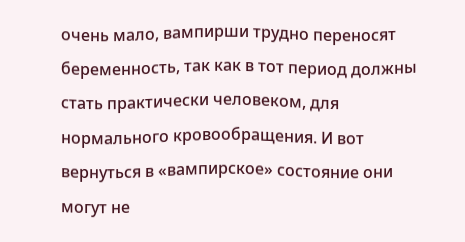очень мало, вампирши трудно переносят беременность, так как в тот период должны стать практически человеком, для нормального кровообращения. И вот вернуться в «вампирское» состояние они могут не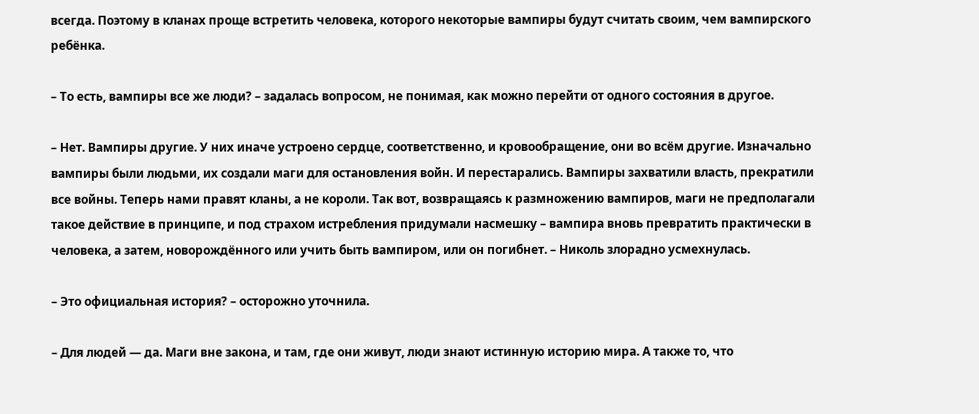всегда. Поэтому в кланах проще встретить человека, которого некоторые вампиры будут считать своим, чем вампирского ребёнка.

– То есть, вампиры все же люди? – задалась вопросом, не понимая, как можно перейти от одного состояния в другое.

– Нет. Вампиры другие. У них иначе устроено сердце, соответственно, и кровообращение, они во всём другие. Изначально вампиры были людьми, их создали маги для остановления войн. И перестарались. Вампиры захватили власть, прекратили все войны. Теперь нами правят кланы, а не короли. Так вот, возвращаясь к размножению вампиров, маги не предполагали такое действие в принципе, и под страхом истребления придумали насмешку – вампира вновь превратить практически в человека, а затем, новорождённого или учить быть вампиром, или он погибнет. – Николь злорадно усмехнулась.

– Это официальная история? – осторожно уточнила.

– Для людей — да. Маги вне закона, и там, где они живут, люди знают истинную историю мира. А также то, что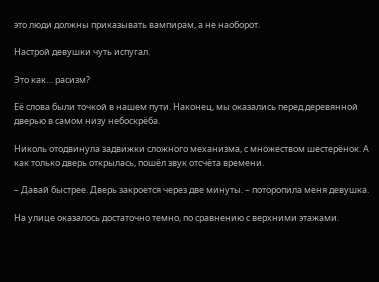это люди должны приказывать вампирам, а не наоборот.

Настрой девушки чуть испугал.

Это как… расизм?

Её слова были точкой в нашем пути. Наконец, мы оказались перед деревянной дверью в самом низу небоскрёба.

Николь отодвинула задвижки сложного механизма, с множеством шестерёнок. А как только дверь открылась, пошёл звук отсчёта времени.

– Давай быстрее. Дверь закроется через две минуты. – поторопила меня девушка.

На улице оказалось достаточно темно, по сравнению с верхними этажами.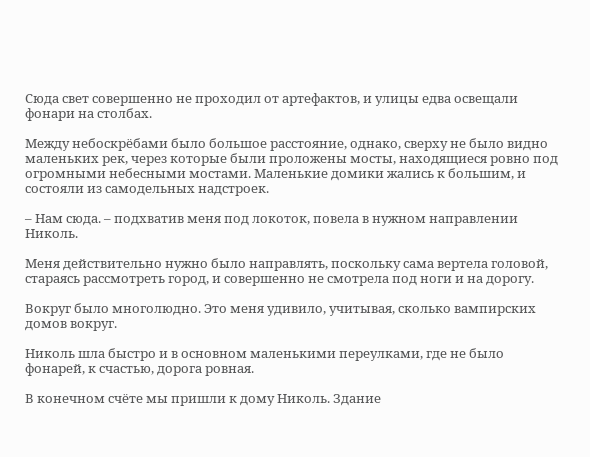Сюда свет совершенно не проходил от артефактов, и улицы едва освещали фонари на столбах.

Между небоскрёбами было большое расстояние, однако, сверху не было видно маленьких рек, через которые были проложены мосты, находящиеся ровно под огромными небесными мостами. Маленькие домики жались к большим, и состояли из самодельных надстроек.

– Нам сюда. – подхватив меня под локоток, повела в нужном направлении Николь.

Меня действительно нужно было направлять, поскольку сама вертела головой, стараясь рассмотреть город, и совершенно не смотрела под ноги и на дорогу.

Вокруг было многолюдно. Это меня удивило, учитывая, сколько вампирских домов вокруг.

Николь шла быстро и в основном маленькими переулками, где не было фонарей, к счастью, дорога ровная.

В конечном счёте мы пришли к дому Николь. Здание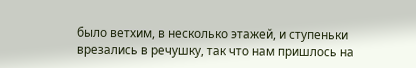было ветхим, в несколько этажей, и ступеньки врезались в речушку, так что нам пришлось на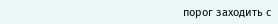порог заходить с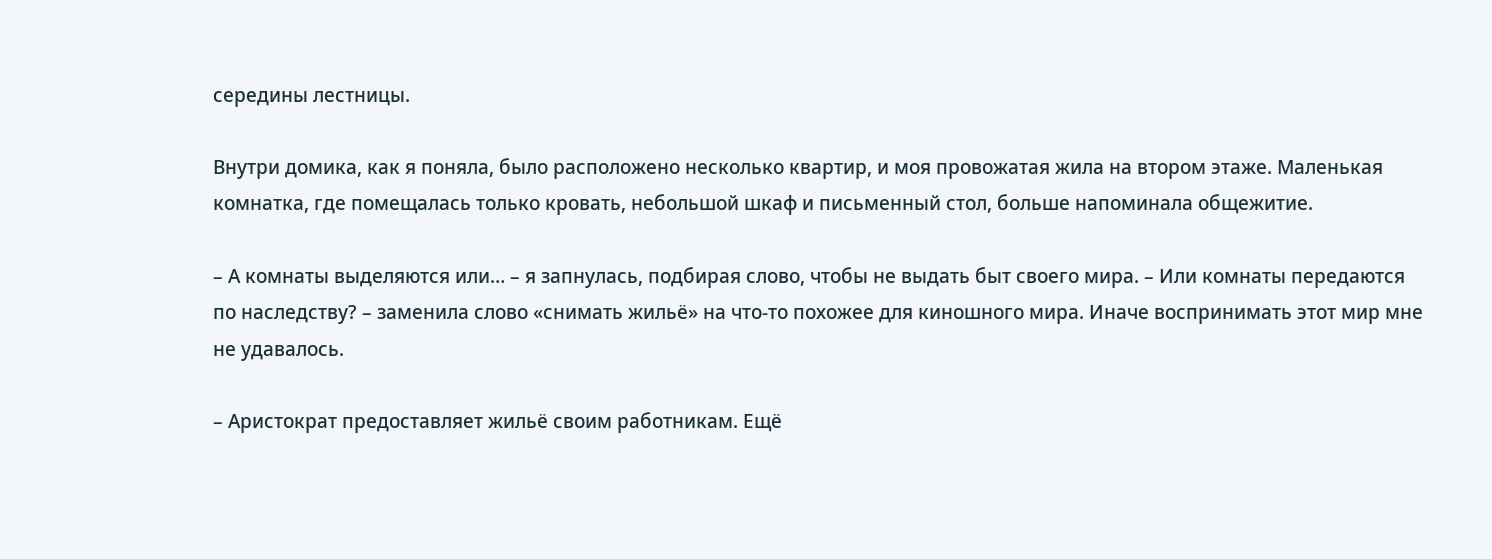середины лестницы.

Внутри домика, как я поняла, было расположено несколько квартир, и моя провожатая жила на втором этаже. Маленькая комнатка, где помещалась только кровать, небольшой шкаф и письменный стол, больше напоминала общежитие.

– А комнаты выделяются или… – я запнулась, подбирая слово, чтобы не выдать быт своего мира. – Или комнаты передаются по наследству? – заменила слово «снимать жильё» на что-то похожее для киношного мира. Иначе воспринимать этот мир мне не удавалось.

– Аристократ предоставляет жильё своим работникам. Ещё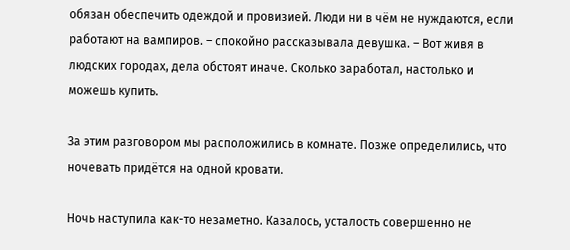обязан обеспечить одеждой и провизией. Люди ни в чём не нуждаются, если работают на вампиров. – спокойно рассказывала девушка. – Вот живя в людских городах, дела обстоят иначе. Сколько заработал, настолько и можешь купить.

За этим разговором мы расположились в комнате. Позже определились, что ночевать придётся на одной кровати.

Ночь наступила как-то незаметно. Казалось, усталость совершенно не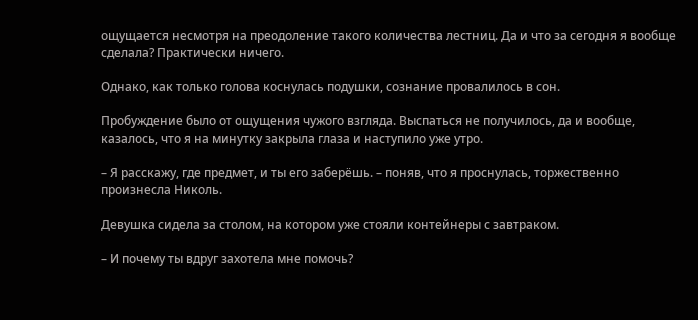ощущается несмотря на преодоление такого количества лестниц. Да и что за сегодня я вообще сделала? Практически ничего.

Однако, как только голова коснулась подушки, сознание провалилось в сон.

Пробуждение было от ощущения чужого взгляда. Выспаться не получилось, да и вообще, казалось, что я на минутку закрыла глаза и наступило уже утро.

– Я расскажу, где предмет, и ты его заберёшь. – поняв, что я проснулась, торжественно произнесла Николь.

Девушка сидела за столом, на котором уже стояли контейнеры с завтраком.

– И почему ты вдруг захотела мне помочь?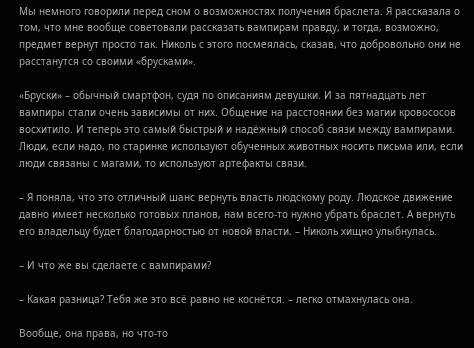Мы немного говорили перед сном о возможностях получения браслета. Я рассказала о том, что мне вообще советовали рассказать вампирам правду, и тогда, возможно, предмет вернут просто так. Николь с этого посмеялась, сказав, что добровольно они не расстанутся со своими «брусками».

«Бруски» – обычный смартфон, судя по описаниям девушки. И за пятнадцать лет вампиры стали очень зависимы от них. Общение на расстоянии без магии кровососов восхитило. И теперь это самый быстрый и надёжный способ связи между вампирами. Люди, если надо, по старинке используют обученных животных носить письма или, если люди связаны с магами, то используют артефакты связи.

– Я поняла, что это отличный шанс вернуть власть людскому роду. Людское движение давно имеет несколько готовых планов, нам всего-то нужно убрать браслет. А вернуть его владельцу будет благодарностью от новой власти. – Николь хищно улыбнулась.

– И что же вы сделаете с вампирами?

– Какая разница? Тебя же это всё равно не коснётся. – легко отмахнулась она.

Вообще, она права, но что-то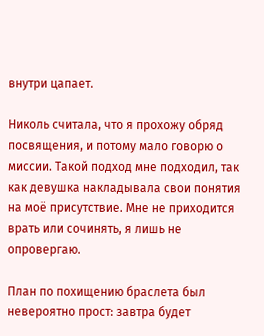внутри цапает.

Николь считала, что я прохожу обряд посвящения, и потому мало говорю о миссии. Такой подход мне подходил, так как девушка накладывала свои понятия на моё присутствие. Мне не приходится врать или сочинять, я лишь не опровергаю.

План по похищению браслета был невероятно прост: завтра будет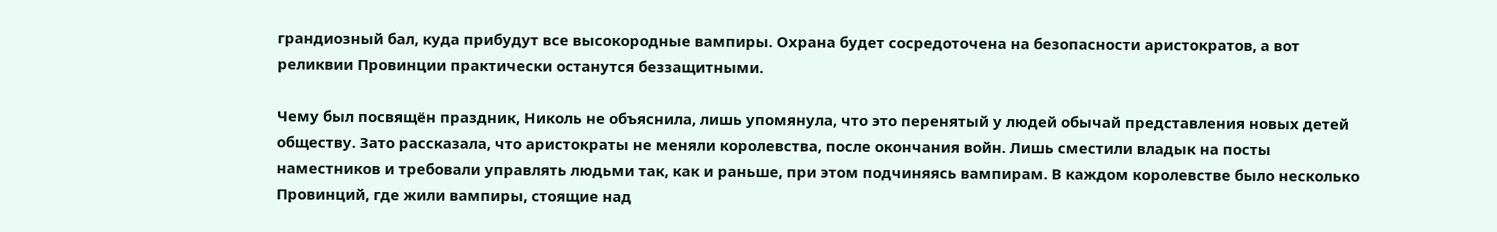грандиозный бал, куда прибудут все высокородные вампиры. Охрана будет сосредоточена на безопасности аристократов, а вот реликвии Провинции практически останутся беззащитными.

Чему был посвящён праздник, Николь не объяснила, лишь упомянула, что это перенятый у людей обычай представления новых детей обществу. Зато рассказала, что аристократы не меняли королевства, после окончания войн. Лишь сместили владык на посты наместников и требовали управлять людьми так, как и раньше, при этом подчиняясь вампирам. В каждом королевстве было несколько Провинций, где жили вампиры, стоящие над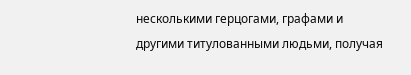несколькими герцогами, графами и другими титулованными людьми, получая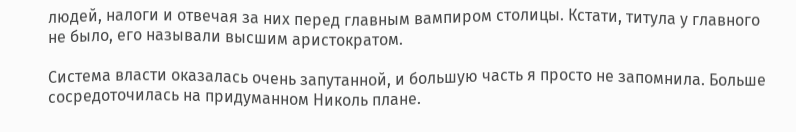людей, налоги и отвечая за них перед главным вампиром столицы. Кстати, титула у главного не было, его называли высшим аристократом.

Система власти оказалась очень запутанной, и большую часть я просто не запомнила. Больше сосредоточилась на придуманном Николь плане.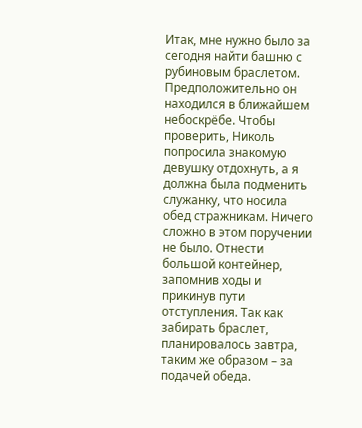Итак, мне нужно было за сегодня найти башню с рубиновым браслетом. Предположительно он находился в ближайшем небоскрёбе. Чтобы проверить, Николь попросила знакомую девушку отдохнуть, а я должна была подменить служанку, что носила обед стражникам. Ничего сложно в этом поручении не было. Отнести большой контейнер, запомнив ходы и прикинув пути отступления. Так как забирать браслет, планировалось завтра, таким же образом – за подачей обеда.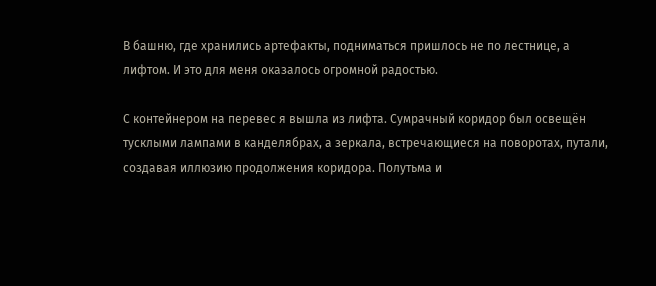В башню, где хранились артефакты, подниматься пришлось не по лестнице, а лифтом. И это для меня оказалось огромной радостью.

С контейнером на перевес я вышла из лифта. Сумрачный коридор был освещён тусклыми лампами в канделябрах, а зеркала, встречающиеся на поворотах, путали, создавая иллюзию продолжения коридора. Полутьма и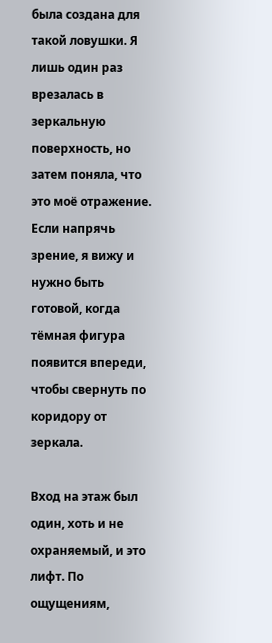была создана для такой ловушки. Я лишь один раз врезалась в зеркальную поверхность, но затем поняла, что это моё отражение. Если напрячь зрение, я вижу и нужно быть готовой, когда тёмная фигура появится впереди, чтобы свернуть по коридору от зеркала.

Вход на этаж был один, хоть и не охраняемый, и это лифт. По ощущениям,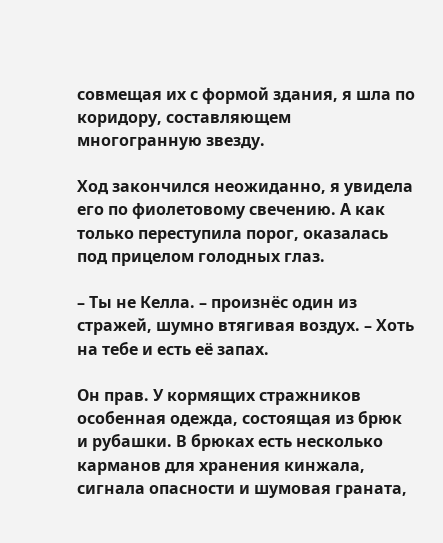совмещая их с формой здания, я шла по коридору, составляющем многогранную звезду.

Ход закончился неожиданно, я увидела его по фиолетовому свечению. А как только переступила порог, оказалась под прицелом голодных глаз.

– Ты не Келла. – произнёс один из стражей, шумно втягивая воздух. – Хоть на тебе и есть её запах.

Он прав. У кормящих стражников особенная одежда, состоящая из брюк и рубашки. В брюках есть несколько карманов для хранения кинжала, сигнала опасности и шумовая граната,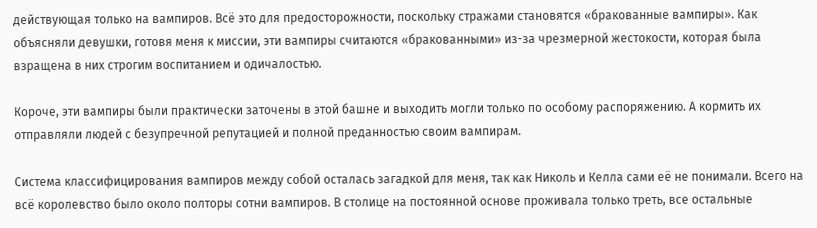действующая только на вампиров. Всё это для предосторожности, поскольку стражами становятся «бракованные вампиры». Как объясняли девушки, готовя меня к миссии, эти вампиры считаются «бракованными» из-за чрезмерной жестокости, которая была взращена в них строгим воспитанием и одичалостью.

Короче, эти вампиры были практически заточены в этой башне и выходить могли только по особому распоряжению. А кормить их отправляли людей с безупречной репутацией и полной преданностью своим вампирам.

Система классифицирования вампиров между собой осталась загадкой для меня, так как Николь и Келла сами её не понимали. Всего на всё королевство было около полторы сотни вампиров. В столице на постоянной основе проживала только треть, все остальные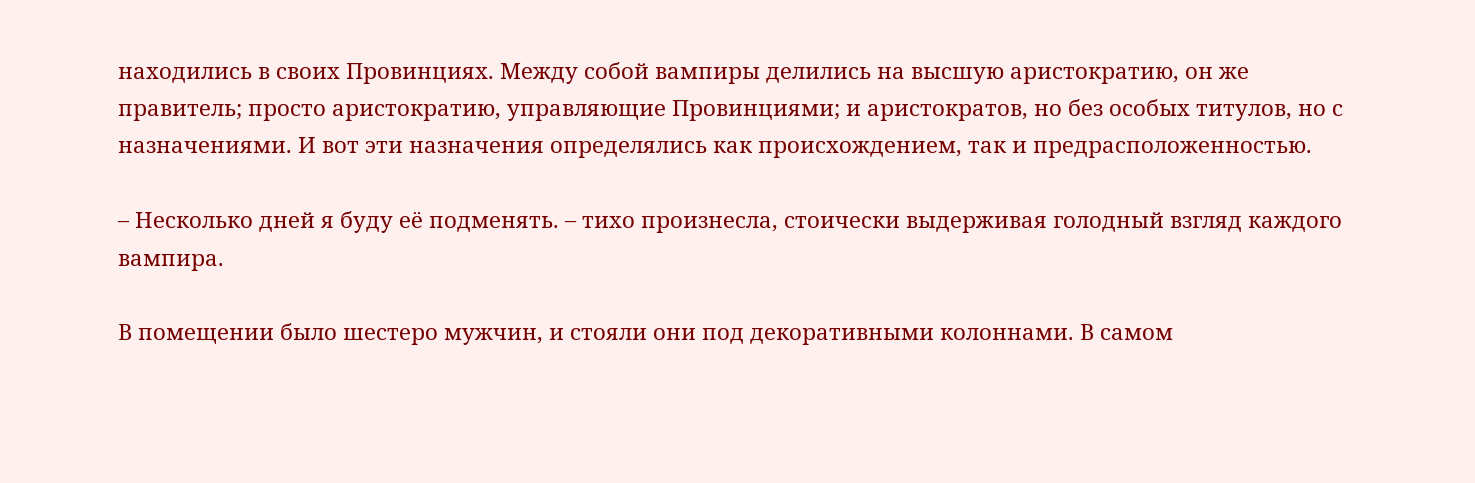находились в своих Провинциях. Между собой вампиры делились на высшую аристократию, он же правитель; просто аристократию, управляющие Провинциями; и аристократов, но без особых титулов, но с назначениями. И вот эти назначения определялись как происхождением, так и предрасположенностью.

– Несколько дней я буду её подменять. – тихо произнесла, стоически выдерживая голодный взгляд каждого вампира.

В помещении было шестеро мужчин, и стояли они под декоративными колоннами. В самом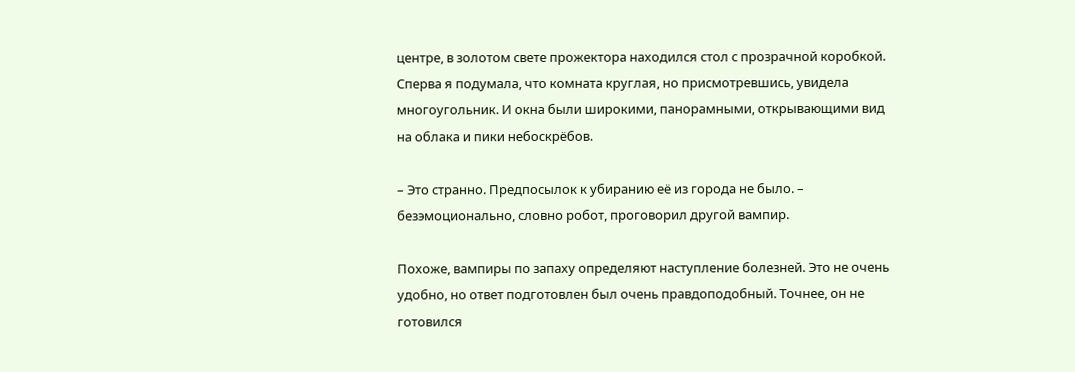центре, в золотом свете прожектора находился стол с прозрачной коробкой. Сперва я подумала, что комната круглая, но присмотревшись, увидела многоугольник. И окна были широкими, панорамными, открывающими вид на облака и пики небоскрёбов.

– Это странно. Предпосылок к убиранию её из города не было. – безэмоционально, словно робот, проговорил другой вампир.

Похоже, вампиры по запаху определяют наступление болезней. Это не очень удобно, но ответ подготовлен был очень правдоподобный. Точнее, он не готовился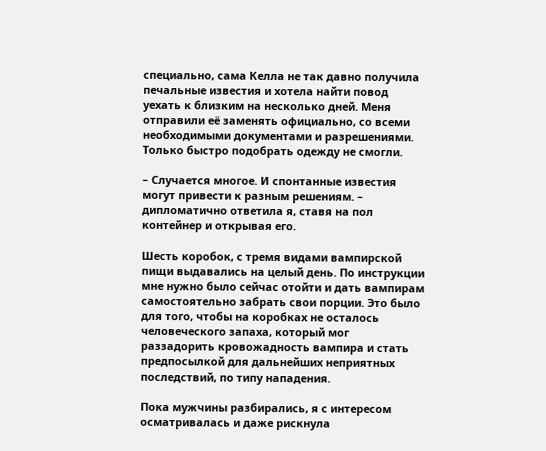специально, сама Келла не так давно получила печальные известия и хотела найти повод уехать к близким на несколько дней. Меня отправили её заменять официально, со всеми необходимыми документами и разрешениями. Только быстро подобрать одежду не смогли.

– Случается многое. И спонтанные известия могут привести к разным решениям. – дипломатично ответила я, ставя на пол контейнер и открывая его.

Шесть коробок, с тремя видами вампирской пищи выдавались на целый день. По инструкции мне нужно было сейчас отойти и дать вампирам самостоятельно забрать свои порции. Это было для того, чтобы на коробках не осталось человеческого запаха, который мог раззадорить кровожадность вампира и стать предпосылкой для дальнейших неприятных последствий, по типу нападения.

Пока мужчины разбирались, я с интересом осматривалась и даже рискнула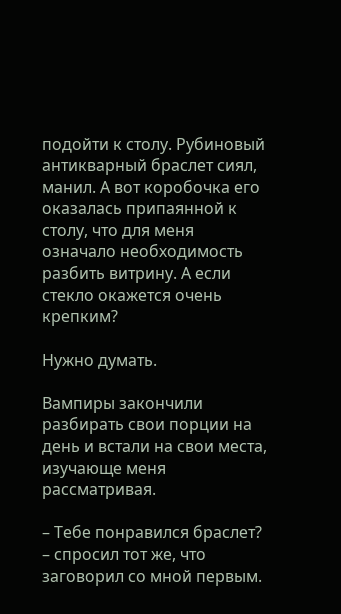подойти к столу. Рубиновый антикварный браслет сиял, манил. А вот коробочка его оказалась припаянной к столу, что для меня означало необходимость разбить витрину. А если стекло окажется очень крепким?

Нужно думать.

Вампиры закончили разбирать свои порции на день и встали на свои места, изучающе меня рассматривая.

– Тебе понравился браслет? – спросил тот же, что заговорил со мной первым.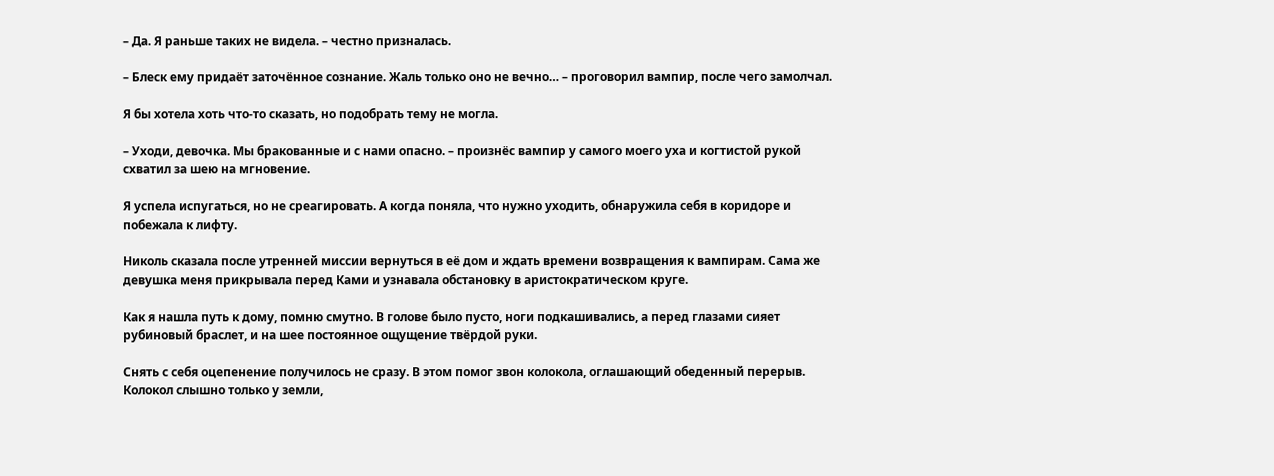– Да. Я раньше таких не видела. – честно призналась.

– Блеск ему придаёт заточённое сознание. Жаль только оно не вечно… – проговорил вампир, после чего замолчал.

Я бы хотела хоть что-то сказать, но подобрать тему не могла.

– Уходи, девочка. Мы бракованные и с нами опасно. – произнёс вампир у самого моего уха и когтистой рукой схватил за шею на мгновение.

Я успела испугаться, но не среагировать. А когда поняла, что нужно уходить, обнаружила себя в коридоре и побежала к лифту.

Николь сказала после утренней миссии вернуться в её дом и ждать времени возвращения к вампирам. Сама же девушка меня прикрывала перед Ками и узнавала обстановку в аристократическом круге.

Как я нашла путь к дому, помню смутно. В голове было пусто, ноги подкашивались, а перед глазами сияет рубиновый браслет, и на шее постоянное ощущение твёрдой руки.

Снять с себя оцепенение получилось не сразу. В этом помог звон колокола, оглашающий обеденный перерыв. Колокол слышно только у земли,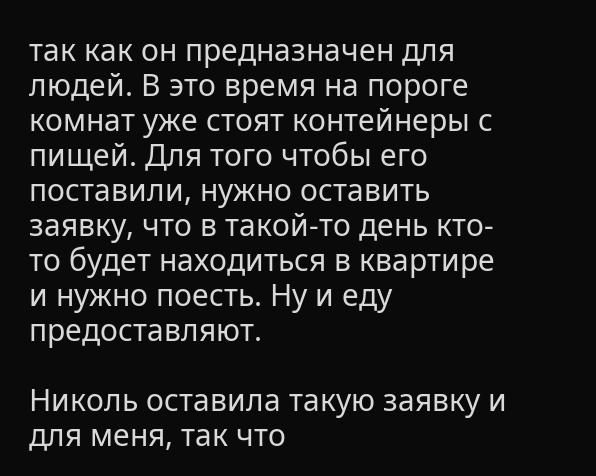так как он предназначен для людей. В это время на пороге комнат уже стоят контейнеры с пищей. Для того чтобы его поставили, нужно оставить заявку, что в такой-то день кто-то будет находиться в квартире и нужно поесть. Ну и еду предоставляют.

Николь оставила такую заявку и для меня, так что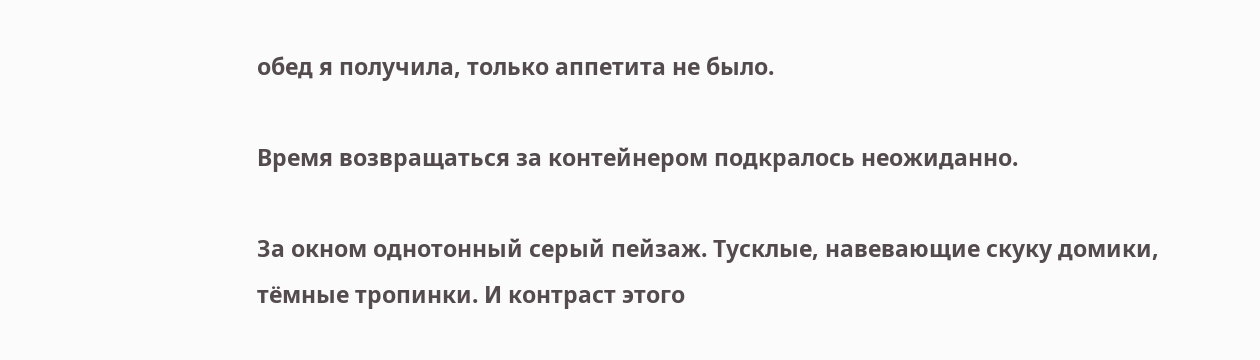обед я получила, только аппетита не было.

Время возвращаться за контейнером подкралось неожиданно.

За окном однотонный серый пейзаж. Тусклые, навевающие скуку домики, тёмные тропинки. И контраст этого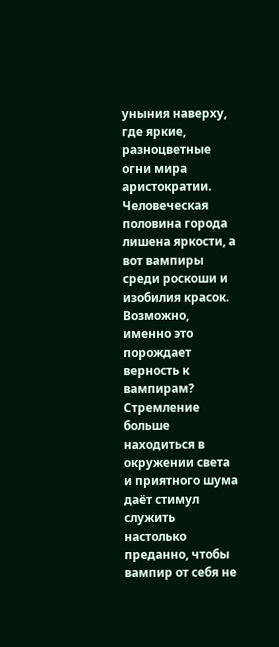уныния наверху, где яркие, разноцветные огни мира аристократии. Человеческая половина города лишена яркости, а вот вампиры среди роскоши и изобилия красок. Возможно, именно это порождает верность к вампирам? Стремление больше находиться в окружении света и приятного шума даёт стимул служить настолько преданно, чтобы вампир от себя не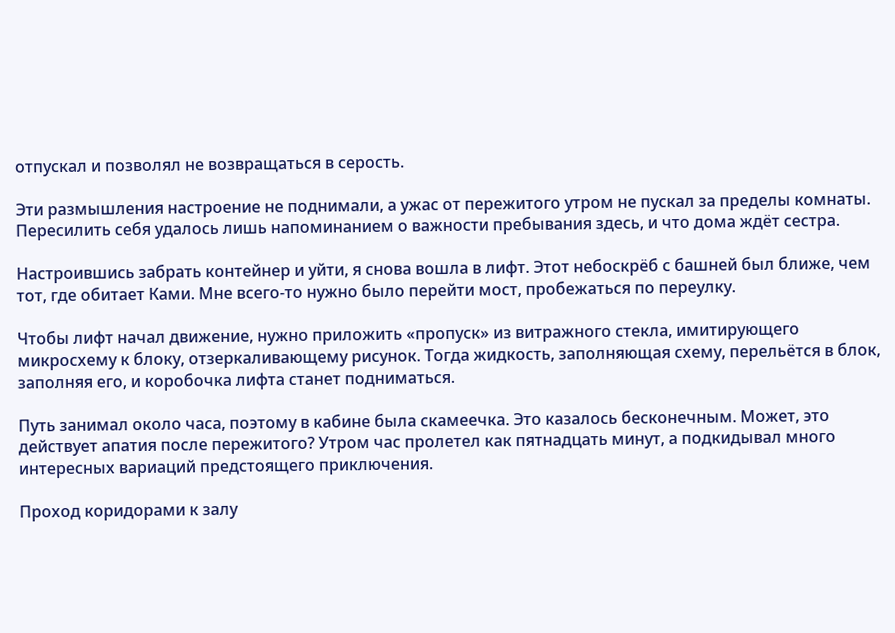отпускал и позволял не возвращаться в серость.

Эти размышления настроение не поднимали, а ужас от пережитого утром не пускал за пределы комнаты. Пересилить себя удалось лишь напоминанием о важности пребывания здесь, и что дома ждёт сестра.

Настроившись забрать контейнер и уйти, я снова вошла в лифт. Этот небоскрёб с башней был ближе, чем тот, где обитает Ками. Мне всего-то нужно было перейти мост, пробежаться по переулку.

Чтобы лифт начал движение, нужно приложить «пропуск» из витражного стекла, имитирующего микросхему к блоку, отзеркаливающему рисунок. Тогда жидкость, заполняющая схему, перельётся в блок, заполняя его, и коробочка лифта станет подниматься.

Путь занимал около часа, поэтому в кабине была скамеечка. Это казалось бесконечным. Может, это действует апатия после пережитого? Утром час пролетел как пятнадцать минут, а подкидывал много интересных вариаций предстоящего приключения.

Проход коридорами к залу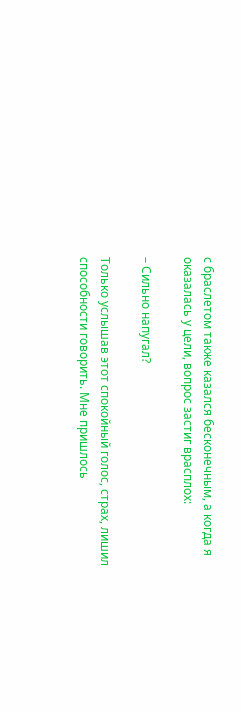с браслетом также казался бесконечным, а когда я оказалась у цели, вопрос застиг врасплох:

– Сильно напугал?

Только услышав этот спокойный голос, страх, лишил способности говорить. Мне пришлось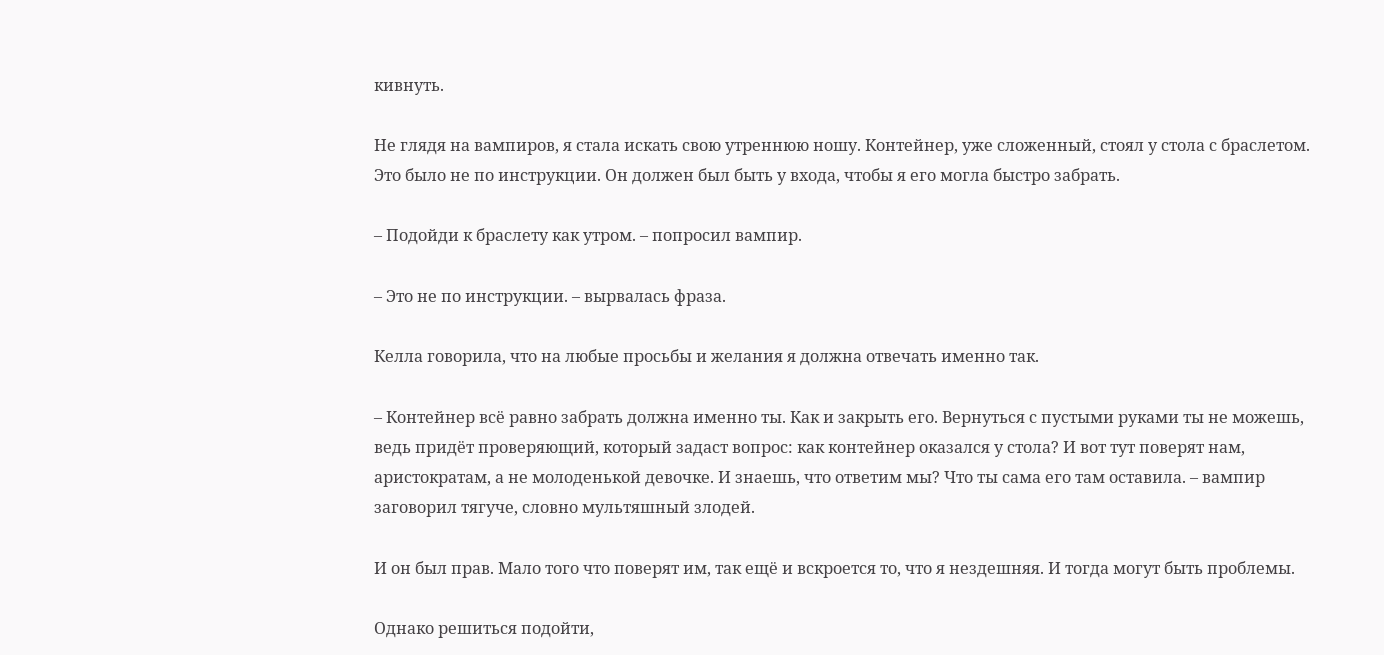кивнуть.

Не глядя на вампиров, я стала искать свою утреннюю ношу. Контейнер, уже сложенный, стоял у стола с браслетом. Это было не по инструкции. Он должен был быть у входа, чтобы я его могла быстро забрать.

– Подойди к браслету как утром. – попросил вампир.

– Это не по инструкции. – вырвалась фраза.

Келла говорила, что на любые просьбы и желания я должна отвечать именно так.

– Контейнер всё равно забрать должна именно ты. Как и закрыть его. Вернуться с пустыми руками ты не можешь, ведь придёт проверяющий, который задаст вопрос: как контейнер оказался у стола? И вот тут поверят нам, аристократам, а не молоденькой девочке. И знаешь, что ответим мы? Что ты сама его там оставила. – вампир заговорил тягуче, словно мультяшный злодей.

И он был прав. Мало того что поверят им, так ещё и вскроется то, что я нездешняя. И тогда могут быть проблемы.

Однако решиться подойти,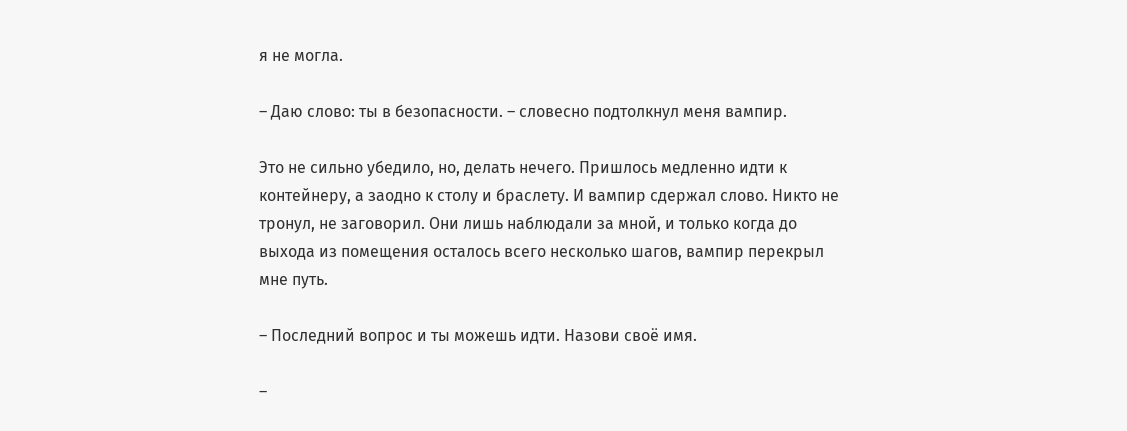я не могла.

– Даю слово: ты в безопасности. – словесно подтолкнул меня вампир.

Это не сильно убедило, но, делать нечего. Пришлось медленно идти к контейнеру, а заодно к столу и браслету. И вампир сдержал слово. Никто не тронул, не заговорил. Они лишь наблюдали за мной, и только когда до выхода из помещения осталось всего несколько шагов, вампир перекрыл мне путь.

– Последний вопрос и ты можешь идти. Назови своё имя.

–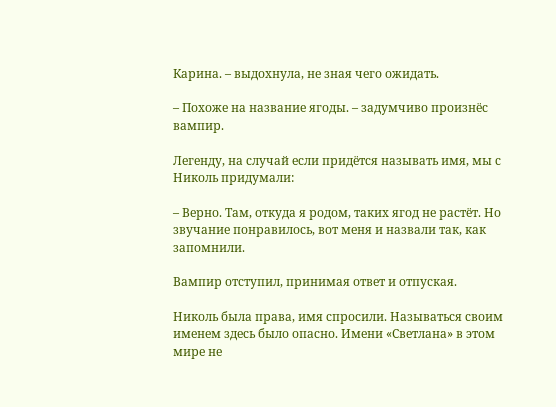Карина. – выдохнула, не зная чего ожидать.

– Похоже на название ягоды. – задумчиво произнёс вампир.

Легенду, на случай если придётся называть имя, мы с Николь придумали:

– Верно. Там, откуда я родом, таких ягод не растёт. Но звучание понравилось, вот меня и назвали так, как запомнили.

Вампир отступил, принимая ответ и отпуская.

Николь была права, имя спросили. Называться своим именем здесь было опасно. Имени «Светлана» в этом мире не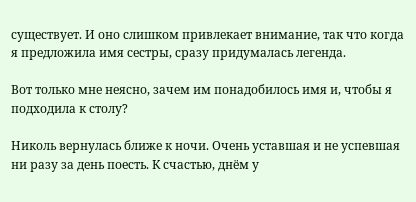существует. И оно слишком привлекает внимание, так что когда я предложила имя сестры, сразу придумалась легенда.

Вот только мне неясно, зачем им понадобилось имя и, чтобы я подходила к столу?

Николь вернулась ближе к ночи. Очень уставшая и не успевшая ни разу за день поесть. К счастью, днём у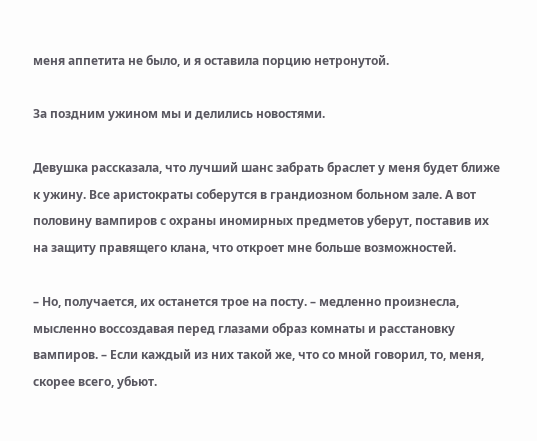меня аппетита не было, и я оставила порцию нетронутой.

За поздним ужином мы и делились новостями.

Девушка рассказала, что лучший шанс забрать браслет у меня будет ближе к ужину. Все аристократы соберутся в грандиозном больном зале. А вот половину вампиров с охраны иномирных предметов уберут, поставив их на защиту правящего клана, что откроет мне больше возможностей.

– Но, получается, их останется трое на посту. – медленно произнесла, мысленно воссоздавая перед глазами образ комнаты и расстановку вампиров. – Если каждый из них такой же, что со мной говорил, то, меня, скорее всего, убьют.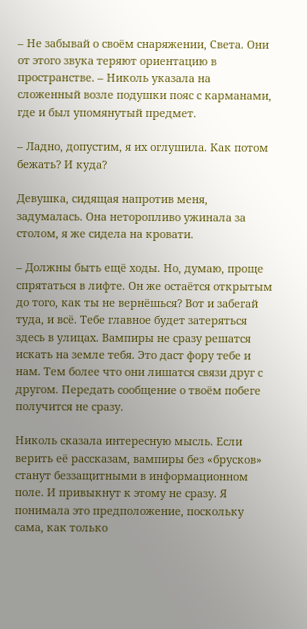– Не забывай о своём снаряжении, Света. Они от этого звука теряют ориентацию в пространстве. – Николь указала на сложенный возле подушки пояс с карманами, где и был упомянутый предмет.

– Ладно, допустим, я их оглушила. Как потом бежать? И куда?

Девушка, сидящая напротив меня, задумалась. Она неторопливо ужинала за столом, я же сидела на кровати.

– Должны быть ещё ходы. Но, думаю, проще спрятаться в лифте. Он же остаётся открытым до того, как ты не вернёшься? Вот и забегай туда, и всё. Тебе главное будет затеряться здесь в улицах. Вампиры не сразу решатся искать на земле тебя. Это даст фору тебе и нам. Тем более что они лишатся связи друг с другом. Передать сообщение о твоём побеге получится не сразу.

Николь сказала интересную мысль. Если верить её рассказам, вампиры без «брусков» станут беззащитными в информационном поле. И привыкнут к этому не сразу. Я понимала это предположение, поскольку сама, как только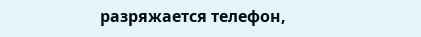разряжается телефон,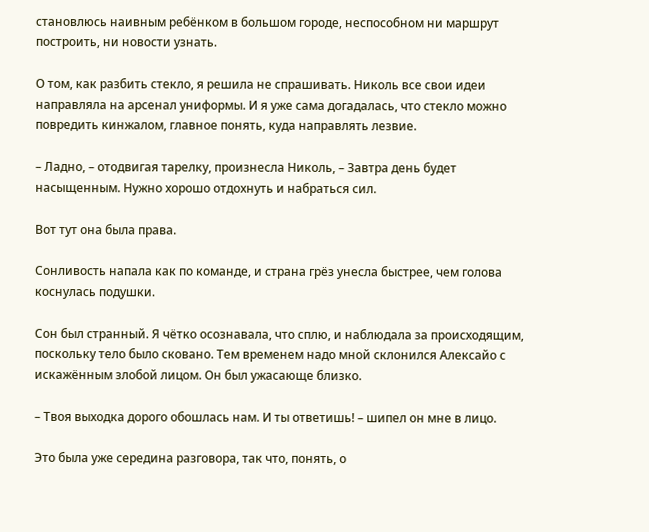становлюсь наивным ребёнком в большом городе, неспособном ни маршрут построить, ни новости узнать.

О том, как разбить стекло, я решила не спрашивать. Николь все свои идеи направляла на арсенал униформы. И я уже сама догадалась, что стекло можно повредить кинжалом, главное понять, куда направлять лезвие.

– Ладно, – отодвигая тарелку, произнесла Николь, – Завтра день будет насыщенным. Нужно хорошо отдохнуть и набраться сил.

Вот тут она была права.

Сонливость напала как по команде, и страна грёз унесла быстрее, чем голова коснулась подушки.

Сон был странный. Я чётко осознавала, что сплю, и наблюдала за происходящим, поскольку тело было сковано. Тем временем надо мной склонился Алексайо с искажённым злобой лицом. Он был ужасающе близко.

– Твоя выходка дорого обошлась нам. И ты ответишь! – шипел он мне в лицо.

Это была уже середина разговора, так что, понять, о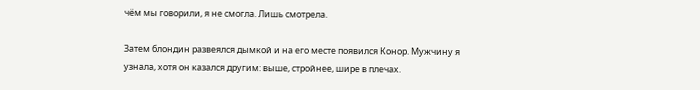чём мы говорили, я не смогла. Лишь смотрела.

Затем блондин развеялся дымкой и на его месте появился Конор. Мужчину я узнала, хотя он казался другим: выше, стройнее, шире в плечах.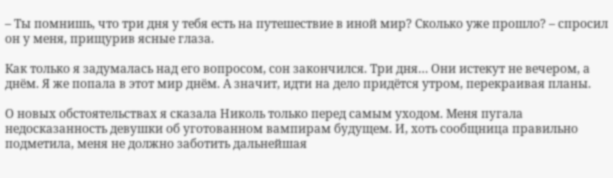– Ты помнишь, что три дня у тебя есть на путешествие в иной мир? Сколько уже прошло? – спросил он у меня, прищурив ясные глаза.

Как только я задумалась над его вопросом, сон закончился. Три дня… Они истекут не вечером, а днём. Я же попала в этот мир днём. А значит, идти на дело придётся утром, перекраивая планы.

О новых обстоятельствах я сказала Николь только перед самым уходом. Меня пугала недосказанность девушки об уготованном вампирам будущем. И, хоть сообщница правильно подметила, меня не должно заботить дальнейшая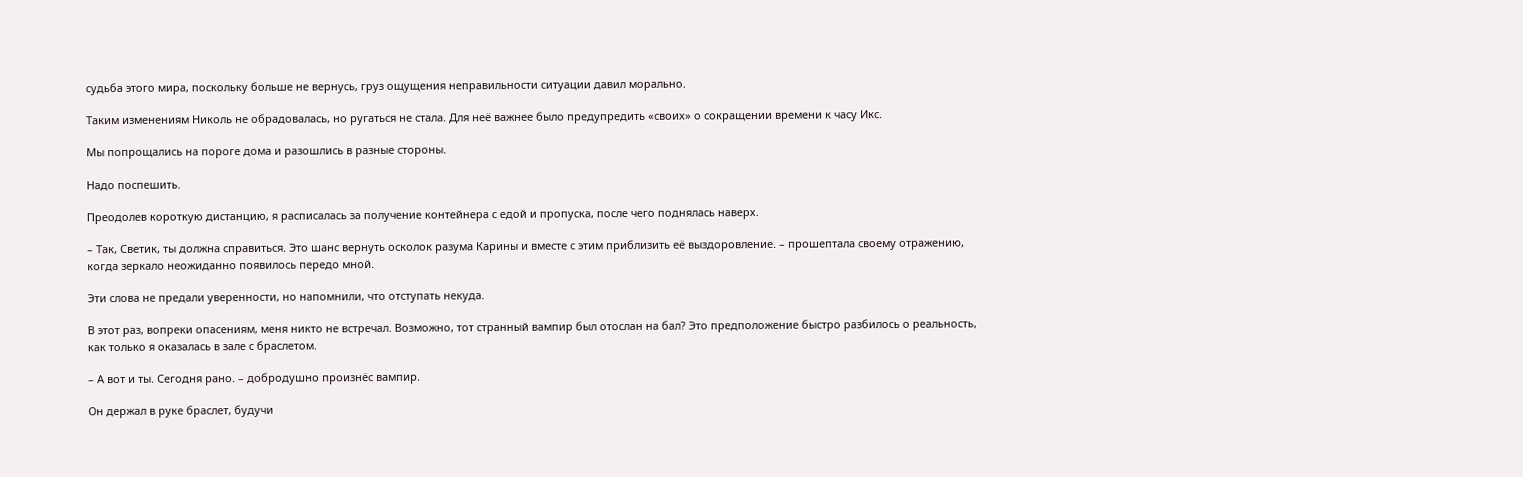судьба этого мира, поскольку больше не вернусь, груз ощущения неправильности ситуации давил морально.

Таким изменениям Николь не обрадовалась, но ругаться не стала. Для неё важнее было предупредить «своих» о сокращении времени к часу Икс.

Мы попрощались на пороге дома и разошлись в разные стороны.

Надо поспешить.

Преодолев короткую дистанцию, я расписалась за получение контейнера с едой и пропуска, после чего поднялась наверх.

– Так, Светик, ты должна справиться. Это шанс вернуть осколок разума Карины и вместе с этим приблизить её выздоровление. – прошептала своему отражению, когда зеркало неожиданно появилось передо мной.

Эти слова не предали уверенности, но напомнили, что отступать некуда.

В этот раз, вопреки опасениям, меня никто не встречал. Возможно, тот странный вампир был отослан на бал? Это предположение быстро разбилось о реальность, как только я оказалась в зале с браслетом.

– А вот и ты. Сегодня рано. – добродушно произнёс вампир.

Он держал в руке браслет, будучи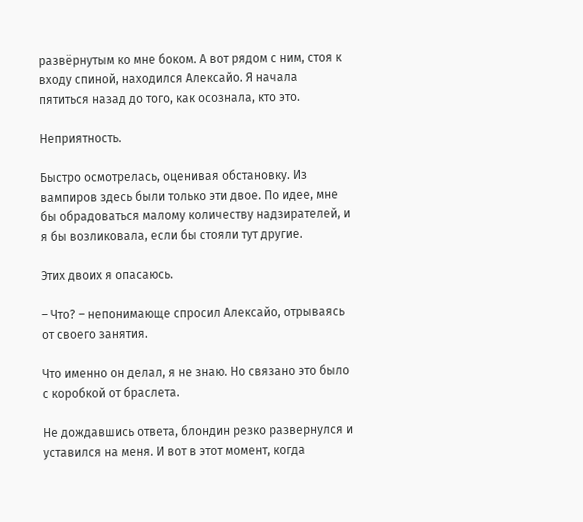развёрнутым ко мне боком. А вот рядом с ним, стоя к входу спиной, находился Алексайо. Я начала пятиться назад до того, как осознала, кто это.

Неприятность.

Быстро осмотрелась, оценивая обстановку. Из вампиров здесь были только эти двое. По идее, мне бы обрадоваться малому количеству надзирателей, и я бы возликовала, если бы стояли тут другие.

Этих двоих я опасаюсь.

– Что? – непонимающе спросил Алексайо, отрываясь от своего занятия.

Что именно он делал, я не знаю. Но связано это было с коробкой от браслета.

Не дождавшись ответа, блондин резко развернулся и уставился на меня. И вот в этот момент, когда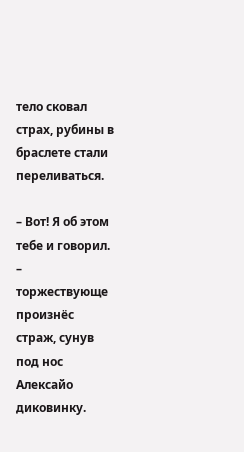тело сковал страх, рубины в браслете стали переливаться.

– Вот! Я об этом тебе и говорил. – торжествующе произнёс страж, сунув под нос Алексайо диковинку.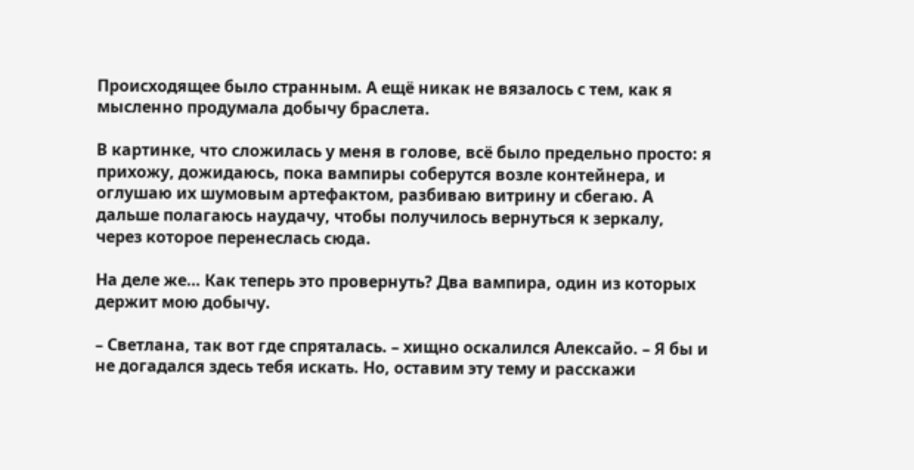Происходящее было странным. А ещё никак не вязалось с тем, как я мысленно продумала добычу браслета.

В картинке, что сложилась у меня в голове, всё было предельно просто: я прихожу, дожидаюсь, пока вампиры соберутся возле контейнера, и оглушаю их шумовым артефактом, разбиваю витрину и сбегаю. А дальше полагаюсь наудачу, чтобы получилось вернуться к зеркалу, через которое перенеслась сюда.

На деле же… Как теперь это провернуть? Два вампира, один из которых держит мою добычу.

– Светлана, так вот где спряталась. – хищно оскалился Алексайо. – Я бы и не догадался здесь тебя искать. Но, оставим эту тему и расскажи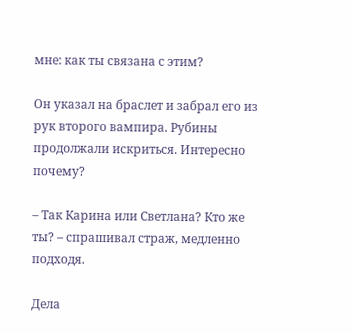мне: как ты связана с этим?

Он указал на браслет и забрал его из рук второго вампира. Рубины продолжали искриться. Интересно почему?

– Так Карина или Светлана? Кто же ты? – спрашивал страж, медленно подходя.

Дела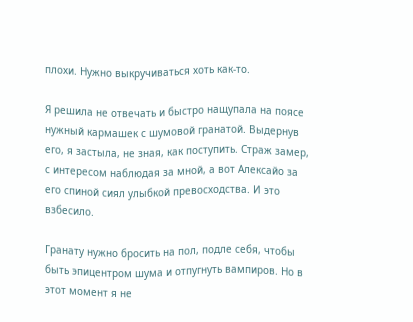плохи. Нужно выкручиваться хоть как-то.

Я решила не отвечать и быстро нащупала на поясе нужный кармашек с шумовой гранатой. Выдернув его, я застыла, не зная, как поступить. Страж замер, с интересом наблюдая за мной, а вот Алексайо за его спиной сиял улыбкой превосходства. И это взбесило.

Гранату нужно бросить на пол, подле себя, чтобы быть эпицентром шума и отпугнуть вампиров. Но в этот момент я не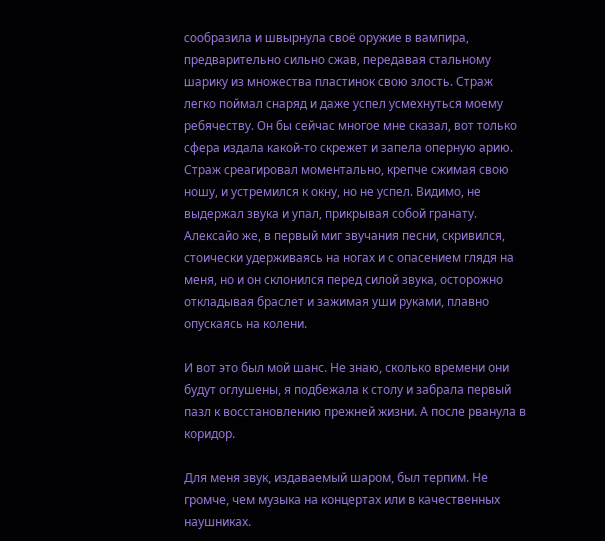сообразила и швырнула своё оружие в вампира, предварительно сильно сжав, передавая стальному шарику из множества пластинок свою злость. Страж легко поймал снаряд и даже успел усмехнуться моему ребячеству. Он бы сейчас многое мне сказал, вот только сфера издала какой-то скрежет и запела оперную арию. Страж среагировал моментально, крепче сжимая свою ношу, и устремился к окну, но не успел. Видимо, не выдержал звука и упал, прикрывая собой гранату. Алексайо же, в первый миг звучания песни, скривился, стоически удерживаясь на ногах и с опасением глядя на меня, но и он склонился перед силой звука, осторожно откладывая браслет и зажимая уши руками, плавно опускаясь на колени.

И вот это был мой шанс. Не знаю, сколько времени они будут оглушены, я подбежала к столу и забрала первый пазл к восстановлению прежней жизни. А после рванула в коридор.

Для меня звук, издаваемый шаром, был терпим. Не громче, чем музыка на концертах или в качественных наушниках.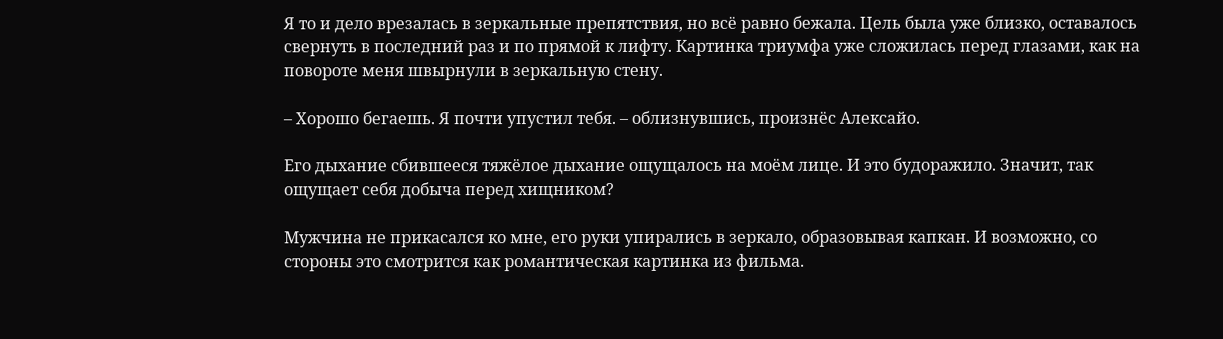Я то и дело врезалась в зеркальные препятствия, но всё равно бежала. Цель была уже близко, оставалось свернуть в последний раз и по прямой к лифту. Картинка триумфа уже сложилась перед глазами, как на повороте меня швырнули в зеркальную стену.

– Хорошо бегаешь. Я почти упустил тебя. – облизнувшись, произнёс Алексайо.

Его дыхание сбившееся тяжёлое дыхание ощущалось на моём лице. И это будоражило. Значит, так ощущает себя добыча перед хищником?

Мужчина не прикасался ко мне, его руки упирались в зеркало, образовывая капкан. И возможно, со стороны это смотрится как романтическая картинка из фильма.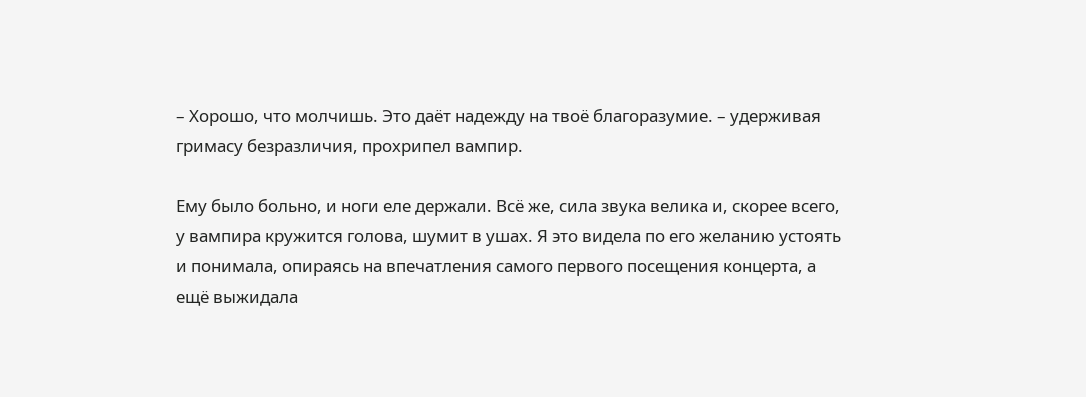– Хорошо, что молчишь. Это даёт надежду на твоё благоразумие. – удерживая гримасу безразличия, прохрипел вампир.

Ему было больно, и ноги еле держали. Всё же, сила звука велика и, скорее всего, у вампира кружится голова, шумит в ушах. Я это видела по его желанию устоять и понимала, опираясь на впечатления самого первого посещения концерта, а ещё выжидала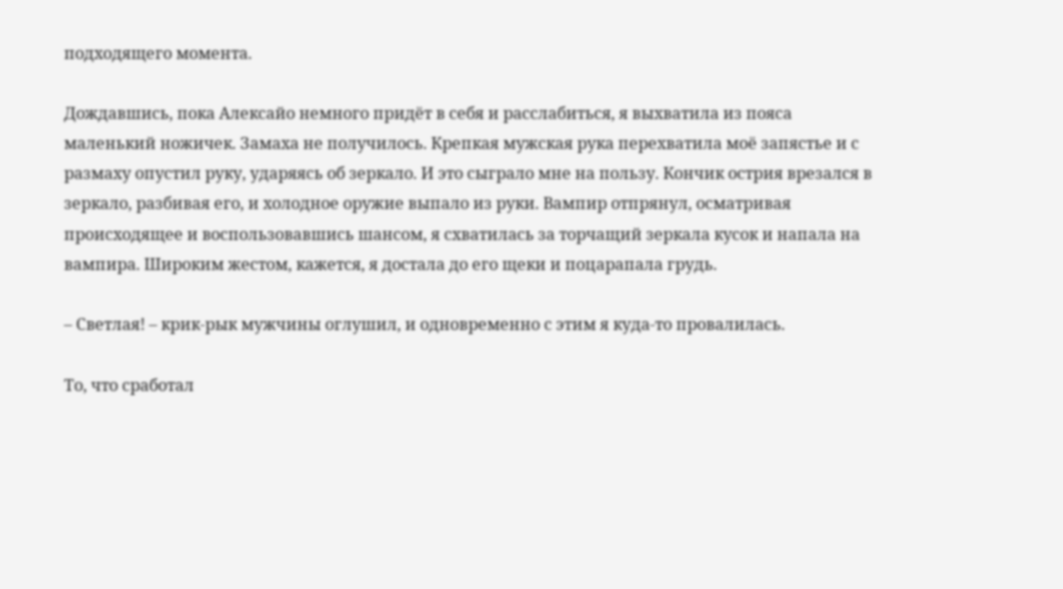подходящего момента.

Дождавшись, пока Алексайо немного придёт в себя и расслабиться, я выхватила из пояса маленький ножичек. Замаха не получилось. Крепкая мужская рука перехватила моё запястье и с размаху опустил руку, ударяясь об зеркало. И это сыграло мне на пользу. Кончик острия врезался в зеркало, разбивая его, и холодное оружие выпало из руки. Вампир отпрянул, осматривая происходящее и воспользовавшись шансом, я схватилась за торчащий зеркала кусок и напала на вампира. Широким жестом, кажется, я достала до его щеки и поцарапала грудь.

– Светлая! – крик-рык мужчины оглушил, и одновременно с этим я куда-то провалилась.

То, что сработал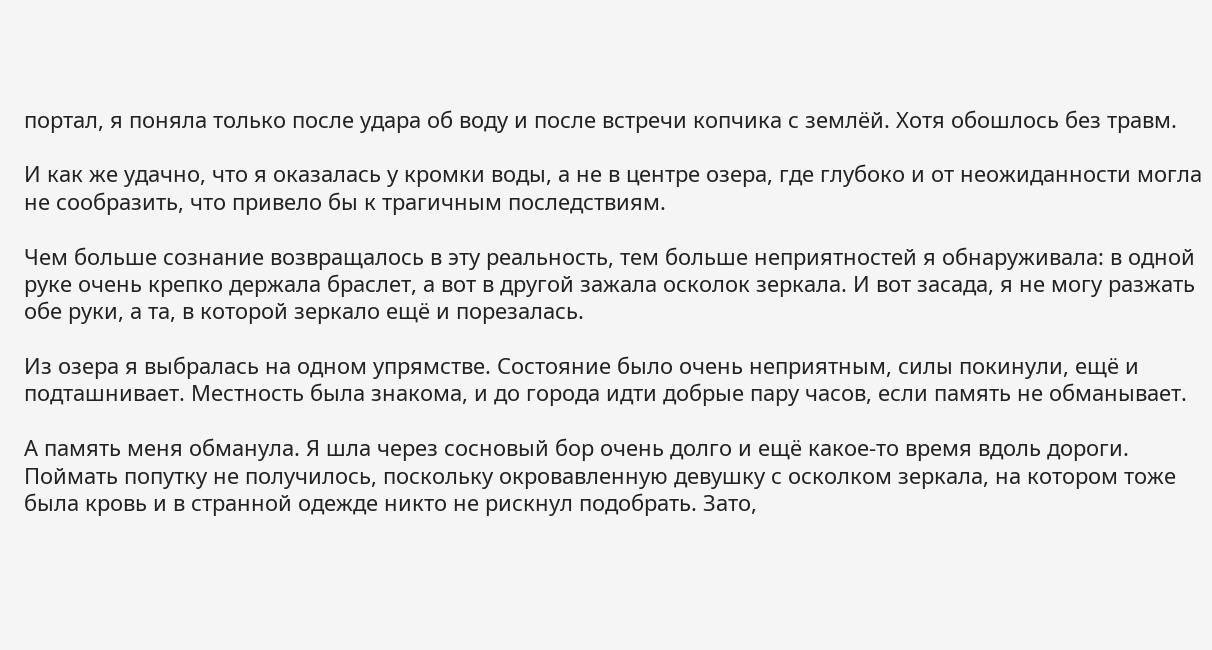портал, я поняла только после удара об воду и после встречи копчика с землёй. Хотя обошлось без травм.

И как же удачно, что я оказалась у кромки воды, а не в центре озера, где глубоко и от неожиданности могла не сообразить, что привело бы к трагичным последствиям.

Чем больше сознание возвращалось в эту реальность, тем больше неприятностей я обнаруживала: в одной руке очень крепко держала браслет, а вот в другой зажала осколок зеркала. И вот засада, я не могу разжать обе руки, а та, в которой зеркало ещё и порезалась.

Из озера я выбралась на одном упрямстве. Состояние было очень неприятным, силы покинули, ещё и подташнивает. Местность была знакома, и до города идти добрые пару часов, если память не обманывает.

А память меня обманула. Я шла через сосновый бор очень долго и ещё какое-то время вдоль дороги. Поймать попутку не получилось, поскольку окровавленную девушку с осколком зеркала, на котором тоже была кровь и в странной одежде никто не рискнул подобрать. Зато,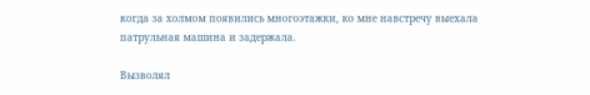когда за холмом появились многоэтажки, ко мне навстречу выехала патрульная машина и задержала.

Вызволял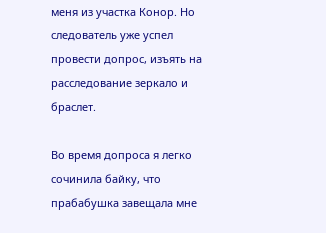меня из участка Конор. Но следователь уже успел провести допрос, изъять на расследование зеркало и браслет.

Во время допроса я легко сочинила байку, что прабабушка завещала мне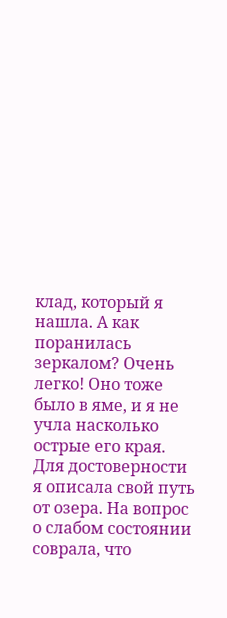клад, который я нашла. А как поранилась зеркалом? Очень легко! Оно тоже было в яме, и я не учла насколько острые его края. Для достоверности я описала свой путь от озера. На вопрос о слабом состоянии соврала, что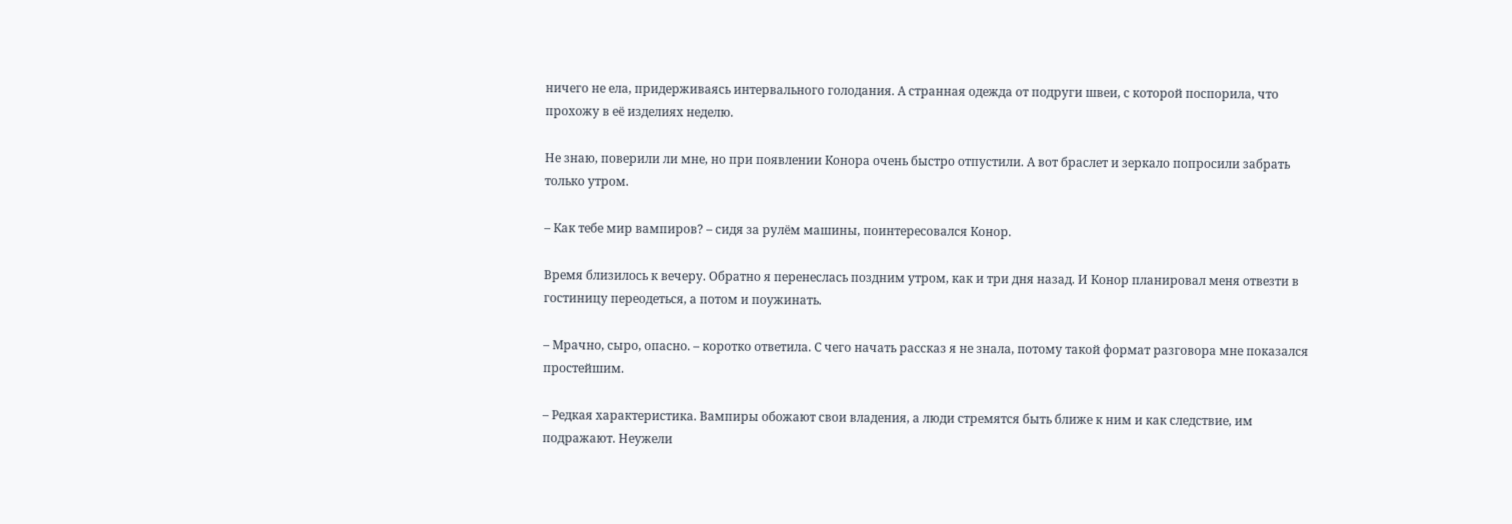ничего не ела, придерживаясь интервального голодания. А странная одежда от подруги швеи, с которой поспорила, что прохожу в её изделиях неделю.

Не знаю, поверили ли мне, но при появлении Конора очень быстро отпустили. А вот браслет и зеркало попросили забрать только утром.

– Как тебе мир вампиров? – сидя за рулём машины, поинтересовался Конор.

Время близилось к вечеру. Обратно я перенеслась поздним утром, как и три дня назад. И Конор планировал меня отвезти в гостиницу переодеться, а потом и поужинать.

– Мрачно, сыро, опасно. – коротко ответила. С чего начать рассказ я не знала, потому такой формат разговора мне показался простейшим.

– Редкая характеристика. Вампиры обожают свои владения, а люди стремятся быть ближе к ним и как следствие, им подражают. Неужели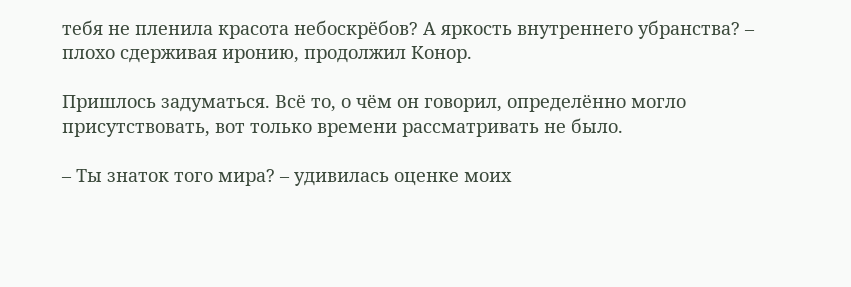тебя не пленила красота небоскрёбов? А яркость внутреннего убранства? – плохо сдерживая иронию, продолжил Конор.

Пришлось задуматься. Всё то, о чём он говорил, определённо могло присутствовать, вот только времени рассматривать не было.

– Ты знаток того мира? – удивилась оценке моих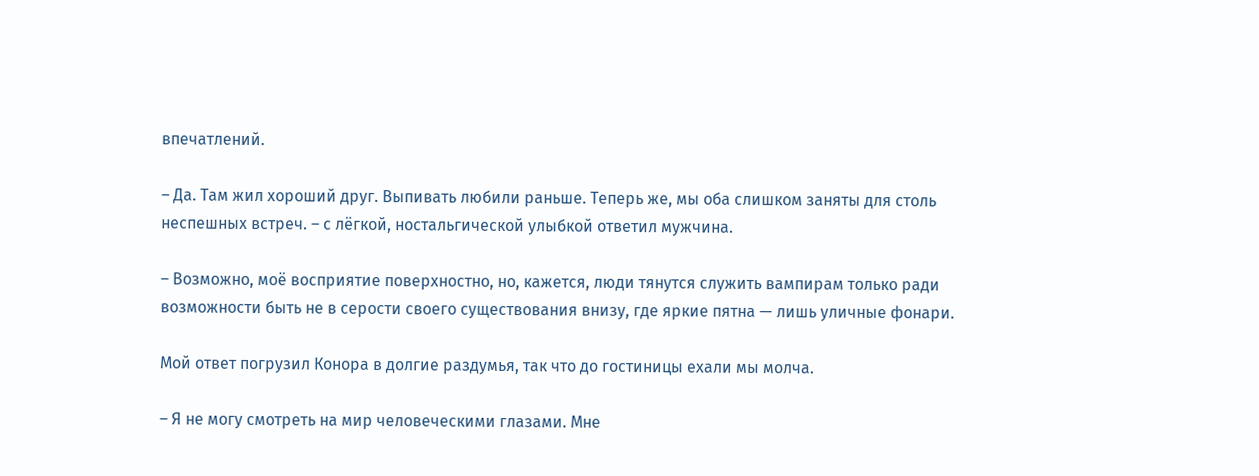впечатлений.

– Да. Там жил хороший друг. Выпивать любили раньше. Теперь же, мы оба слишком заняты для столь неспешных встреч. – с лёгкой, ностальгической улыбкой ответил мужчина.

– Возможно, моё восприятие поверхностно, но, кажется, люди тянутся служить вампирам только ради возможности быть не в серости своего существования внизу, где яркие пятна — лишь уличные фонари.

Мой ответ погрузил Конора в долгие раздумья, так что до гостиницы ехали мы молча.

– Я не могу смотреть на мир человеческими глазами. Мне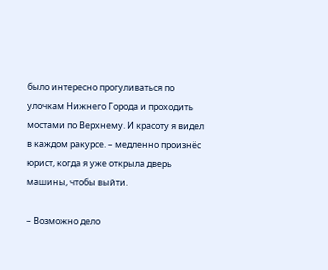было интересно прогуливаться по улочкам Нижнего Города и проходить мостами по Верхнему. И красоту я видел в каждом ракурсе. – медленно произнёс юрист, когда я уже открыла дверь машины, чтобы выйти.

– Возможно дело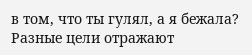в том, что ты гулял, а я бежала? Разные цели отражают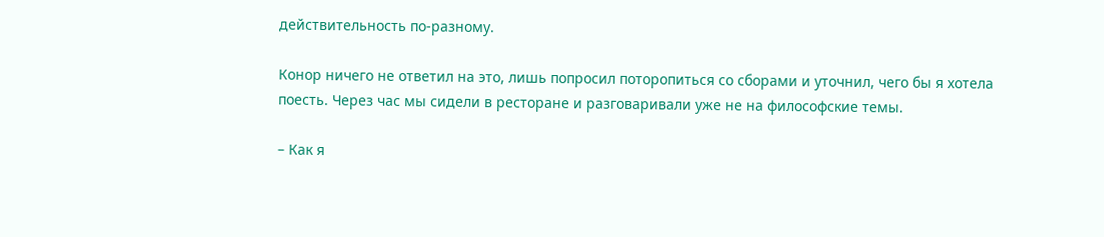действительность по-разному.

Конор ничего не ответил на это, лишь попросил поторопиться со сборами и уточнил, чего бы я хотела поесть. Через час мы сидели в ресторане и разговаривали уже не на философские темы.

– Как я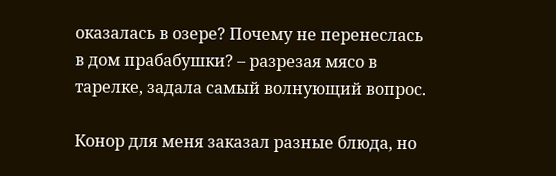оказалась в озере? Почему не перенеслась в дом прабабушки? – разрезая мясо в тарелке, задала самый волнующий вопрос.

Конор для меня заказал разные блюда, но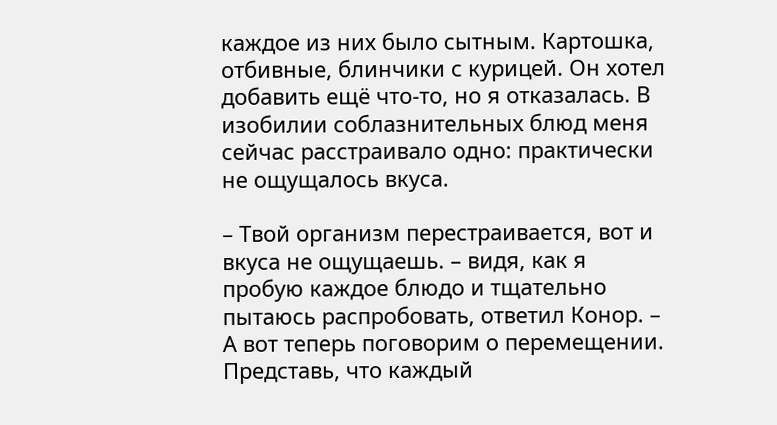каждое из них было сытным. Картошка, отбивные, блинчики с курицей. Он хотел добавить ещё что-то, но я отказалась. В изобилии соблазнительных блюд меня сейчас расстраивало одно: практически не ощущалось вкуса.

– Твой организм перестраивается, вот и вкуса не ощущаешь. – видя, как я пробую каждое блюдо и тщательно пытаюсь распробовать, ответил Конор. – А вот теперь поговорим о перемещении. Представь, что каждый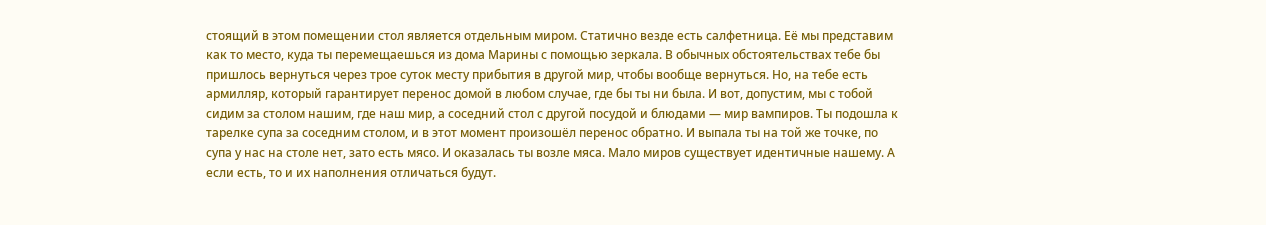стоящий в этом помещении стол является отдельным миром. Статично везде есть салфетница. Её мы представим как то место, куда ты перемещаешься из дома Марины с помощью зеркала. В обычных обстоятельствах тебе бы пришлось вернуться через трое суток месту прибытия в другой мир, чтобы вообще вернуться. Но, на тебе есть армилляр, который гарантирует перенос домой в любом случае, где бы ты ни была. И вот, допустим, мы с тобой сидим за столом нашим, где наш мир, а соседний стол с другой посудой и блюдами — мир вампиров. Ты подошла к тарелке супа за соседним столом, и в этот момент произошёл перенос обратно. И выпала ты на той же точке, по супа у нас на столе нет, зато есть мясо. И оказалась ты возле мяса. Мало миров существует идентичные нашему. А если есть, то и их наполнения отличаться будут.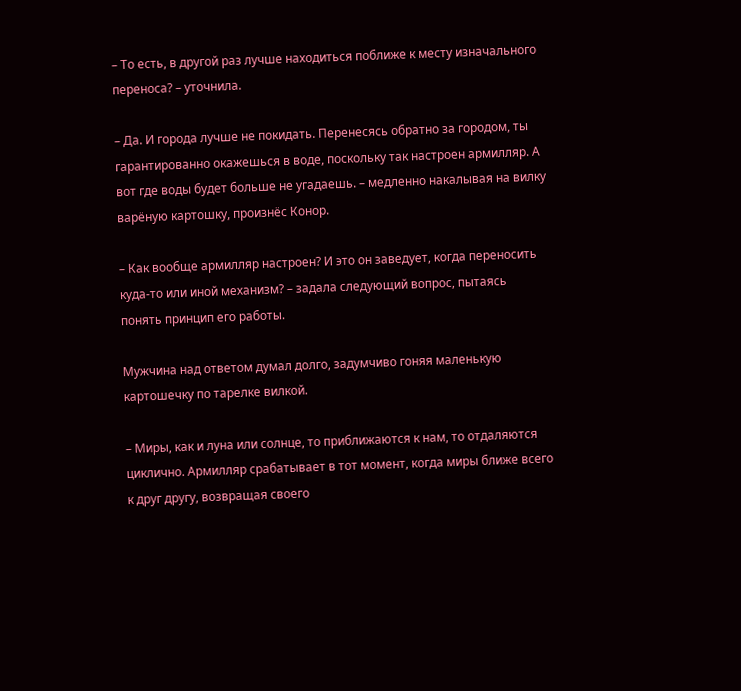– То есть, в другой раз лучше находиться поближе к месту изначального переноса? – уточнила.

– Да. И города лучше не покидать. Перенесясь обратно за городом, ты гарантированно окажешься в воде, поскольку так настроен армилляр. А вот где воды будет больше не угадаешь. – медленно накалывая на вилку варёную картошку, произнёс Конор.

– Как вообще армилляр настроен? И это он заведует, когда переносить куда-то или иной механизм? – задала следующий вопрос, пытаясь понять принцип его работы.

Мужчина над ответом думал долго, задумчиво гоняя маленькую картошечку по тарелке вилкой.

– Миры, как и луна или солнце, то приближаются к нам, то отдаляются циклично. Армилляр срабатывает в тот момент, когда миры ближе всего к друг другу, возвращая своего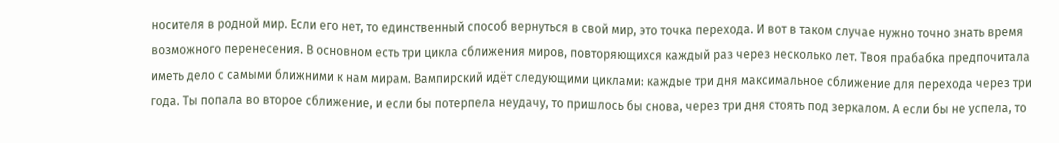носителя в родной мир. Если его нет, то единственный способ вернуться в свой мир, это точка перехода. И вот в таком случае нужно точно знать время возможного перенесения. В основном есть три цикла сближения миров, повторяющихся каждый раз через несколько лет. Твоя прабабка предпочитала иметь дело с самыми ближними к нам мирам. Вампирский идёт следующими циклами: каждые три дня максимальное сближение для перехода через три года. Ты попала во второе сближение, и если бы потерпела неудачу, то пришлось бы снова, через три дня стоять под зеркалом. А если бы не успела, то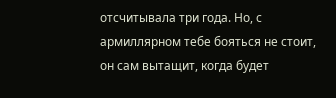отсчитывала три года. Но, с армиллярном тебе бояться не стоит, он сам вытащит, когда будет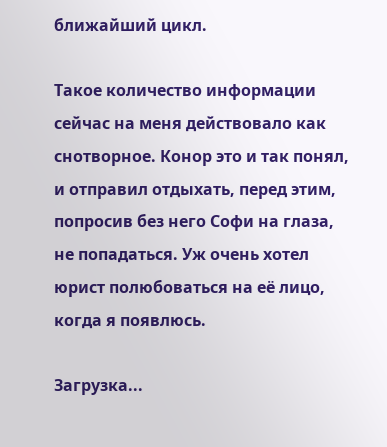ближайший цикл.

Такое количество информации сейчас на меня действовало как снотворное. Конор это и так понял, и отправил отдыхать, перед этим, попросив без него Софи на глаза, не попадаться. Уж очень хотел юрист полюбоваться на её лицо, когда я появлюсь.

Загрузка...